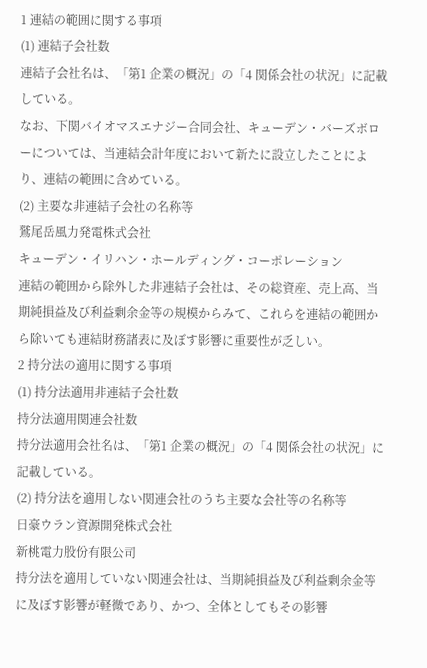1 連結の範囲に関する事項
(1) 連結子会社数
連結子会社名は、「第1 企業の概況」の「4 関係会社の状況」に記載している。
なお、下関バイオマスエナジー合同会社、キューデン・バーズボローについては、当連結会計年度において新たに設立したことにより、連結の範囲に含めている。
(2) 主要な非連結子会社の名称等
鷲尾岳風力発電株式会社
キューデン・イリハン・ホールディング・コーポレーション
連結の範囲から除外した非連結子会社は、その総資産、売上高、当期純損益及び利益剰余金等の規模からみて、これらを連結の範囲から除いても連結財務諸表に及ぼす影響に重要性が乏しい。
2 持分法の適用に関する事項
(1) 持分法適用非連結子会社数
持分法適用関連会社数
持分法適用会社名は、「第1 企業の概況」の「4 関係会社の状況」に記載している。
(2) 持分法を適用しない関連会社のうち主要な会社等の名称等
日豪ウラン資源開発株式会社
新桃電力股份有限公司
持分法を適用していない関連会社は、当期純損益及び利益剰余金等に及ぼす影響が軽微であり、かつ、全体としてもその影響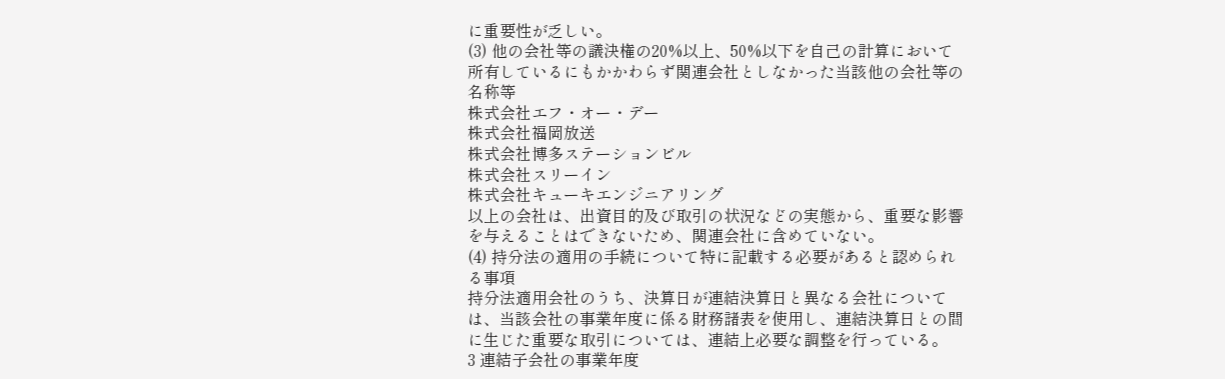に重要性が乏しい。
(3) 他の会社等の議決権の20%以上、50%以下を自己の計算において所有しているにもかかわらず関連会社としなかった当該他の会社等の名称等
株式会社エフ・オー・デー
株式会社福岡放送
株式会社博多ステーションビル
株式会社スリーイン
株式会社キューキエンジニアリング
以上の会社は、出資目的及び取引の状況などの実態から、重要な影響を与えることはできないため、関連会社に含めていない。
(4) 持分法の適用の手続について特に記載する必要があると認められる事項
持分法適用会社のうち、決算日が連結決算日と異なる会社については、当該会社の事業年度に係る財務諸表を使用し、連結決算日との間に生じた重要な取引については、連結上必要な調整を行っている。
3 連結子会社の事業年度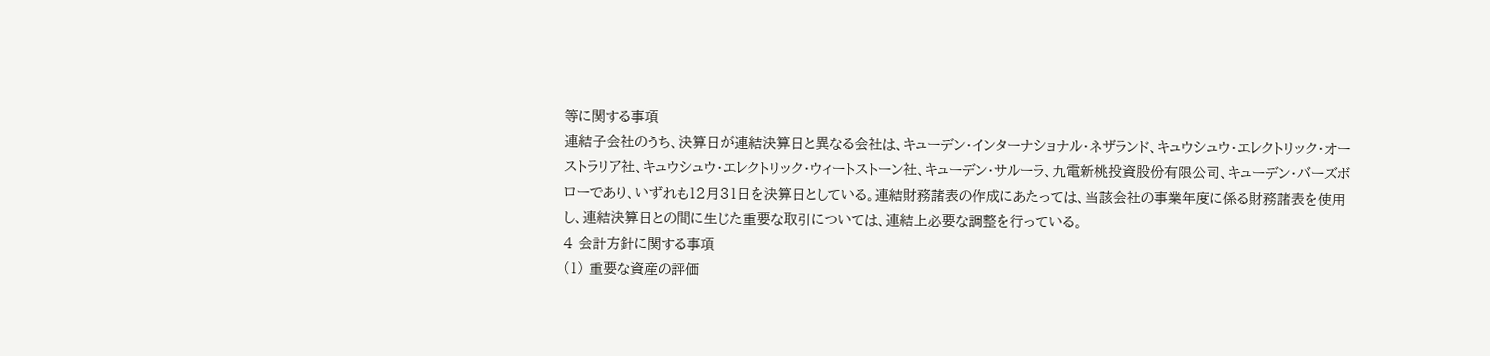等に関する事項
連結子会社のうち、決算日が連結決算日と異なる会社は、キューデン・インターナショナル・ネザランド、キュウシュウ・エレクトリック・オーストラリア社、キュウシュウ・エレクトリック・ウィートストーン社、キューデン・サルーラ、九電新桃投資股份有限公司、キューデン・バーズボローであり、いずれも12月31日を決算日としている。連結財務諸表の作成にあたっては、当該会社の事業年度に係る財務諸表を使用し、連結決算日との間に生じた重要な取引については、連結上必要な調整を行っている。
4 会計方針に関する事項
(1) 重要な資産の評価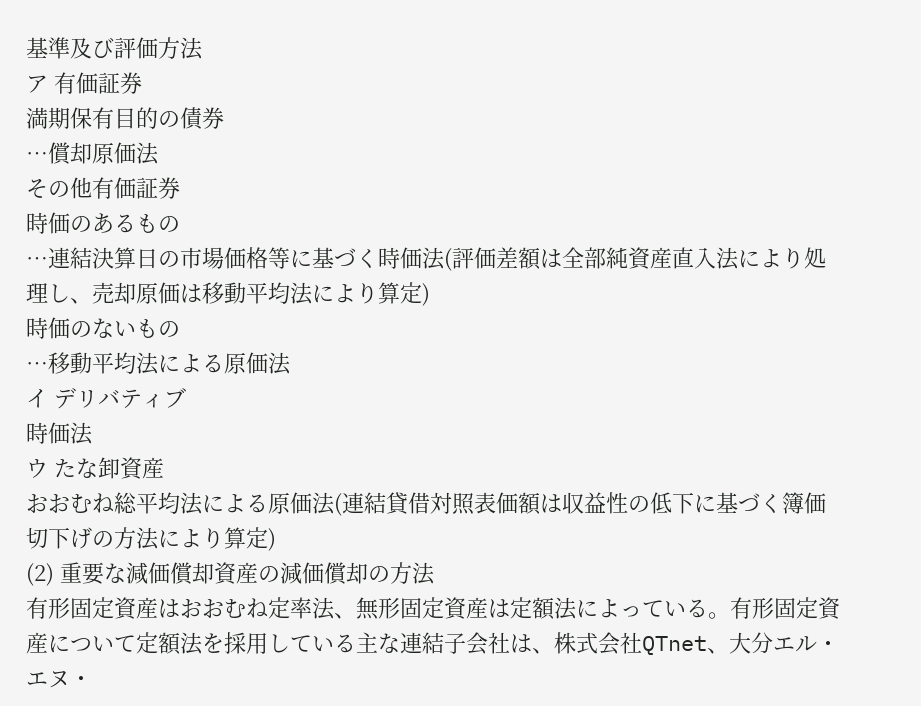基準及び評価方法
ア 有価証券
満期保有目的の債券
…償却原価法
その他有価証券
時価のあるもの
…連結決算日の市場価格等に基づく時価法(評価差額は全部純資産直入法により処理し、売却原価は移動平均法により算定)
時価のないもの
…移動平均法による原価法
イ デリバティブ
時価法
ウ たな卸資産
おおむね総平均法による原価法(連結貸借対照表価額は収益性の低下に基づく簿価切下げの方法により算定)
(2) 重要な減価償却資産の減価償却の方法
有形固定資産はおおむね定率法、無形固定資産は定額法によっている。有形固定資産について定額法を採用している主な連結子会社は、株式会社QTnet、大分エル・エヌ・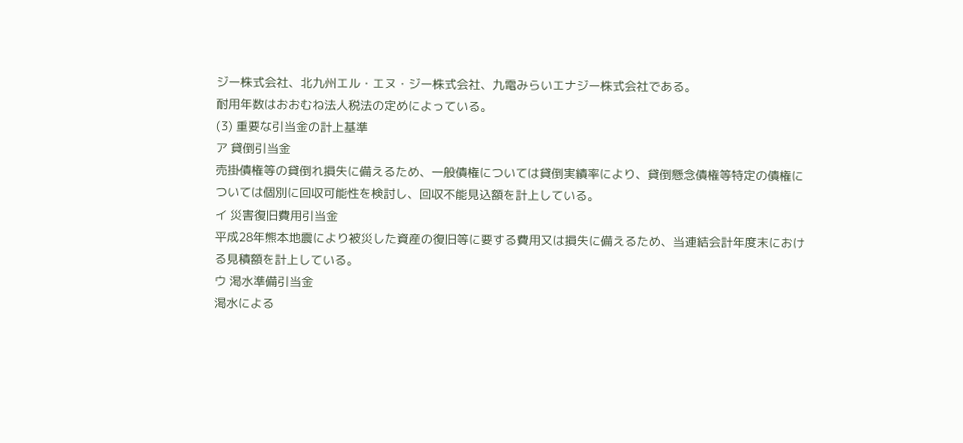ジー株式会社、北九州エル・エヌ・ジー株式会社、九電みらいエナジー株式会社である。
耐用年数はおおむね法人税法の定めによっている。
(3) 重要な引当金の計上基準
ア 貸倒引当金
売掛債権等の貸倒れ損失に備えるため、一般債権については貸倒実績率により、貸倒懸念債権等特定の債権については個別に回収可能性を検討し、回収不能見込額を計上している。
イ 災害復旧費用引当金
平成28年熊本地震により被災した資産の復旧等に要する費用又は損失に備えるため、当連結会計年度末における見積額を計上している。
ウ 渇水準備引当金
渇水による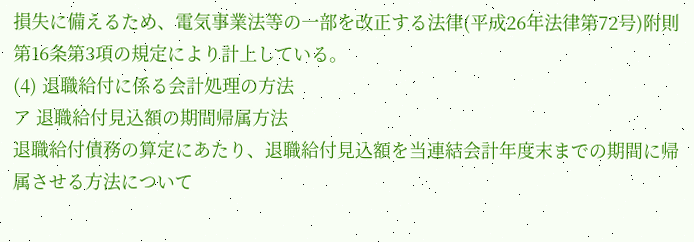損失に備えるため、電気事業法等の一部を改正する法律(平成26年法律第72号)附則第16条第3項の規定により計上している。
(4) 退職給付に係る会計処理の方法
ア 退職給付見込額の期間帰属方法
退職給付債務の算定にあたり、退職給付見込額を当連結会計年度末までの期間に帰属させる方法について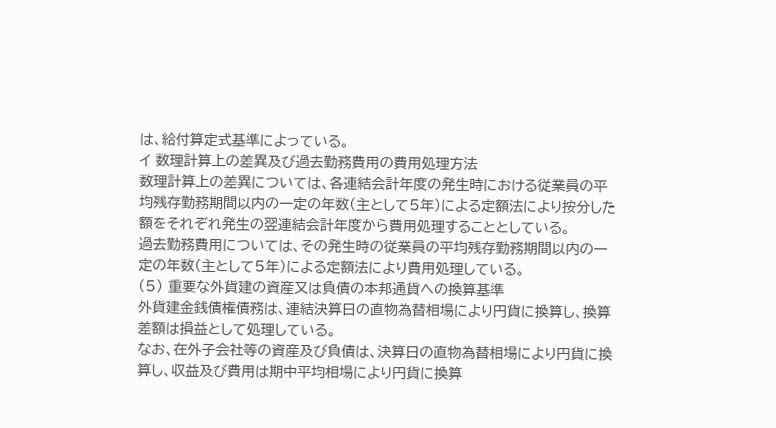は、給付算定式基準によっている。
イ 数理計算上の差異及び過去勤務費用の費用処理方法
数理計算上の差異については、各連結会計年度の発生時における従業員の平均残存勤務期間以内の一定の年数(主として5年)による定額法により按分した額をそれぞれ発生の翌連結会計年度から費用処理することとしている。
過去勤務費用については、その発生時の従業員の平均残存勤務期間以内の一定の年数(主として5年)による定額法により費用処理している。
(5) 重要な外貨建の資産又は負債の本邦通貨への換算基準
外貨建金銭債権債務は、連結決算日の直物為替相場により円貨に換算し、換算差額は損益として処理している。
なお、在外子会社等の資産及び負債は、決算日の直物為替相場により円貨に換算し、収益及び費用は期中平均相場により円貨に換算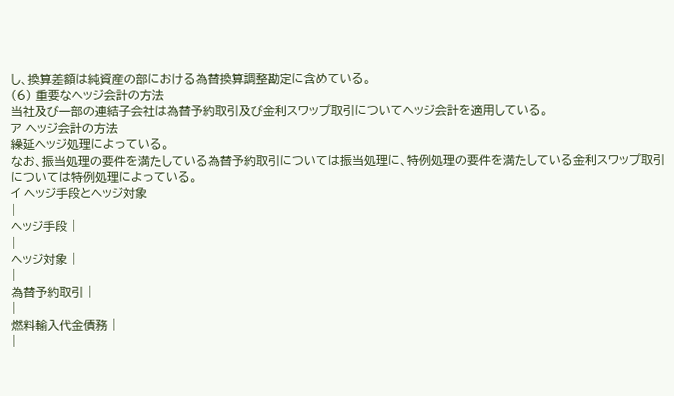し、換算差額は純資産の部における為替換算調整勘定に含めている。
(6) 重要なヘッジ会計の方法
当社及び一部の連結子会社は為替予約取引及び金利スワップ取引についてヘッジ会計を適用している。
ア ヘッジ会計の方法
繰延ヘッジ処理によっている。
なお、振当処理の要件を満たしている為替予約取引については振当処理に、特例処理の要件を満たしている金利スワップ取引については特例処理によっている。
イ ヘッジ手段とヘッジ対象
|
ヘッジ手段 |
|
ヘッジ対象 |
|
為替予約取引 |
|
燃料輸入代金債務 |
|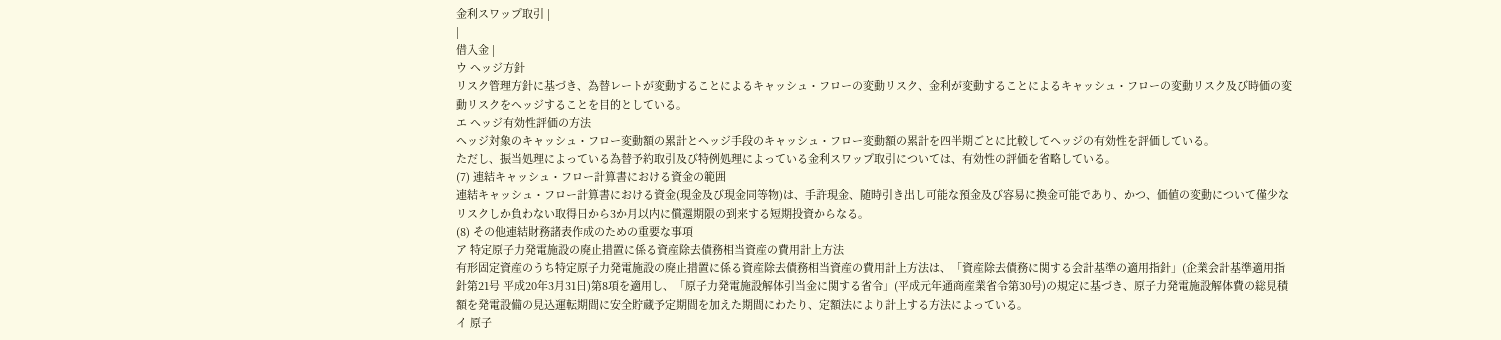金利スワップ取引 |
|
借入金 |
ウ ヘッジ方針
リスク管理方針に基づき、為替レートが変動することによるキャッシュ・フローの変動リスク、金利が変動することによるキャッシュ・フローの変動リスク及び時価の変動リスクをヘッジすることを目的としている。
エ ヘッジ有効性評価の方法
ヘッジ対象のキャッシュ・フロー変動額の累計とヘッジ手段のキャッシュ・フロー変動額の累計を四半期ごとに比較してヘッジの有効性を評価している。
ただし、振当処理によっている為替予約取引及び特例処理によっている金利スワップ取引については、有効性の評価を省略している。
(7) 連結キャッシュ・フロー計算書における資金の範囲
連結キャッシュ・フロー計算書における資金(現金及び現金同等物)は、手許現金、随時引き出し可能な預金及び容易に換金可能であり、かつ、価値の変動について僅少なリスクしか負わない取得日から3か月以内に償還期限の到来する短期投資からなる。
(8) その他連結財務諸表作成のための重要な事項
ア 特定原子力発電施設の廃止措置に係る資産除去債務相当資産の費用計上方法
有形固定資産のうち特定原子力発電施設の廃止措置に係る資産除去債務相当資産の費用計上方法は、「資産除去債務に関する会計基準の適用指針」(企業会計基準適用指針第21号 平成20年3月31日)第8項を適用し、「原子力発電施設解体引当金に関する省令」(平成元年通商産業省令第30号)の規定に基づき、原子力発電施設解体費の総見積額を発電設備の見込運転期間に安全貯蔵予定期間を加えた期間にわたり、定額法により計上する方法によっている。
イ 原子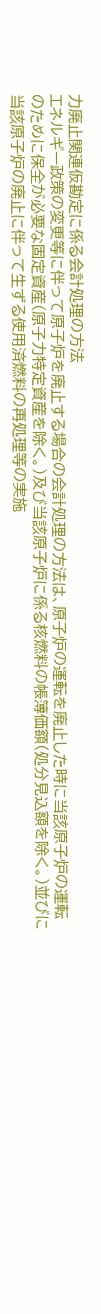力廃止関連仮勘定に係る会計処理の方法
エネルギー政策の変更等に伴って原子炉を廃止する場合の会計処理の方法は、原子炉の運転を廃止した時に当該原子炉の運転のために保全が必要な固定資産(原子力特定資産を除く。)及び当該原子炉に係る核燃料の帳簿価額(処分見込額を除く。)並びに当該原子炉の廃止に伴って生ずる使用済燃料の再処理等の実施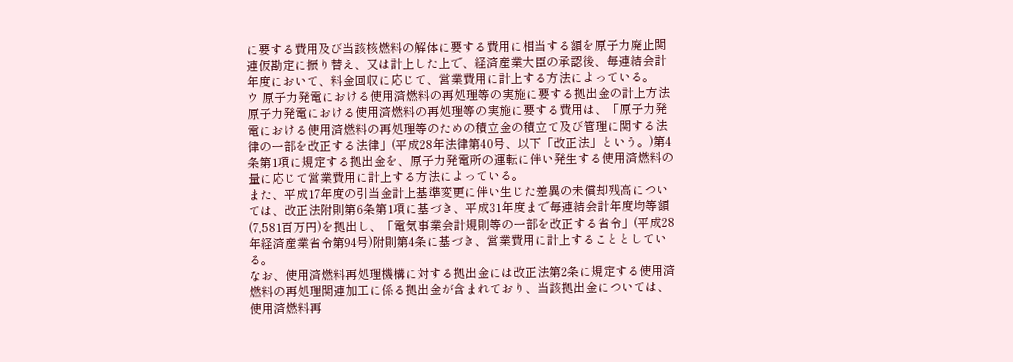に要する費用及び当該核燃料の解体に要する費用に相当する額を原子力廃止関連仮勘定に振り替え、又は計上した上で、経済産業大臣の承認後、毎連結会計年度において、料金回収に応じて、営業費用に計上する方法によっている。
ウ 原子力発電における使用済燃料の再処理等の実施に要する拠出金の計上方法
原子力発電における使用済燃料の再処理等の実施に要する費用は、「原子力発電における使用済燃料の再処理等のための積立金の積立て及び管理に関する法律の一部を改正する法律」(平成28年法律第40号、以下「改正法」という。)第4条第1項に規定する拠出金を、原子力発電所の運転に伴い発生する使用済燃料の量に応じて営業費用に計上する方法によっている。
また、平成17年度の引当金計上基準変更に伴い生じた差異の未償却残高については、改正法附則第6条第1項に基づき、平成31年度まで毎連結会計年度均等額(7,581百万円)を拠出し、「電気事業会計規則等の一部を改正する省令」(平成28年経済産業省令第94号)附則第4条に基づき、営業費用に計上することとしている。
なお、使用済燃料再処理機構に対する拠出金には改正法第2条に規定する使用済燃料の再処理関連加工に係る拠出金が含まれており、当該拠出金については、使用済燃料再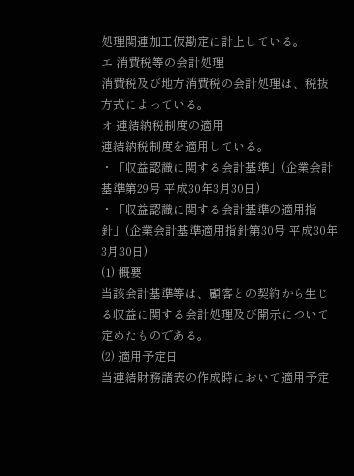処理関連加工仮勘定に計上している。
エ 消費税等の会計処理
消費税及び地方消費税の会計処理は、税抜方式によっている。
オ 連結納税制度の適用
連結納税制度を適用している。
・「収益認識に関する会計基準」(企業会計基準第29号 平成30年3月30日)
・「収益認識に関する会計基準の適用指針」(企業会計基準適用指針第30号 平成30年3月30日)
(1) 概要
当該会計基準等は、顧客との契約から生じる収益に関する会計処理及び開示について定めたものである。
(2) 適用予定日
当連結財務諸表の作成時において適用予定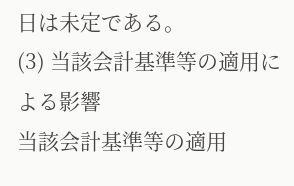日は未定である。
(3) 当該会計基準等の適用による影響
当該会計基準等の適用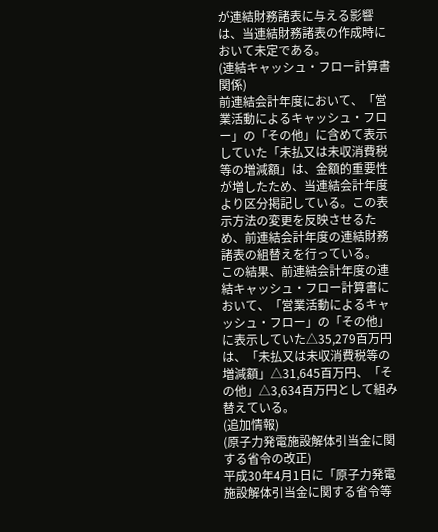が連結財務諸表に与える影響は、当連結財務諸表の作成時において未定である。
(連結キャッシュ・フロー計算書関係)
前連結会計年度において、「営業活動によるキャッシュ・フロー」の「その他」に含めて表示していた「未払又は未収消費税等の増減額」は、金額的重要性が増したため、当連結会計年度より区分掲記している。この表示方法の変更を反映させるため、前連結会計年度の連結財務諸表の組替えを行っている。
この結果、前連結会計年度の連結キャッシュ・フロー計算書において、「営業活動によるキャッシュ・フロー」の「その他」に表示していた△35,279百万円は、「未払又は未収消費税等の増減額」△31,645百万円、「その他」△3,634百万円として組み替えている。
(追加情報)
(原子力発電施設解体引当金に関する省令の改正)
平成30年4月1日に「原子力発電施設解体引当金に関する省令等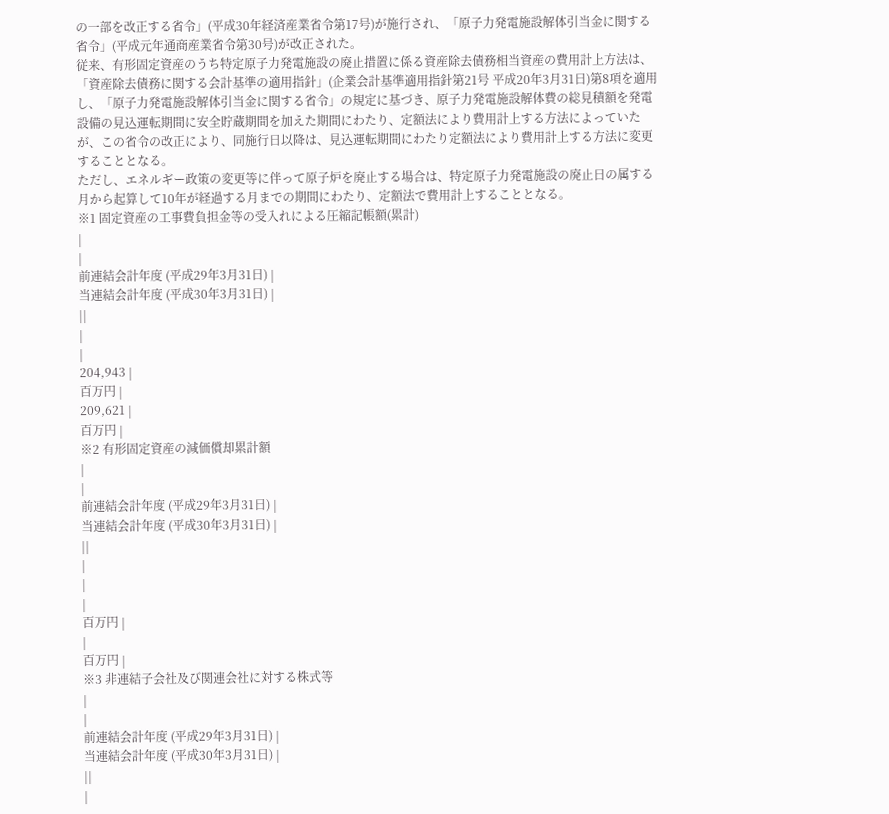の一部を改正する省令」(平成30年経済産業省令第17号)が施行され、「原子力発電施設解体引当金に関する省令」(平成元年通商産業省令第30号)が改正された。
従来、有形固定資産のうち特定原子力発電施設の廃止措置に係る資産除去債務相当資産の費用計上方法は、「資産除去債務に関する会計基準の適用指針」(企業会計基準適用指針第21号 平成20年3月31日)第8項を適用し、「原子力発電施設解体引当金に関する省令」の規定に基づき、原子力発電施設解体費の総見積額を発電設備の見込運転期間に安全貯蔵期間を加えた期間にわたり、定額法により費用計上する方法によっていたが、この省令の改正により、同施行日以降は、見込運転期間にわたり定額法により費用計上する方法に変更することとなる。
ただし、エネルギー政策の変更等に伴って原子炉を廃止する場合は、特定原子力発電施設の廃止日の属する月から起算して10年が経過する月までの期間にわたり、定額法で費用計上することとなる。
※1 固定資産の工事費負担金等の受入れによる圧縮記帳額(累計)
|
|
前連結会計年度 (平成29年3月31日) |
当連結会計年度 (平成30年3月31日) |
||
|
|
204,943 |
百万円 |
209,621 |
百万円 |
※2 有形固定資産の減価償却累計額
|
|
前連結会計年度 (平成29年3月31日) |
当連結会計年度 (平成30年3月31日) |
||
|
|
|
百万円 |
|
百万円 |
※3 非連結子会社及び関連会社に対する株式等
|
|
前連結会計年度 (平成29年3月31日) |
当連結会計年度 (平成30年3月31日) |
||
|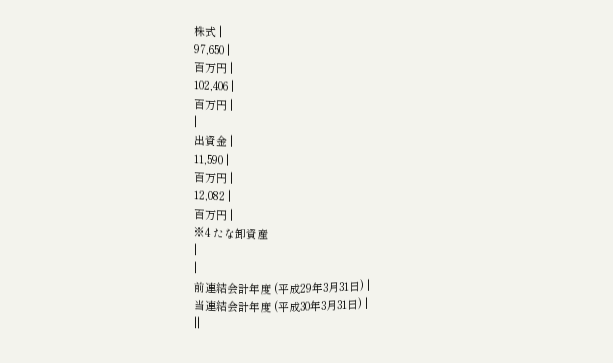株式 |
97,650 |
百万円 |
102,406 |
百万円 |
|
出資金 |
11,590 |
百万円 |
12,082 |
百万円 |
※4 たな卸資産
|
|
前連結会計年度 (平成29年3月31日) |
当連結会計年度 (平成30年3月31日) |
||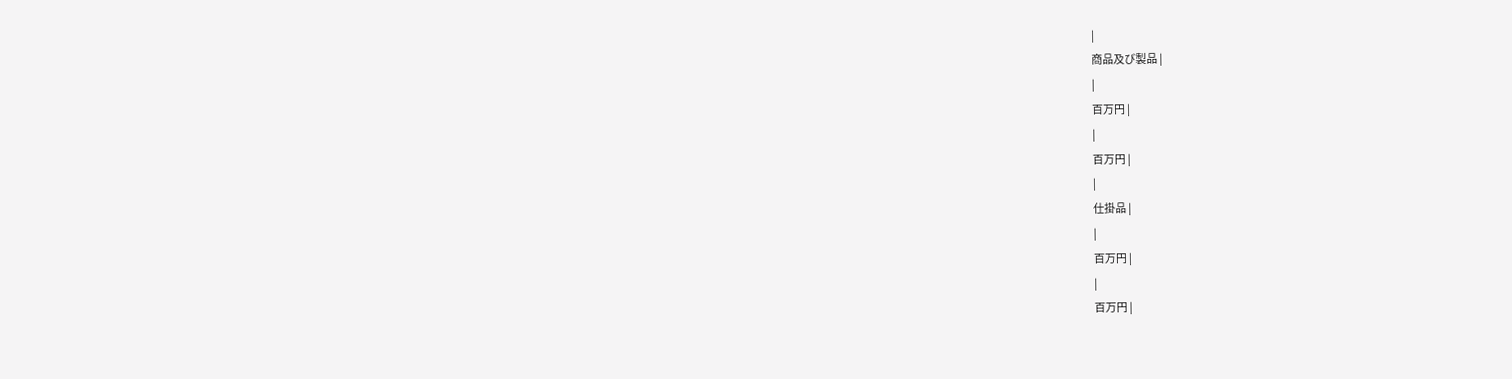|
商品及び製品 |
|
百万円 |
|
百万円 |
|
仕掛品 |
|
百万円 |
|
百万円 |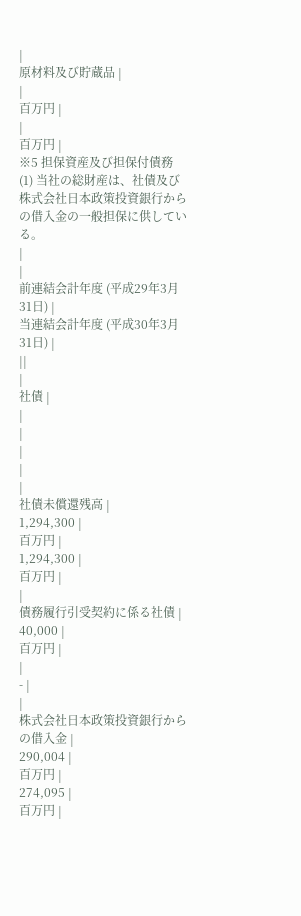|
原材料及び貯蔵品 |
|
百万円 |
|
百万円 |
※5 担保資産及び担保付債務
(1) 当社の総財産は、社債及び株式会社日本政策投資銀行からの借入金の一般担保に供している。
|
|
前連結会計年度 (平成29年3月31日) |
当連結会計年度 (平成30年3月31日) |
||
|
社債 |
|
|
|
|
|
社債未償還残高 |
1,294,300 |
百万円 |
1,294,300 |
百万円 |
|
債務履行引受契約に係る社債 |
40,000 |
百万円 |
|
- |
|
株式会社日本政策投資銀行からの借入金 |
290,004 |
百万円 |
274,095 |
百万円 |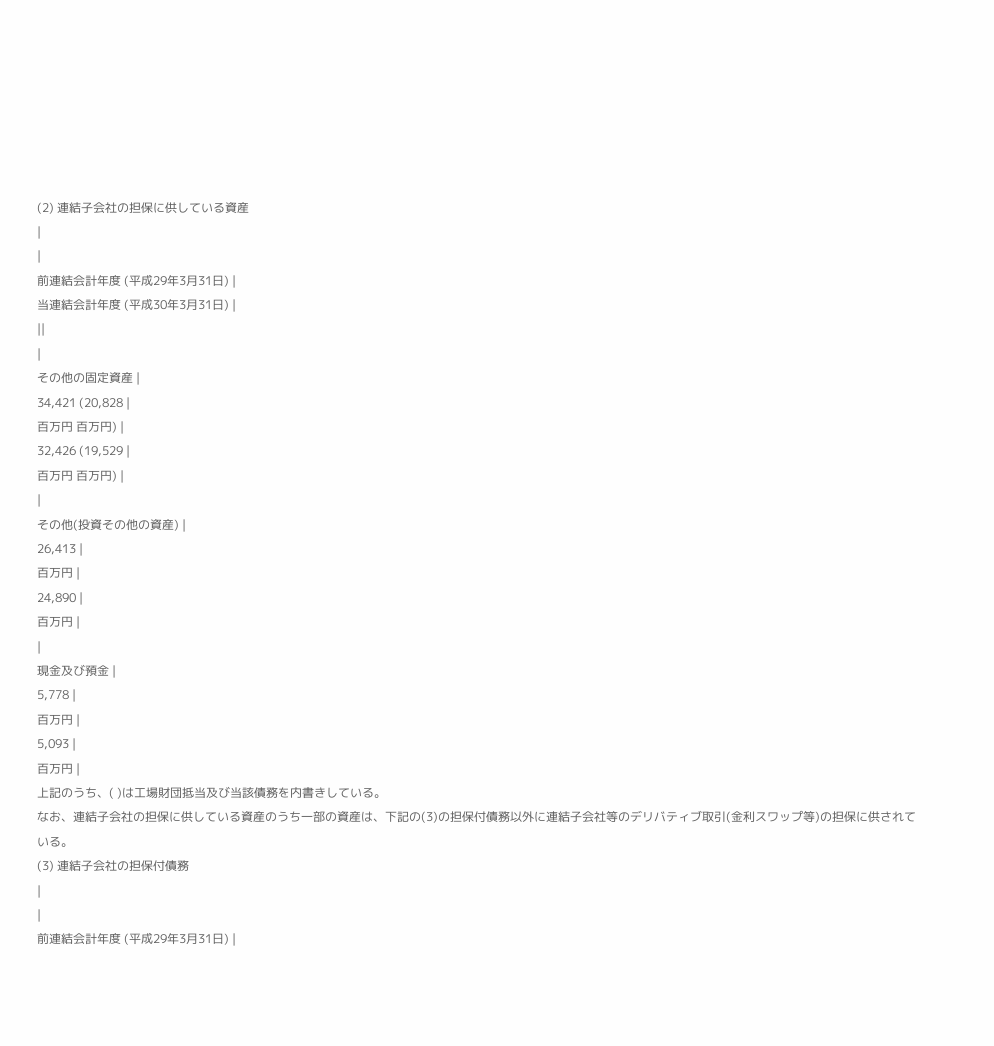(2) 連結子会社の担保に供している資産
|
|
前連結会計年度 (平成29年3月31日) |
当連結会計年度 (平成30年3月31日) |
||
|
その他の固定資産 |
34,421 (20,828 |
百万円 百万円) |
32,426 (19,529 |
百万円 百万円) |
|
その他(投資その他の資産) |
26,413 |
百万円 |
24,890 |
百万円 |
|
現金及び預金 |
5,778 |
百万円 |
5,093 |
百万円 |
上記のうち、( )は工場財団抵当及び当該債務を内書きしている。
なお、連結子会社の担保に供している資産のうち一部の資産は、下記の(3)の担保付債務以外に連結子会社等のデリバティブ取引(金利スワップ等)の担保に供されている。
(3) 連結子会社の担保付債務
|
|
前連結会計年度 (平成29年3月31日) |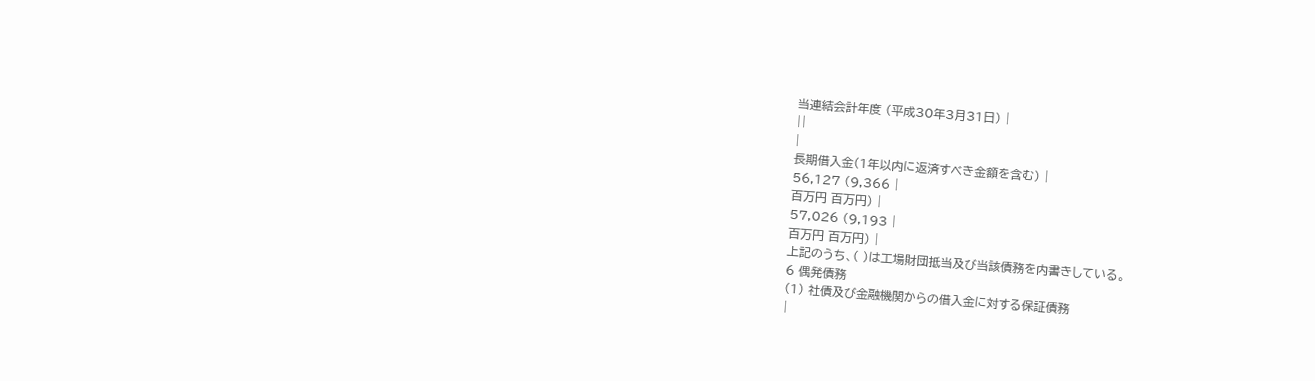当連結会計年度 (平成30年3月31日) |
||
|
長期借入金(1年以内に返済すべき金額を含む) |
56,127 (9,366 |
百万円 百万円) |
57,026 (9,193 |
百万円 百万円) |
上記のうち、( )は工場財団抵当及び当該債務を内書きしている。
6 偶発債務
(1) 社債及び金融機関からの借入金に対する保証債務
|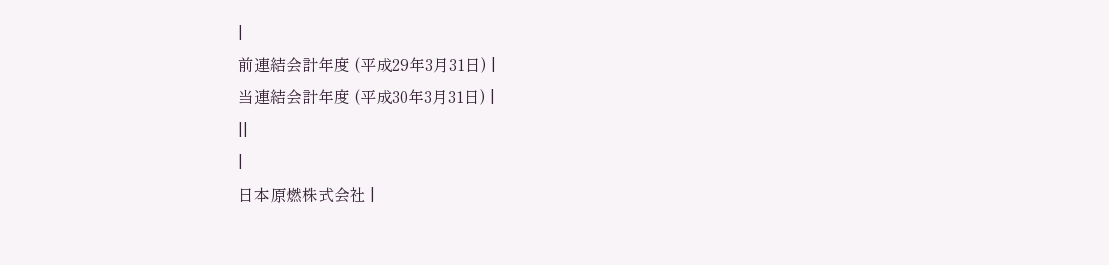|
前連結会計年度 (平成29年3月31日) |
当連結会計年度 (平成30年3月31日) |
||
|
日本原燃株式会社 |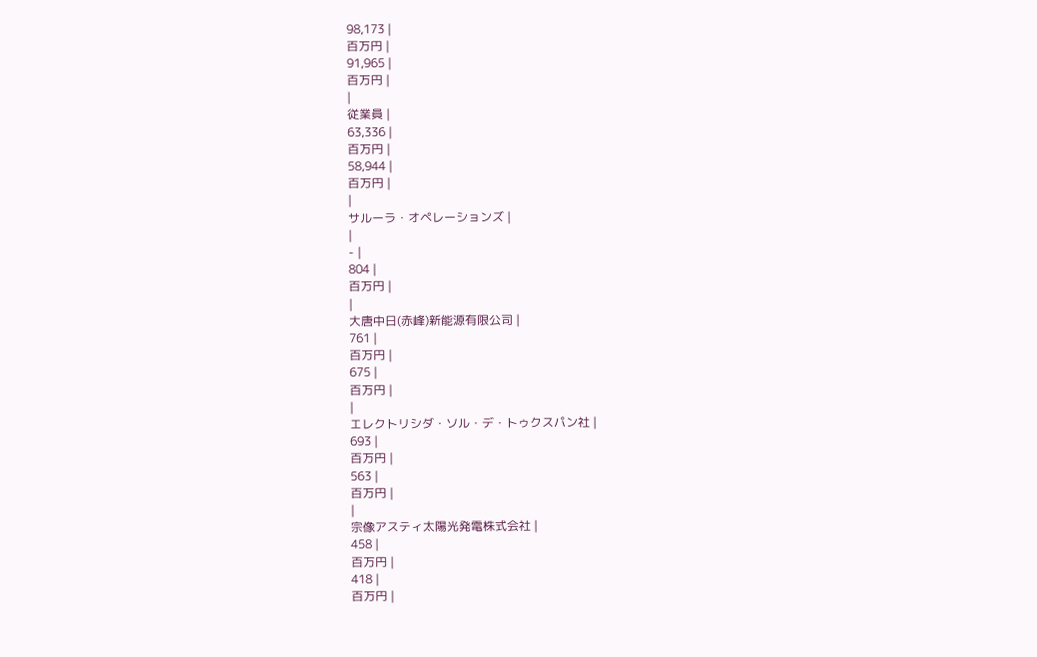98,173 |
百万円 |
91,965 |
百万円 |
|
従業員 |
63,336 |
百万円 |
58,944 |
百万円 |
|
サルーラ・オペレーションズ |
|
- |
804 |
百万円 |
|
大唐中日(赤峰)新能源有限公司 |
761 |
百万円 |
675 |
百万円 |
|
エレクトリシダ・ソル・デ・トゥクスパン社 |
693 |
百万円 |
563 |
百万円 |
|
宗像アスティ太陽光発電株式会社 |
458 |
百万円 |
418 |
百万円 |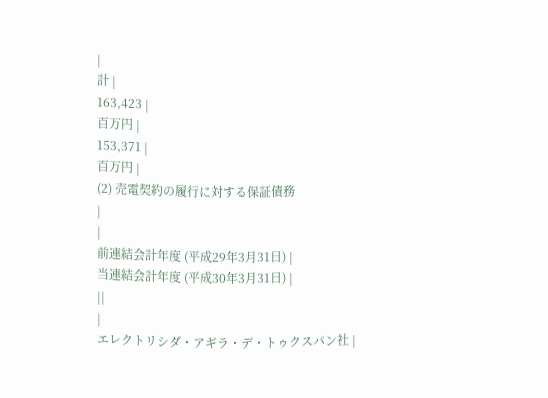|
計 |
163,423 |
百万円 |
153,371 |
百万円 |
(2) 売電契約の履行に対する保証債務
|
|
前連結会計年度 (平成29年3月31日) |
当連結会計年度 (平成30年3月31日) |
||
|
エレクトリシダ・アギラ・デ・トゥクスパン社 |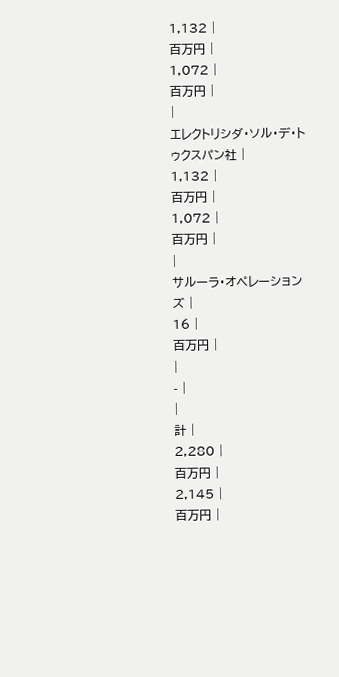1,132 |
百万円 |
1,072 |
百万円 |
|
エレクトリシダ・ソル・デ・トゥクスパン社 |
1,132 |
百万円 |
1,072 |
百万円 |
|
サルーラ・オペレーションズ |
16 |
百万円 |
|
- |
|
計 |
2,280 |
百万円 |
2,145 |
百万円 |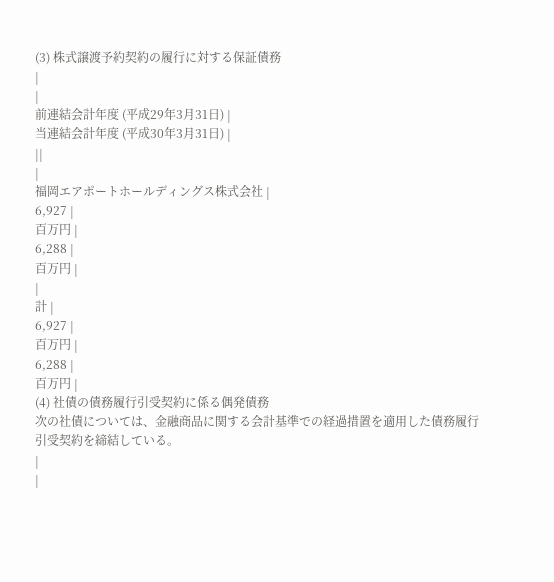(3) 株式譲渡予約契約の履行に対する保証債務
|
|
前連結会計年度 (平成29年3月31日) |
当連結会計年度 (平成30年3月31日) |
||
|
福岡エアポートホールディングス株式会社 |
6,927 |
百万円 |
6,288 |
百万円 |
|
計 |
6,927 |
百万円 |
6,288 |
百万円 |
(4) 社債の債務履行引受契約に係る偶発債務
次の社債については、金融商品に関する会計基準での経過措置を適用した債務履行引受契約を締結している。
|
|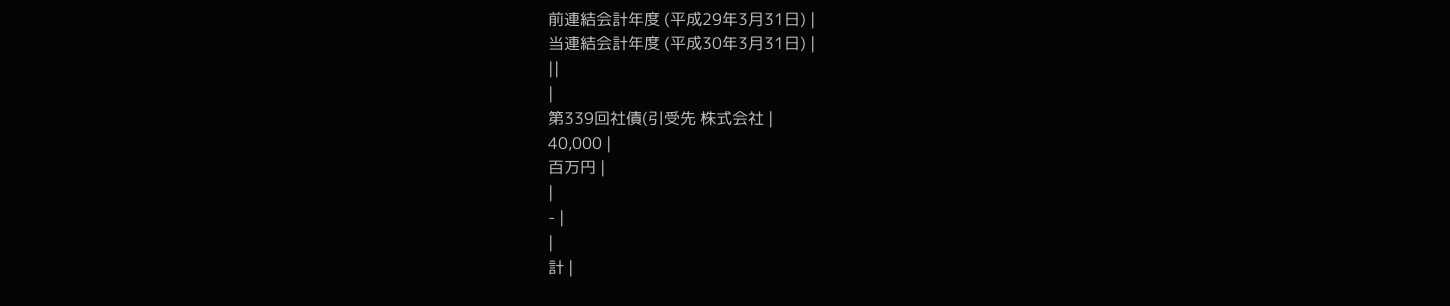前連結会計年度 (平成29年3月31日) |
当連結会計年度 (平成30年3月31日) |
||
|
第339回社債(引受先 株式会社 |
40,000 |
百万円 |
|
- |
|
計 |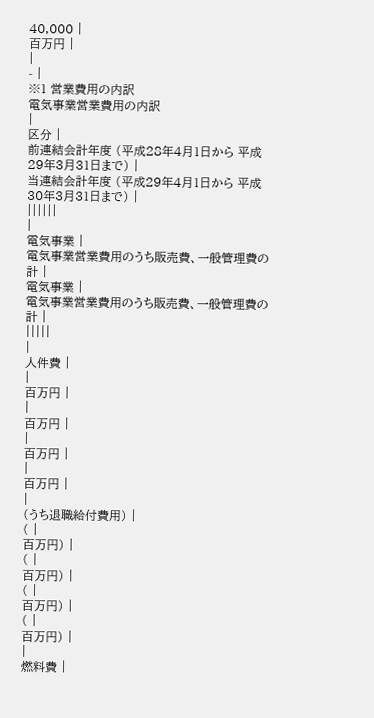40,000 |
百万円 |
|
- |
※1 営業費用の内訳
電気事業営業費用の内訳
|
区分 |
前連結会計年度 (平成28年4月1日から 平成29年3月31日まで) |
当連結会計年度 (平成29年4月1日から 平成30年3月31日まで) |
||||||
|
電気事業 |
電気事業営業費用のうち販売費、一般管理費の計 |
電気事業 |
電気事業営業費用のうち販売費、一般管理費の計 |
|||||
|
人件費 |
|
百万円 |
|
百万円 |
|
百万円 |
|
百万円 |
|
(うち退職給付費用) |
( |
百万円) |
( |
百万円) |
( |
百万円) |
( |
百万円) |
|
燃料費 |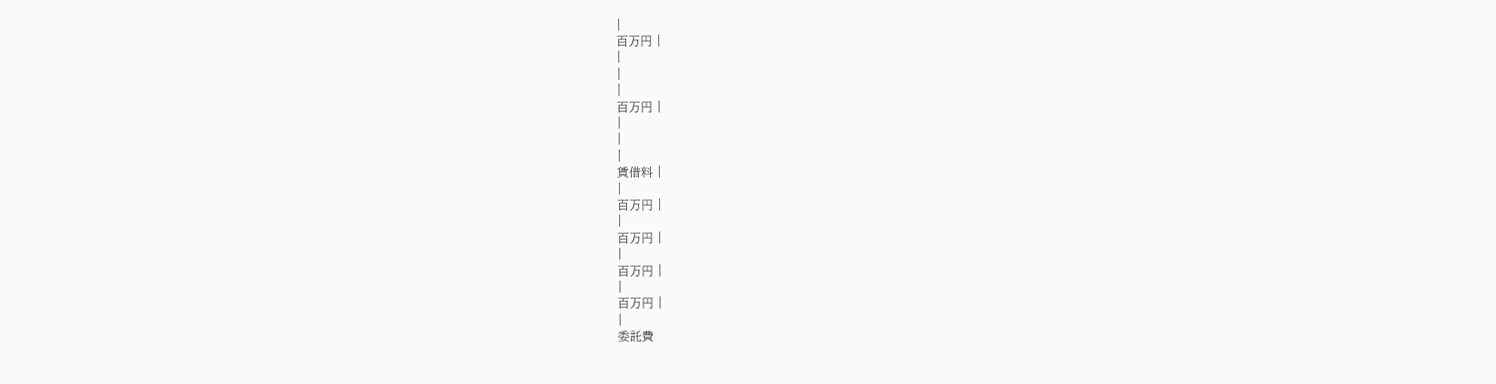|
百万円 |
|
|
|
百万円 |
|
|
|
賃借料 |
|
百万円 |
|
百万円 |
|
百万円 |
|
百万円 |
|
委託費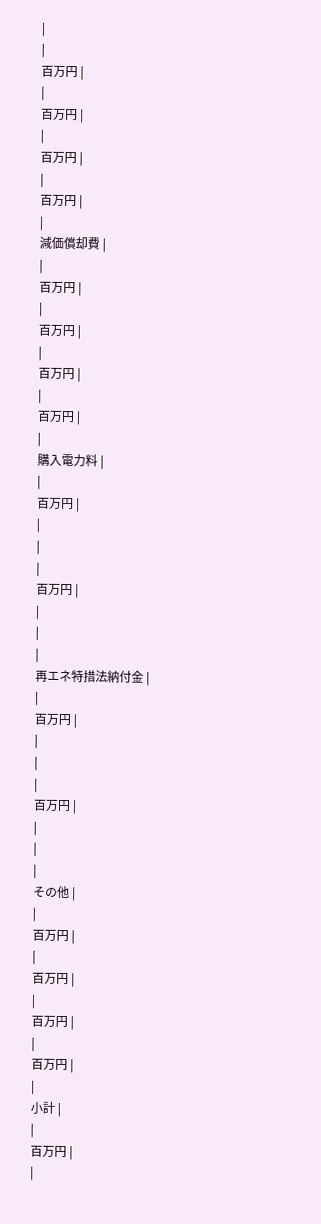|
|
百万円 |
|
百万円 |
|
百万円 |
|
百万円 |
|
減価償却費 |
|
百万円 |
|
百万円 |
|
百万円 |
|
百万円 |
|
購入電力料 |
|
百万円 |
|
|
|
百万円 |
|
|
|
再エネ特措法納付金 |
|
百万円 |
|
|
|
百万円 |
|
|
|
その他 |
|
百万円 |
|
百万円 |
|
百万円 |
|
百万円 |
|
小計 |
|
百万円 |
|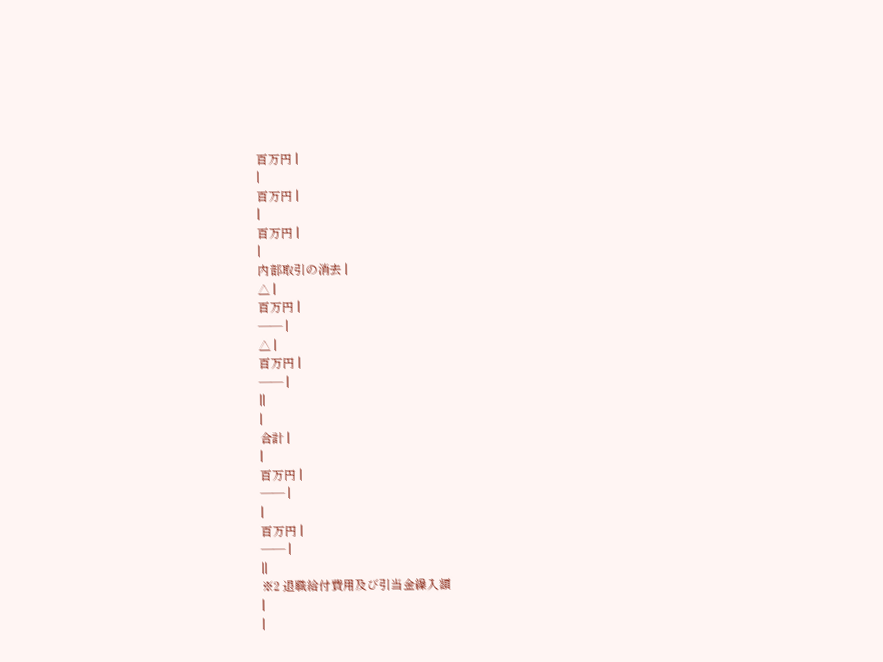百万円 |
|
百万円 |
|
百万円 |
|
内部取引の消去 |
△ |
百万円 |
―― |
△ |
百万円 |
―― |
||
|
合計 |
|
百万円 |
―― |
|
百万円 |
―― |
||
※2 退職給付費用及び引当金繰入額
|
|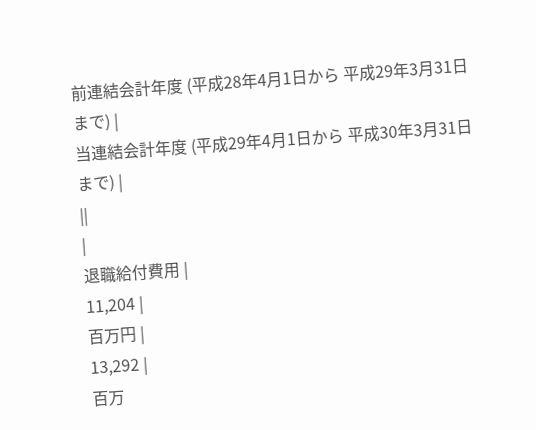前連結会計年度 (平成28年4月1日から 平成29年3月31日まで) |
当連結会計年度 (平成29年4月1日から 平成30年3月31日まで) |
||
|
退職給付費用 |
11,204 |
百万円 |
13,292 |
百万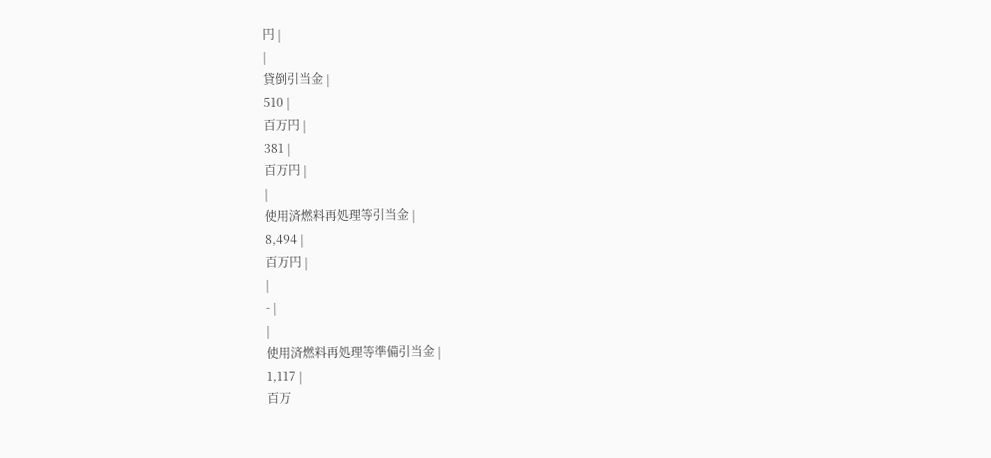円 |
|
貸倒引当金 |
510 |
百万円 |
381 |
百万円 |
|
使用済燃料再処理等引当金 |
8,494 |
百万円 |
|
- |
|
使用済燃料再処理等準備引当金 |
1,117 |
百万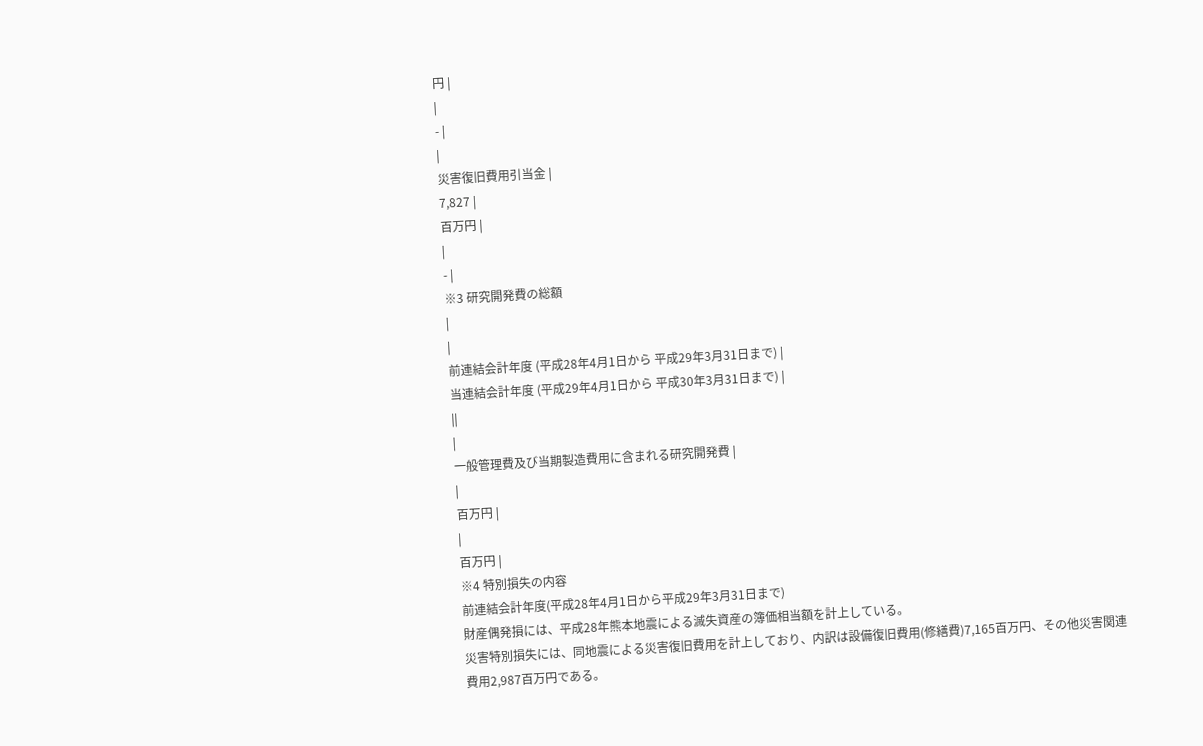円 |
|
- |
|
災害復旧費用引当金 |
7,827 |
百万円 |
|
- |
※3 研究開発費の総額
|
|
前連結会計年度 (平成28年4月1日から 平成29年3月31日まで) |
当連結会計年度 (平成29年4月1日から 平成30年3月31日まで) |
||
|
一般管理費及び当期製造費用に含まれる研究開発費 |
|
百万円 |
|
百万円 |
※4 特別損失の内容
前連結会計年度(平成28年4月1日から平成29年3月31日まで)
財産偶発損には、平成28年熊本地震による滅失資産の簿価相当額を計上している。
災害特別損失には、同地震による災害復旧費用を計上しており、内訳は設備復旧費用(修繕費)7,165百万円、その他災害関連費用2,987百万円である。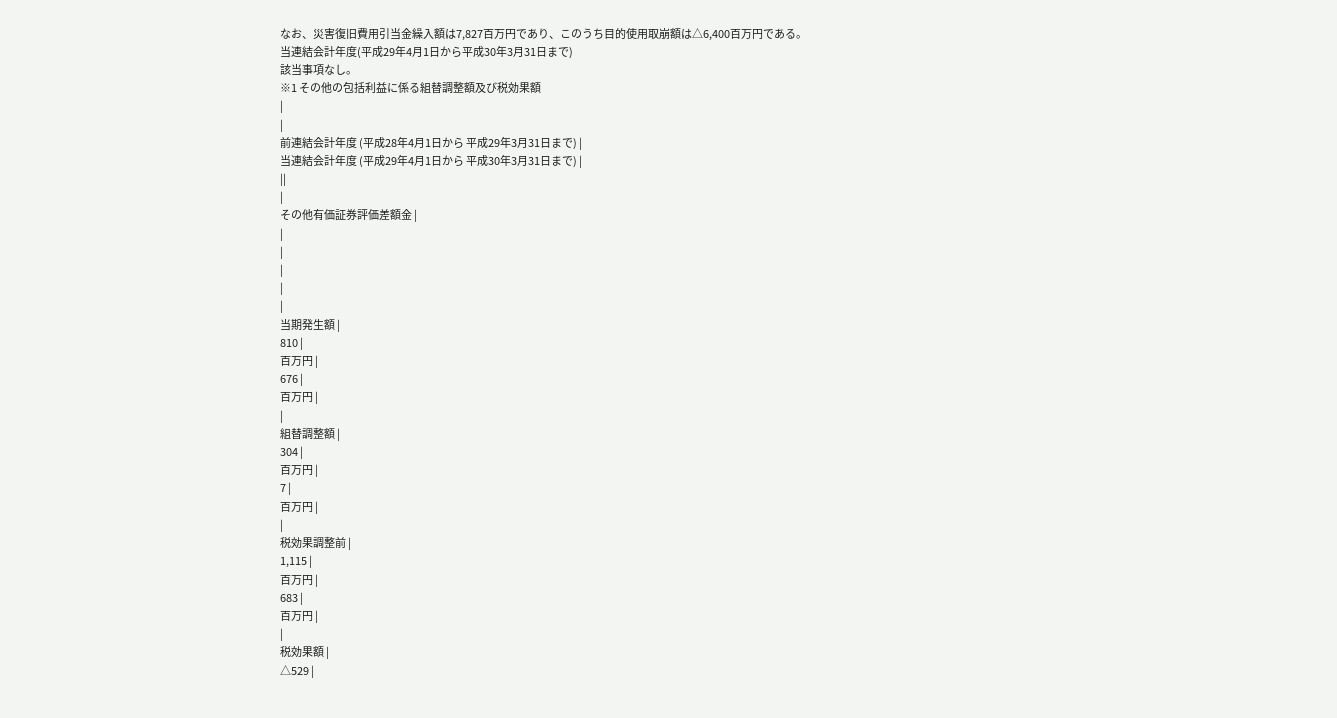なお、災害復旧費用引当金繰入額は7,827百万円であり、このうち目的使用取崩額は△6,400百万円である。
当連結会計年度(平成29年4月1日から平成30年3月31日まで)
該当事項なし。
※1 その他の包括利益に係る組替調整額及び税効果額
|
|
前連結会計年度 (平成28年4月1日から 平成29年3月31日まで) |
当連結会計年度 (平成29年4月1日から 平成30年3月31日まで) |
||
|
その他有価証券評価差額金 |
|
|
|
|
|
当期発生額 |
810 |
百万円 |
676 |
百万円 |
|
組替調整額 |
304 |
百万円 |
7 |
百万円 |
|
税効果調整前 |
1,115 |
百万円 |
683 |
百万円 |
|
税効果額 |
△529 |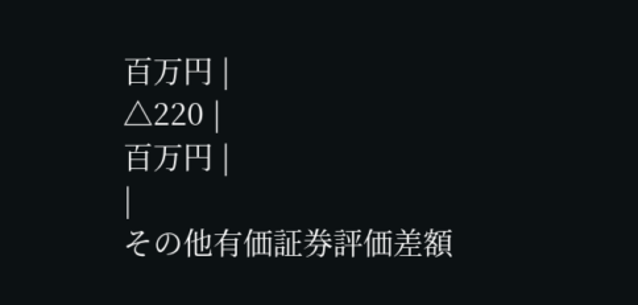百万円 |
△220 |
百万円 |
|
その他有価証券評価差額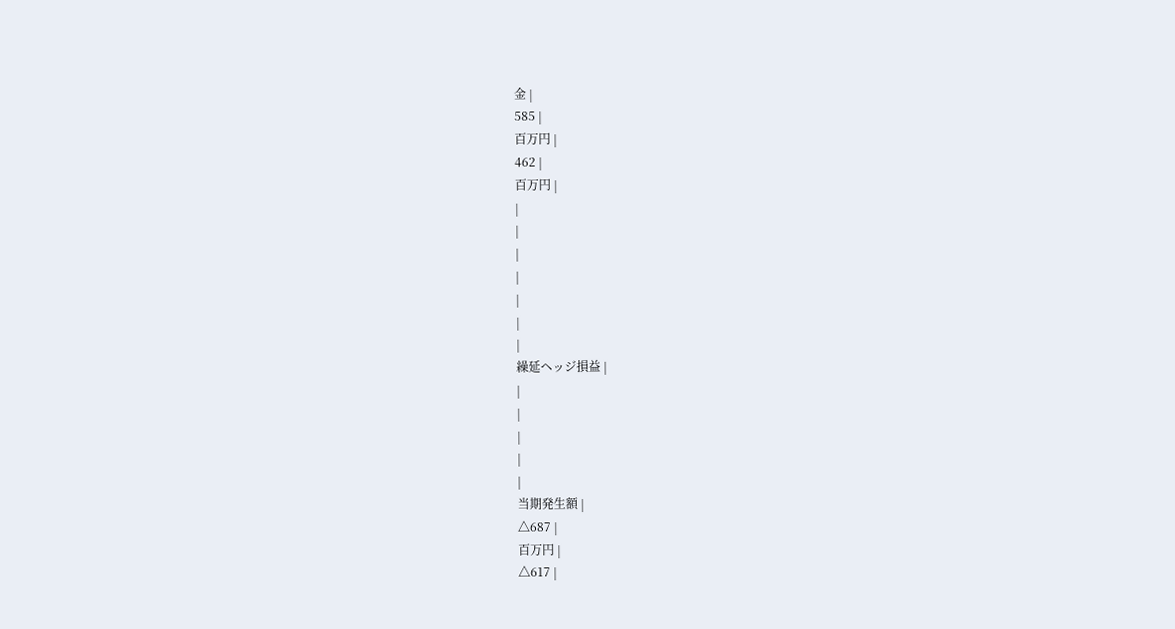金 |
585 |
百万円 |
462 |
百万円 |
|
|
|
|
|
|
|
繰延ヘッジ損益 |
|
|
|
|
|
当期発生額 |
△687 |
百万円 |
△617 |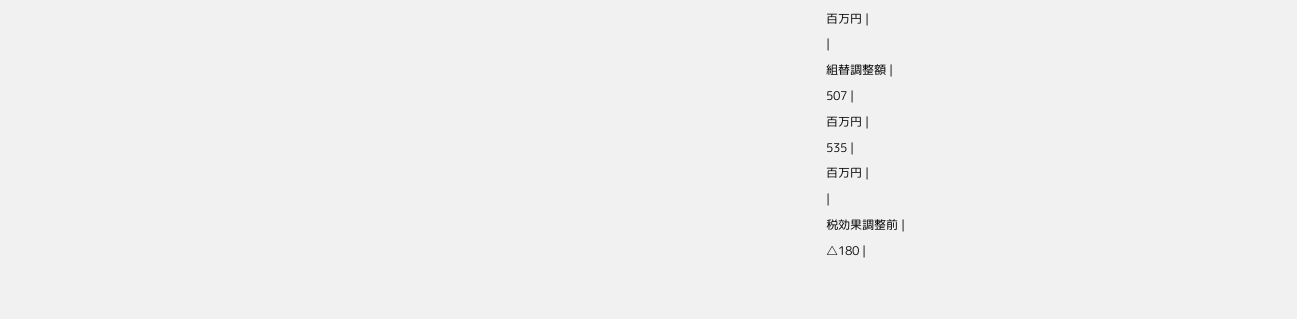百万円 |
|
組替調整額 |
507 |
百万円 |
535 |
百万円 |
|
税効果調整前 |
△180 |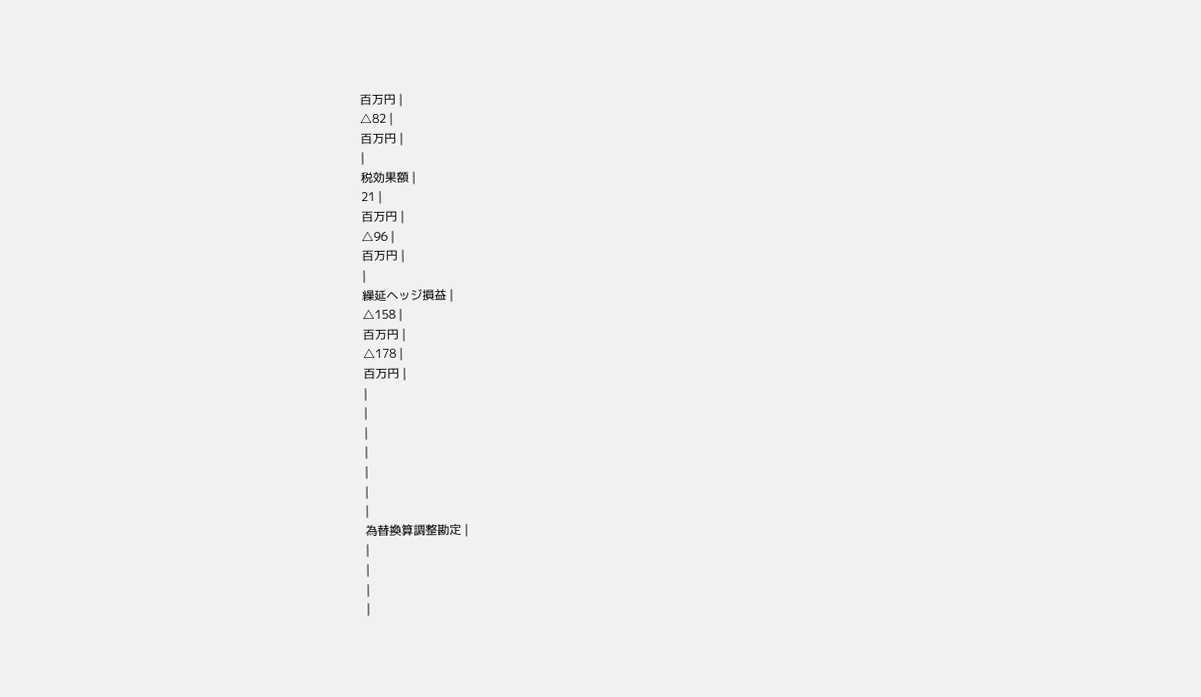百万円 |
△82 |
百万円 |
|
税効果額 |
21 |
百万円 |
△96 |
百万円 |
|
繰延ヘッジ損益 |
△158 |
百万円 |
△178 |
百万円 |
|
|
|
|
|
|
|
為替換算調整勘定 |
|
|
|
|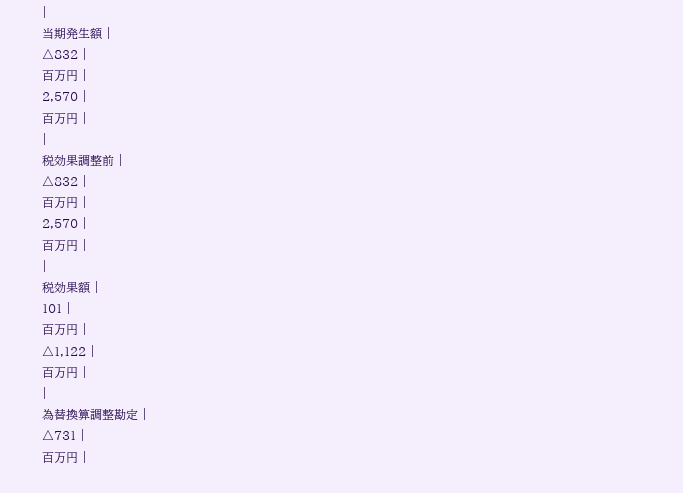|
当期発生額 |
△832 |
百万円 |
2,570 |
百万円 |
|
税効果調整前 |
△832 |
百万円 |
2,570 |
百万円 |
|
税効果額 |
101 |
百万円 |
△1,122 |
百万円 |
|
為替換算調整勘定 |
△731 |
百万円 |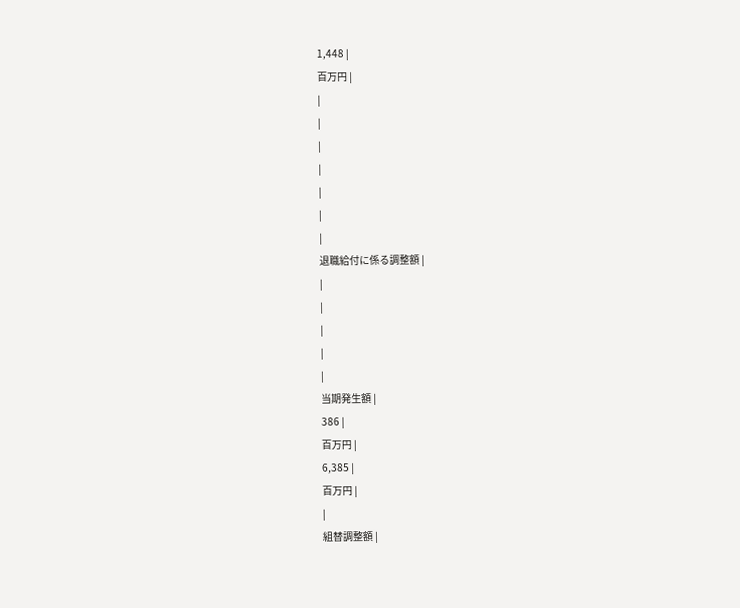1,448 |
百万円 |
|
|
|
|
|
|
|
退職給付に係る調整額 |
|
|
|
|
|
当期発生額 |
386 |
百万円 |
6,385 |
百万円 |
|
組替調整額 |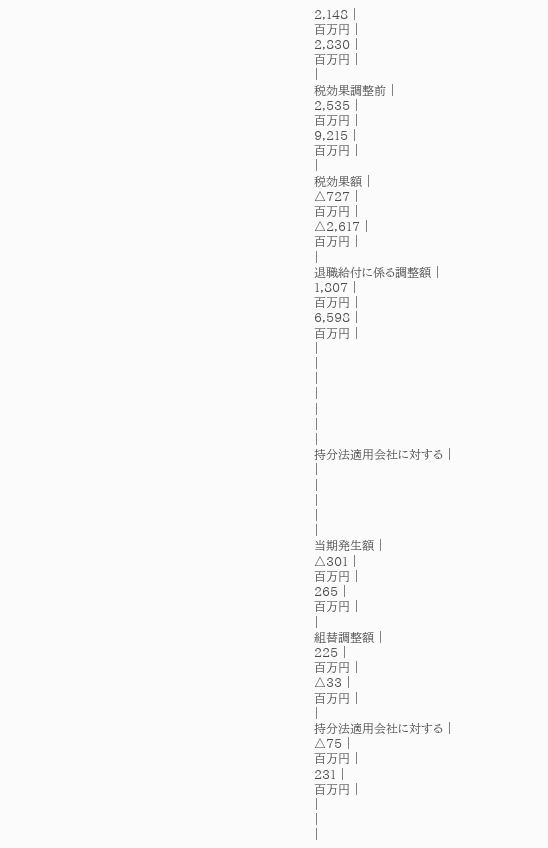2,148 |
百万円 |
2,830 |
百万円 |
|
税効果調整前 |
2,535 |
百万円 |
9,215 |
百万円 |
|
税効果額 |
△727 |
百万円 |
△2,617 |
百万円 |
|
退職給付に係る調整額 |
1,807 |
百万円 |
6,598 |
百万円 |
|
|
|
|
|
|
|
持分法適用会社に対する |
|
|
|
|
|
当期発生額 |
△301 |
百万円 |
265 |
百万円 |
|
組替調整額 |
225 |
百万円 |
△33 |
百万円 |
|
持分法適用会社に対する |
△75 |
百万円 |
231 |
百万円 |
|
|
|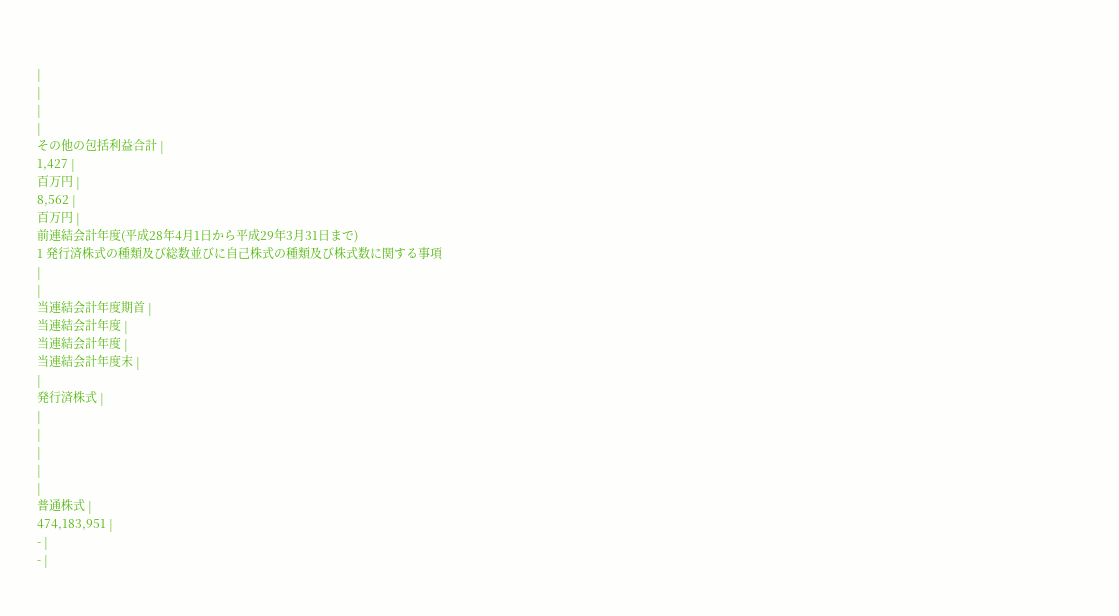|
|
|
|
その他の包括利益合計 |
1,427 |
百万円 |
8,562 |
百万円 |
前連結会計年度(平成28年4月1日から平成29年3月31日まで)
1 発行済株式の種類及び総数並びに自己株式の種類及び株式数に関する事項
|
|
当連結会計年度期首 |
当連結会計年度 |
当連結会計年度 |
当連結会計年度末 |
|
発行済株式 |
|
|
|
|
|
普通株式 |
474,183,951 |
- |
- |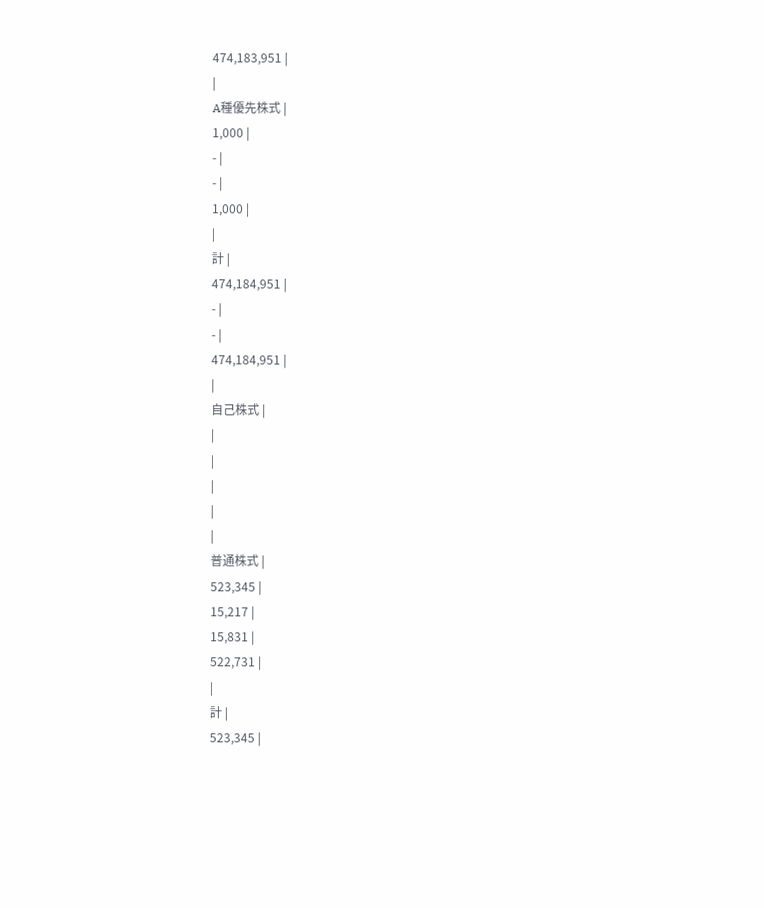474,183,951 |
|
A種優先株式 |
1,000 |
- |
- |
1,000 |
|
計 |
474,184,951 |
- |
- |
474,184,951 |
|
自己株式 |
|
|
|
|
|
普通株式 |
523,345 |
15,217 |
15,831 |
522,731 |
|
計 |
523,345 |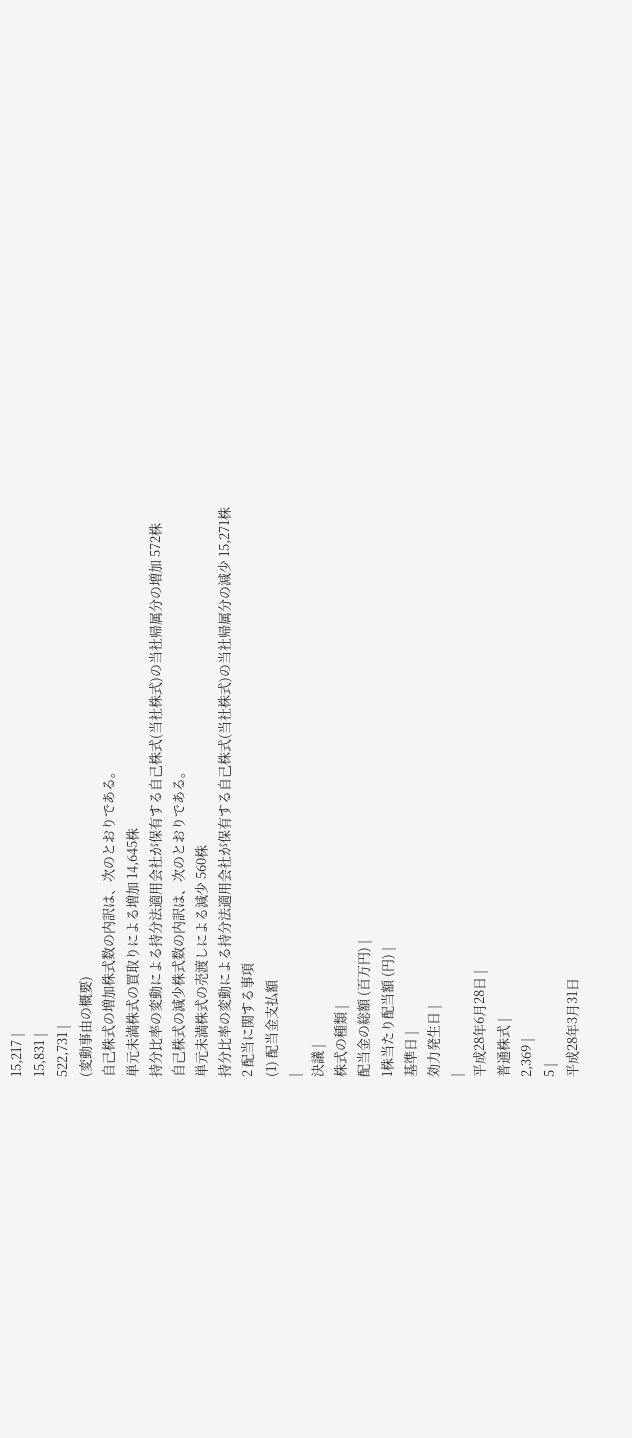15,217 |
15,831 |
522,731 |
(変動事由の概要)
自己株式の増加株式数の内訳は、次のとおりである。
単元未満株式の買取りによる増加 14,645株
持分比率の変動による持分法適用会社が保有する自己株式(当社株式)の当社帰属分の増加 572株
自己株式の減少株式数の内訳は、次のとおりである。
単元未満株式の売渡しによる減少 560株
持分比率の変動による持分法適用会社が保有する自己株式(当社株式)の当社帰属分の減少 15,271株
2 配当に関する事項
(1) 配当金支払額
|
決議 |
株式の種類 |
配当金の総額 (百万円) |
1株当たり配当額 (円) |
基準日 |
効力発生日 |
|
平成28年6月28日 |
普通株式 |
2,369 |
5 |
平成28年3月31日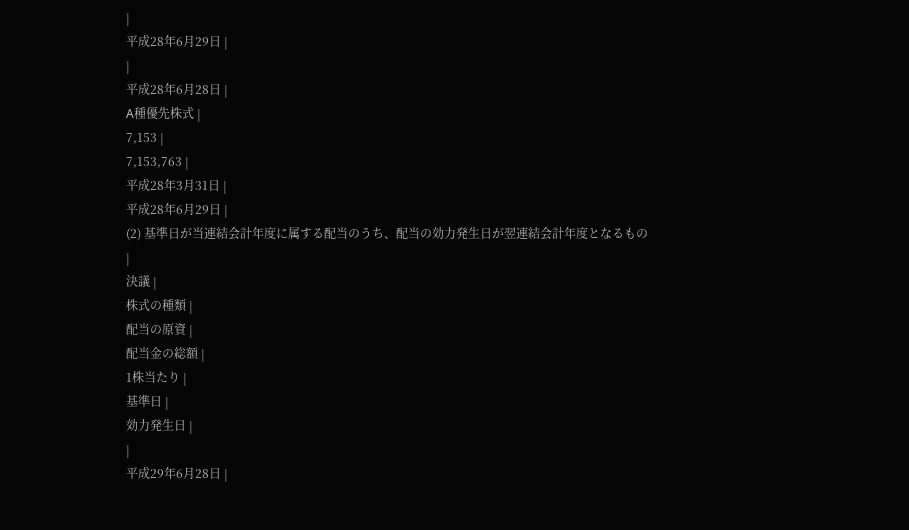|
平成28年6月29日 |
|
平成28年6月28日 |
A種優先株式 |
7,153 |
7,153,763 |
平成28年3月31日 |
平成28年6月29日 |
(2) 基準日が当連結会計年度に属する配当のうち、配当の効力発生日が翌連結会計年度となるもの
|
決議 |
株式の種類 |
配当の原資 |
配当金の総額 |
1株当たり |
基準日 |
効力発生日 |
|
平成29年6月28日 |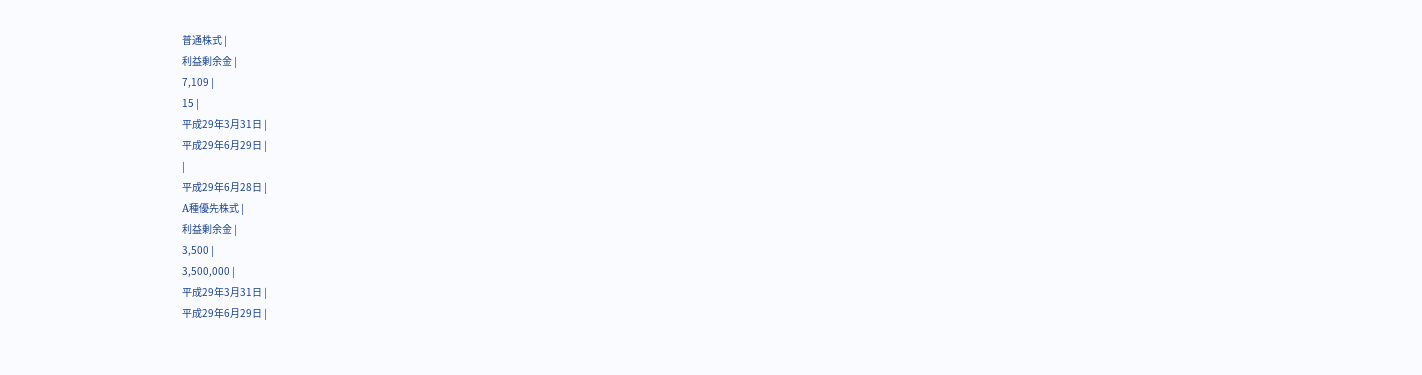普通株式 |
利益剰余金 |
7,109 |
15 |
平成29年3月31日 |
平成29年6月29日 |
|
平成29年6月28日 |
A種優先株式 |
利益剰余金 |
3,500 |
3,500,000 |
平成29年3月31日 |
平成29年6月29日 |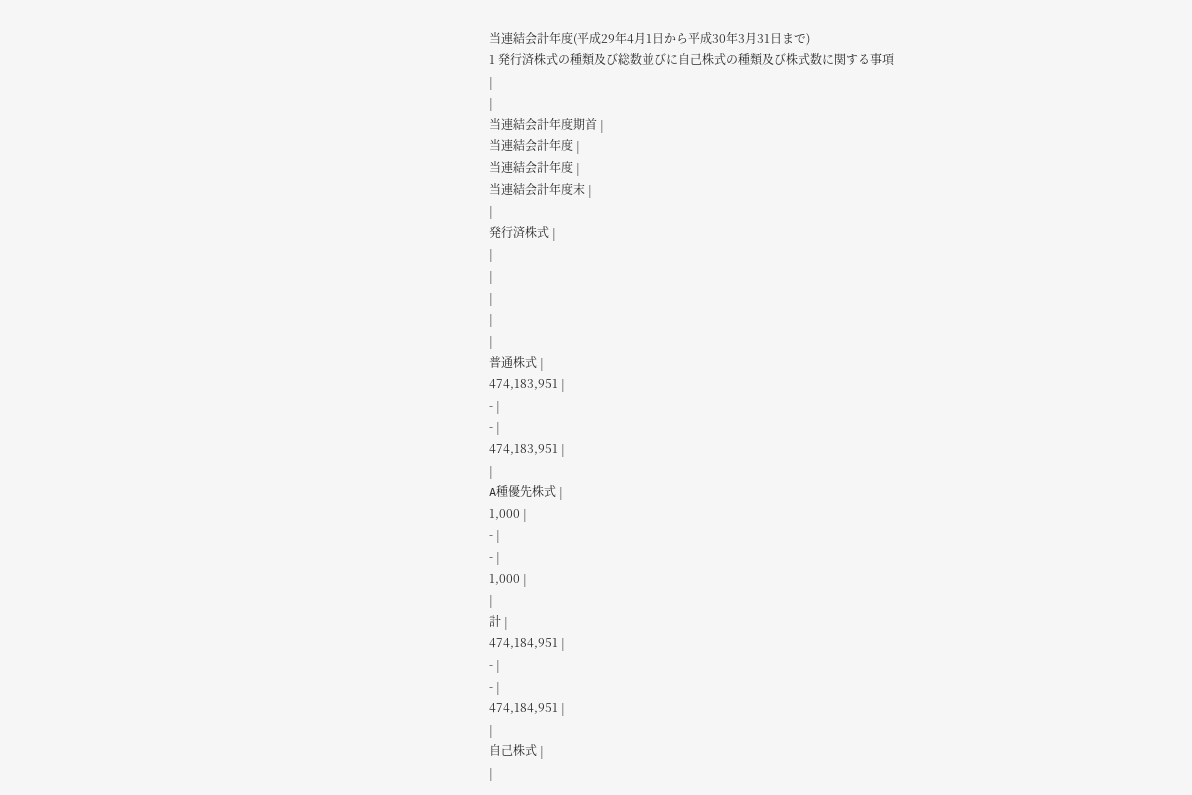当連結会計年度(平成29年4月1日から平成30年3月31日まで)
1 発行済株式の種類及び総数並びに自己株式の種類及び株式数に関する事項
|
|
当連結会計年度期首 |
当連結会計年度 |
当連結会計年度 |
当連結会計年度末 |
|
発行済株式 |
|
|
|
|
|
普通株式 |
474,183,951 |
- |
- |
474,183,951 |
|
A種優先株式 |
1,000 |
- |
- |
1,000 |
|
計 |
474,184,951 |
- |
- |
474,184,951 |
|
自己株式 |
|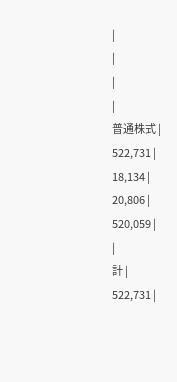|
|
|
|
普通株式 |
522,731 |
18,134 |
20,806 |
520,059 |
|
計 |
522,731 |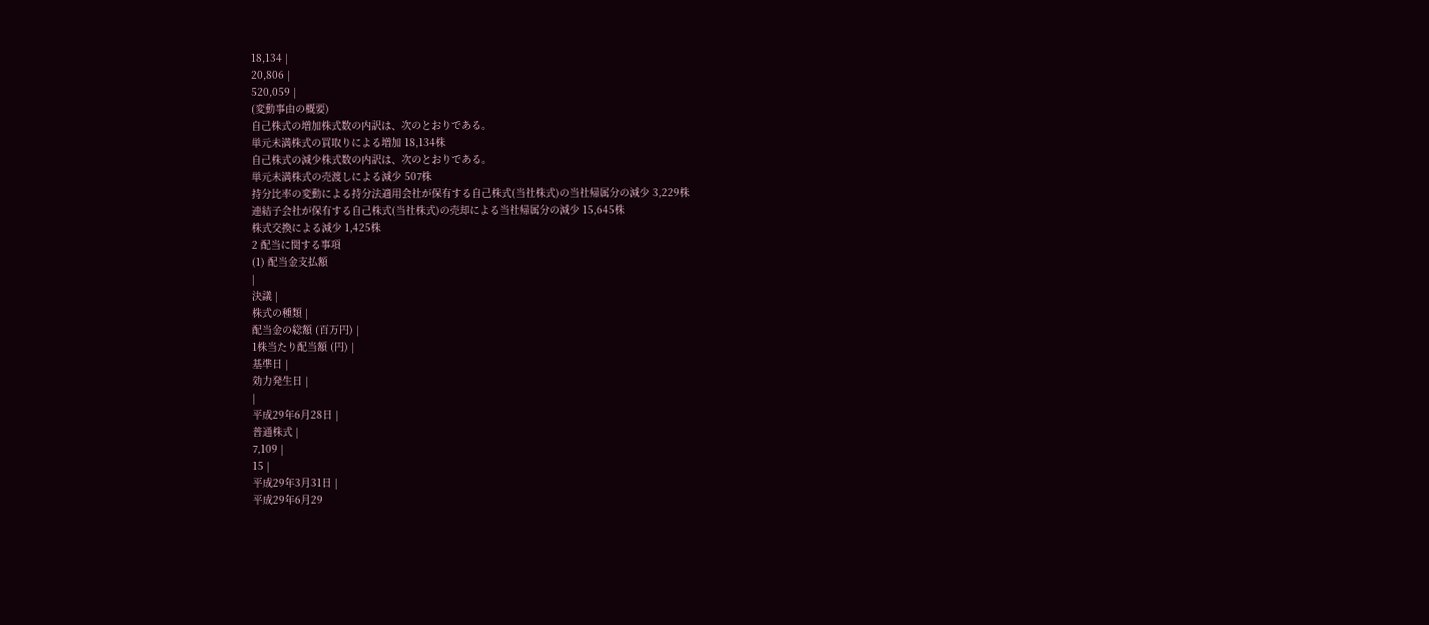18,134 |
20,806 |
520,059 |
(変動事由の概要)
自己株式の増加株式数の内訳は、次のとおりである。
単元未満株式の買取りによる増加 18,134株
自己株式の減少株式数の内訳は、次のとおりである。
単元未満株式の売渡しによる減少 507株
持分比率の変動による持分法適用会社が保有する自己株式(当社株式)の当社帰属分の減少 3,229株
連結子会社が保有する自己株式(当社株式)の売却による当社帰属分の減少 15,645株
株式交換による減少 1,425株
2 配当に関する事項
(1) 配当金支払額
|
決議 |
株式の種類 |
配当金の総額 (百万円) |
1株当たり配当額 (円) |
基準日 |
効力発生日 |
|
平成29年6月28日 |
普通株式 |
7,109 |
15 |
平成29年3月31日 |
平成29年6月29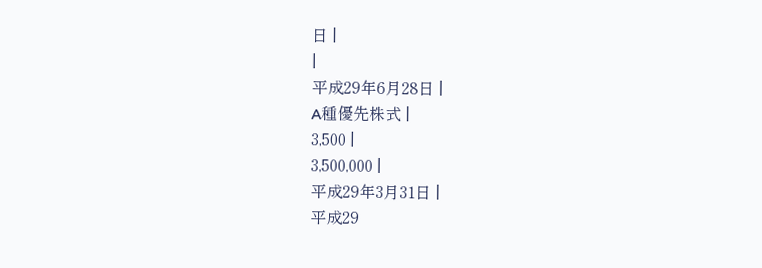日 |
|
平成29年6月28日 |
A種優先株式 |
3,500 |
3,500,000 |
平成29年3月31日 |
平成29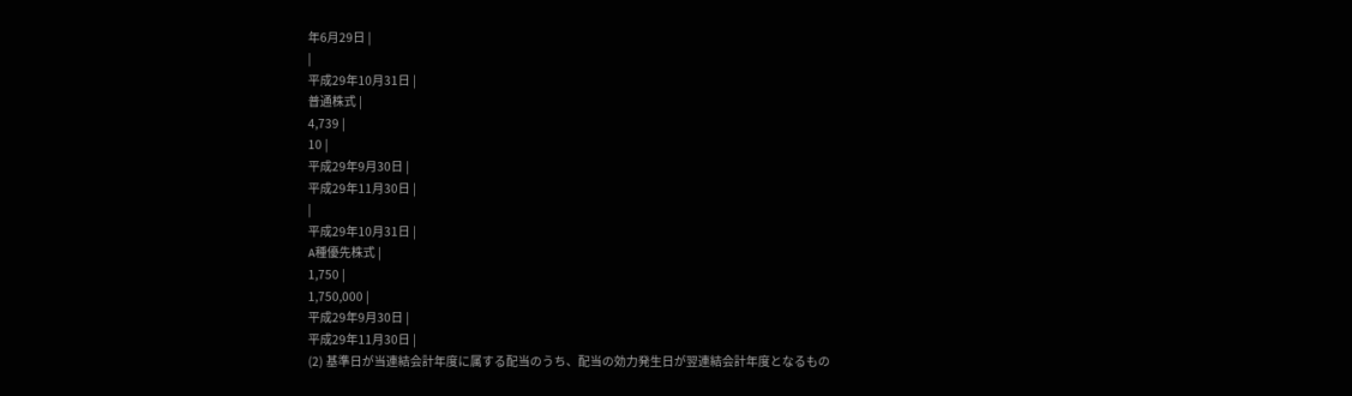年6月29日 |
|
平成29年10月31日 |
普通株式 |
4,739 |
10 |
平成29年9月30日 |
平成29年11月30日 |
|
平成29年10月31日 |
A種優先株式 |
1,750 |
1,750,000 |
平成29年9月30日 |
平成29年11月30日 |
(2) 基準日が当連結会計年度に属する配当のうち、配当の効力発生日が翌連結会計年度となるもの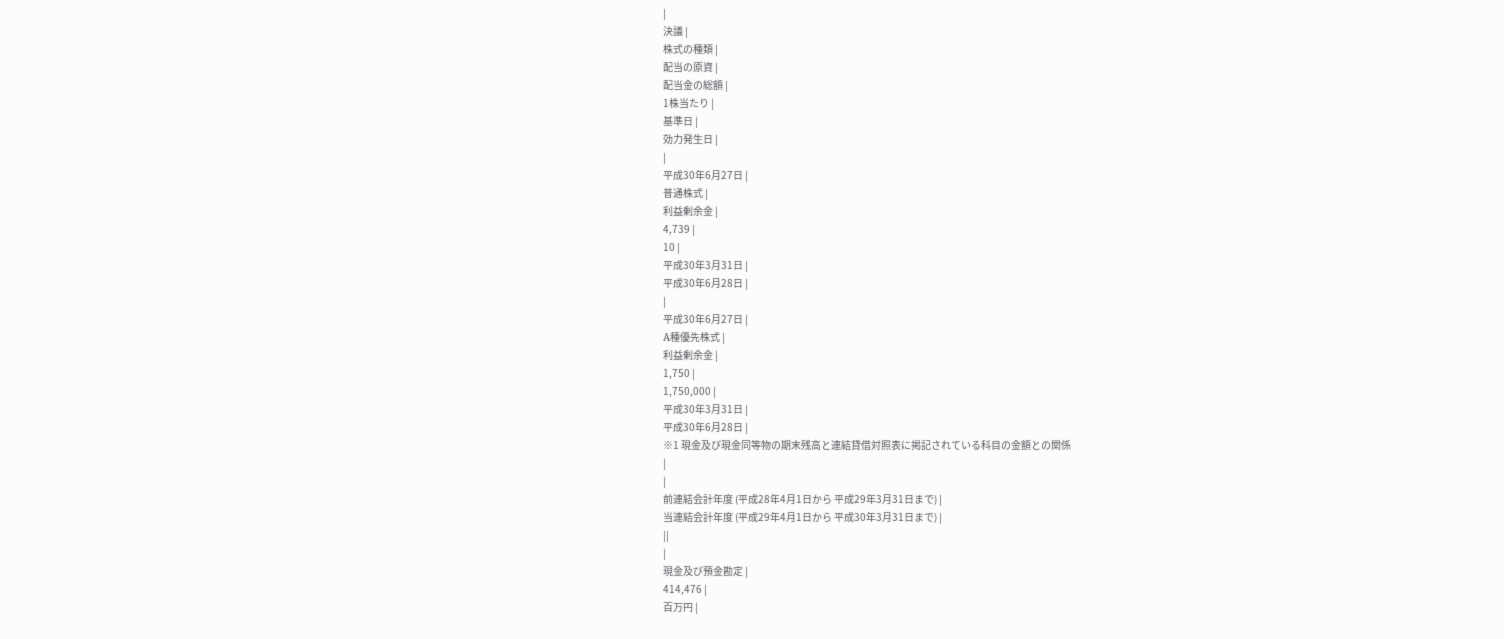|
決議 |
株式の種類 |
配当の原資 |
配当金の総額 |
1株当たり |
基準日 |
効力発生日 |
|
平成30年6月27日 |
普通株式 |
利益剰余金 |
4,739 |
10 |
平成30年3月31日 |
平成30年6月28日 |
|
平成30年6月27日 |
A種優先株式 |
利益剰余金 |
1,750 |
1,750,000 |
平成30年3月31日 |
平成30年6月28日 |
※1 現金及び現金同等物の期末残高と連結貸借対照表に掲記されている科目の金額との関係
|
|
前連結会計年度 (平成28年4月1日から 平成29年3月31日まで) |
当連結会計年度 (平成29年4月1日から 平成30年3月31日まで) |
||
|
現金及び預金勘定 |
414,476 |
百万円 |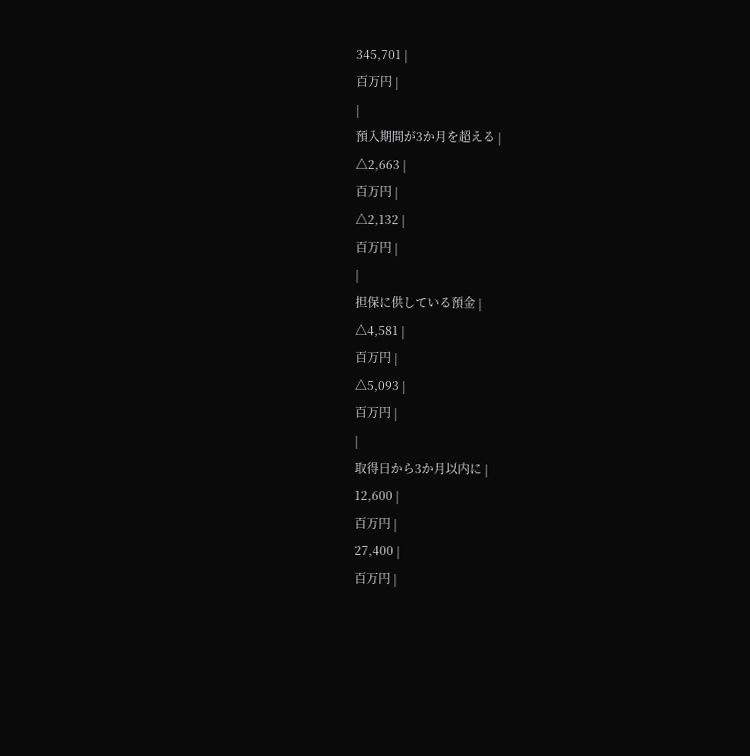345,701 |
百万円 |
|
預入期間が3か月を超える |
△2,663 |
百万円 |
△2,132 |
百万円 |
|
担保に供している預金 |
△4,581 |
百万円 |
△5,093 |
百万円 |
|
取得日から3か月以内に |
12,600 |
百万円 |
27,400 |
百万円 |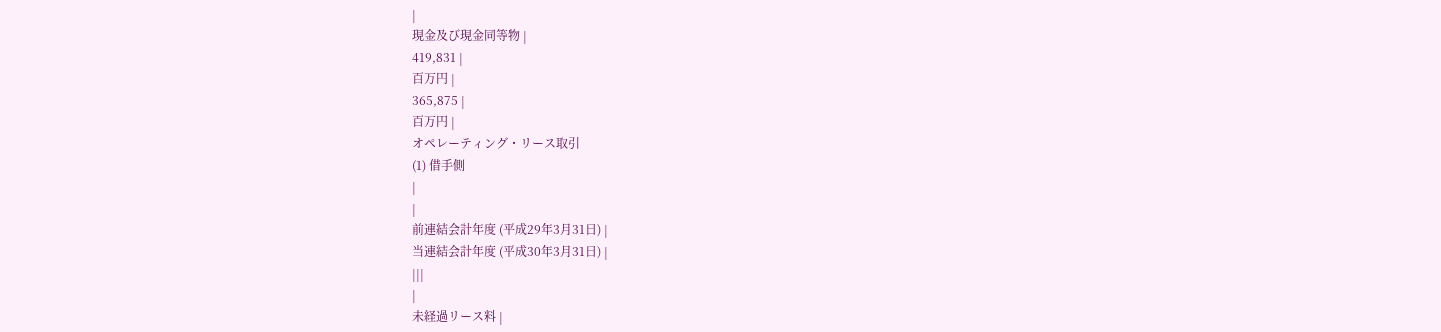|
現金及び現金同等物 |
419,831 |
百万円 |
365,875 |
百万円 |
オペレーティング・リース取引
(1) 借手側
|
|
前連結会計年度 (平成29年3月31日) |
当連結会計年度 (平成30年3月31日) |
|||
|
未経過リース料 |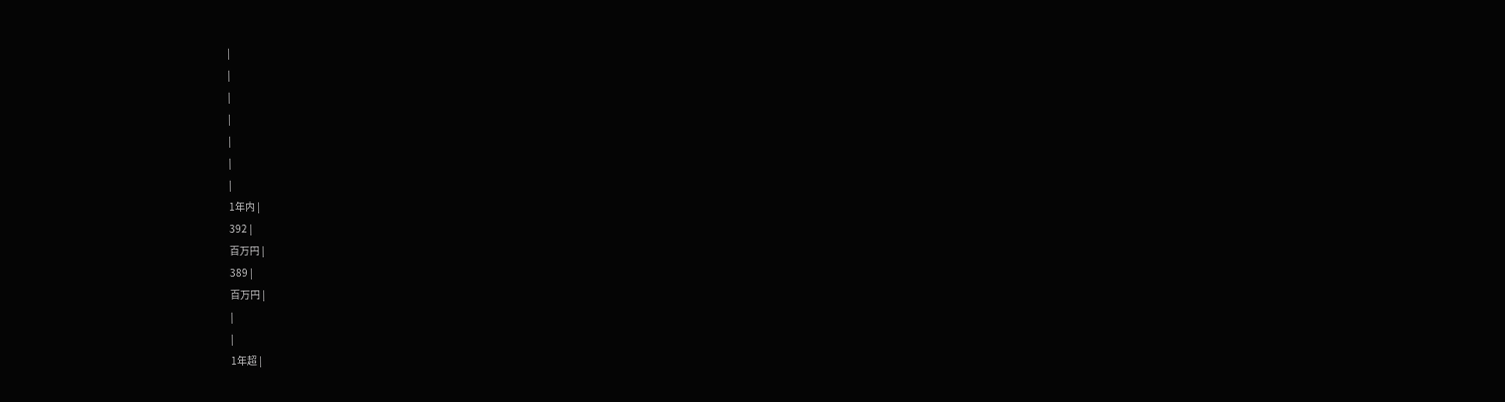|
|
|
|
|
|
|
1年内 |
392 |
百万円 |
389 |
百万円 |
|
|
1年超 |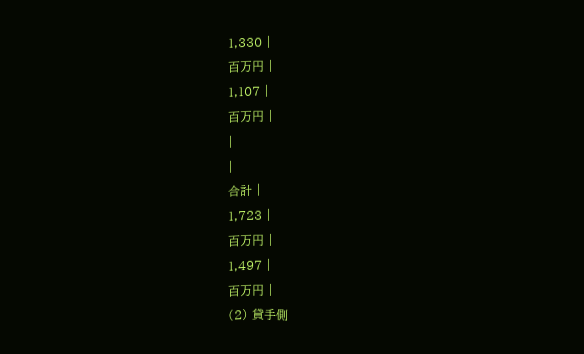1,330 |
百万円 |
1,107 |
百万円 |
|
|
合計 |
1,723 |
百万円 |
1,497 |
百万円 |
(2) 貸手側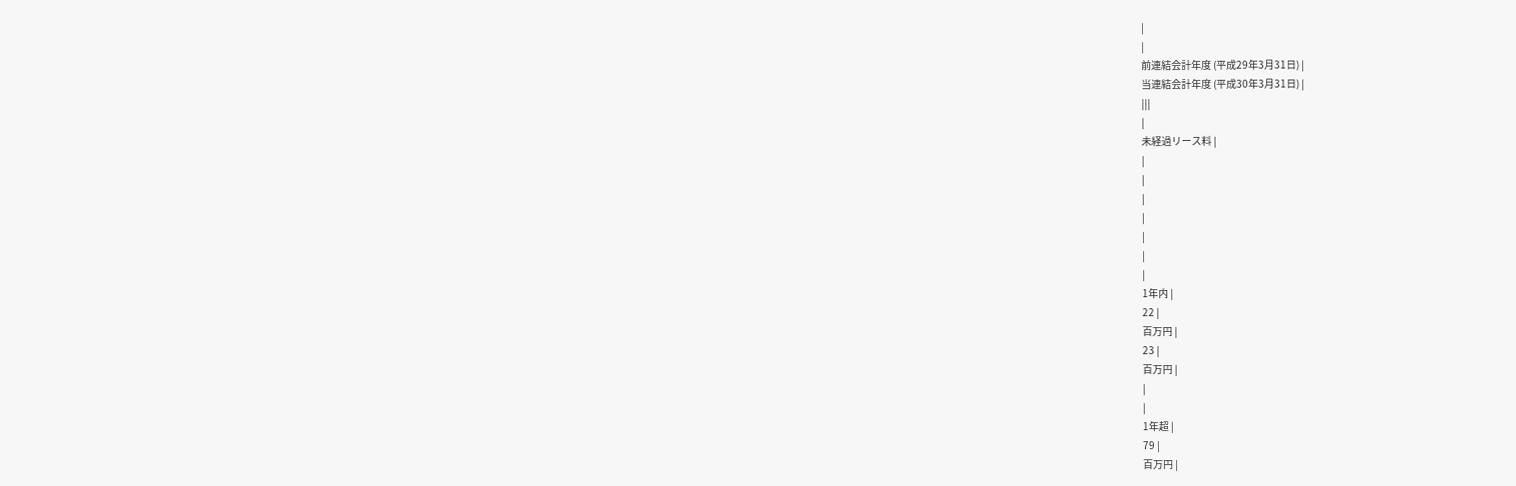|
|
前連結会計年度 (平成29年3月31日) |
当連結会計年度 (平成30年3月31日) |
|||
|
未経過リース料 |
|
|
|
|
|
|
|
1年内 |
22 |
百万円 |
23 |
百万円 |
|
|
1年超 |
79 |
百万円 |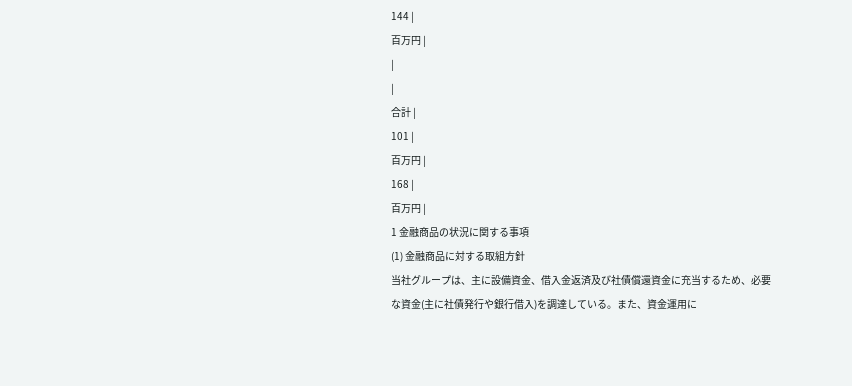144 |
百万円 |
|
|
合計 |
101 |
百万円 |
168 |
百万円 |
1 金融商品の状況に関する事項
(1) 金融商品に対する取組方針
当社グループは、主に設備資金、借入金返済及び社債償還資金に充当するため、必要な資金(主に社債発行や銀行借入)を調達している。また、資金運用に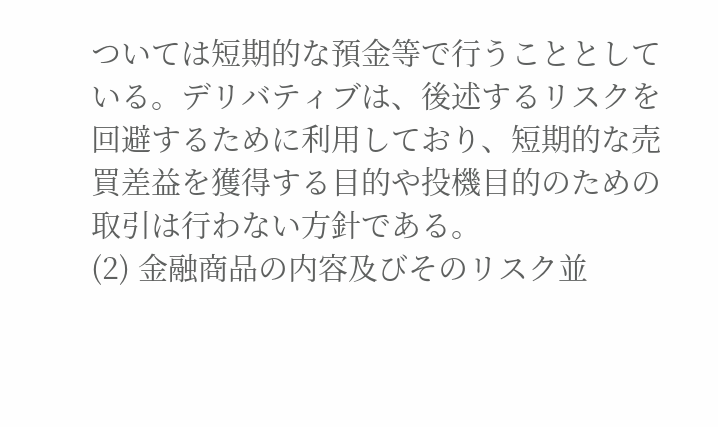ついては短期的な預金等で行うこととしている。デリバティブは、後述するリスクを回避するために利用しており、短期的な売買差益を獲得する目的や投機目的のための取引は行わない方針である。
(2) 金融商品の内容及びそのリスク並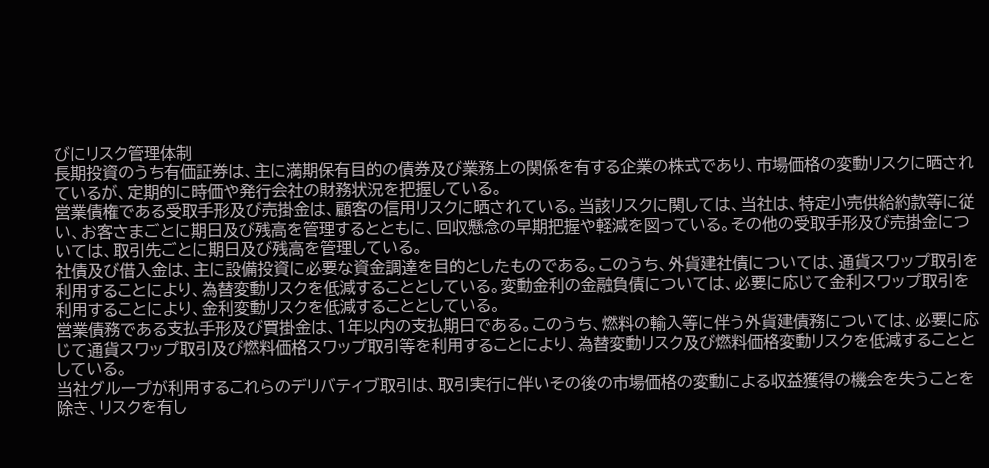びにリスク管理体制
長期投資のうち有価証券は、主に満期保有目的の債券及び業務上の関係を有する企業の株式であり、市場価格の変動リスクに晒されているが、定期的に時価や発行会社の財務状況を把握している。
営業債権である受取手形及び売掛金は、顧客の信用リスクに晒されている。当該リスクに関しては、当社は、特定小売供給約款等に従い、お客さまごとに期日及び残高を管理するとともに、回収懸念の早期把握や軽減を図っている。その他の受取手形及び売掛金については、取引先ごとに期日及び残高を管理している。
社債及び借入金は、主に設備投資に必要な資金調達を目的としたものである。このうち、外貨建社債については、通貨スワップ取引を利用することにより、為替変動リスクを低減することとしている。変動金利の金融負債については、必要に応じて金利スワップ取引を利用することにより、金利変動リスクを低減することとしている。
営業債務である支払手形及び買掛金は、1年以内の支払期日である。このうち、燃料の輸入等に伴う外貨建債務については、必要に応じて通貨スワップ取引及び燃料価格スワップ取引等を利用することにより、為替変動リスク及び燃料価格変動リスクを低減することとしている。
当社グループが利用するこれらのデリバティブ取引は、取引実行に伴いその後の市場価格の変動による収益獲得の機会を失うことを除き、リスクを有し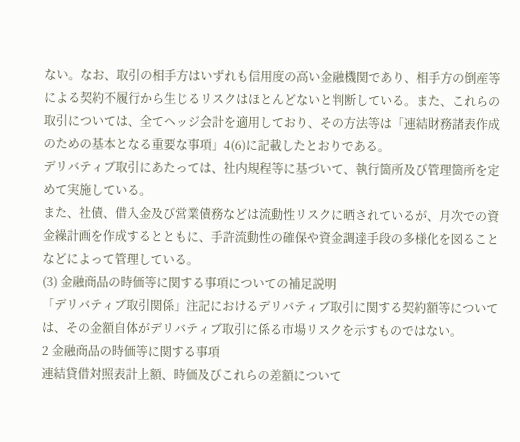ない。なお、取引の相手方はいずれも信用度の高い金融機関であり、相手方の倒産等による契約不履行から生じるリスクはほとんどないと判断している。また、これらの取引については、全てヘッジ会計を適用しており、その方法等は「連結財務諸表作成のための基本となる重要な事項」4(6)に記載したとおりである。
デリバティブ取引にあたっては、社内規程等に基づいて、執行箇所及び管理箇所を定めて実施している。
また、社債、借入金及び営業債務などは流動性リスクに晒されているが、月次での資金繰計画を作成するとともに、手許流動性の確保や資金調達手段の多様化を図ることなどによって管理している。
(3) 金融商品の時価等に関する事項についての補足説明
「デリバティブ取引関係」注記におけるデリバティブ取引に関する契約額等については、その金額自体がデリバティブ取引に係る市場リスクを示すものではない。
2 金融商品の時価等に関する事項
連結貸借対照表計上額、時価及びこれらの差額について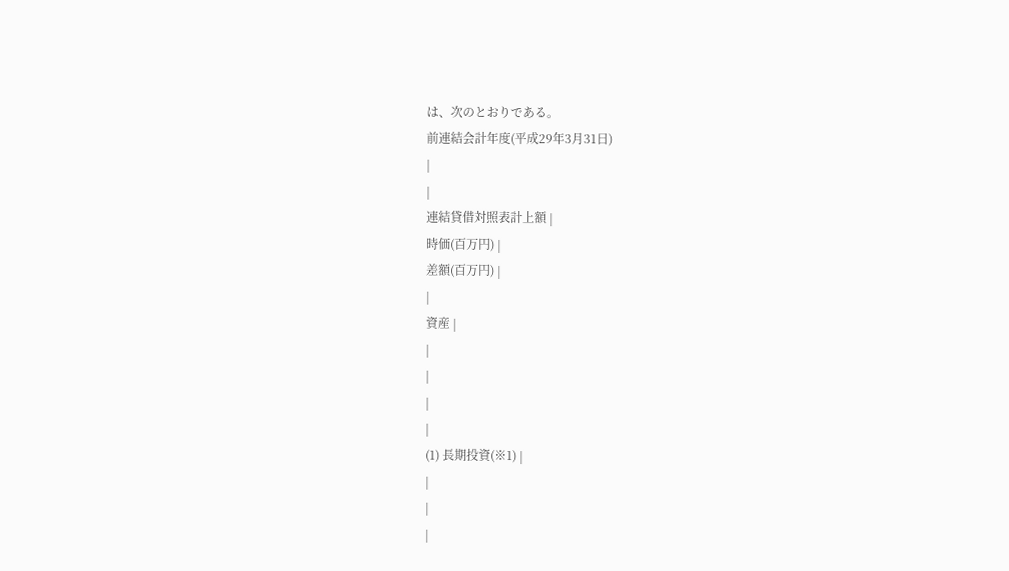は、次のとおりである。
前連結会計年度(平成29年3月31日)
|
|
連結貸借対照表計上額 |
時価(百万円) |
差額(百万円) |
|
資産 |
|
|
|
|
(1) 長期投資(※1) |
|
|
|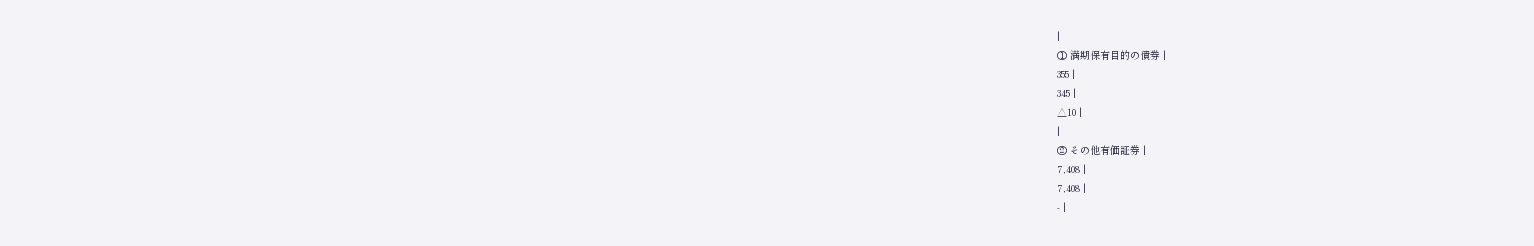|
① 満期保有目的の債券 |
355 |
345 |
△10 |
|
② その他有価証券 |
7,408 |
7,408 |
- |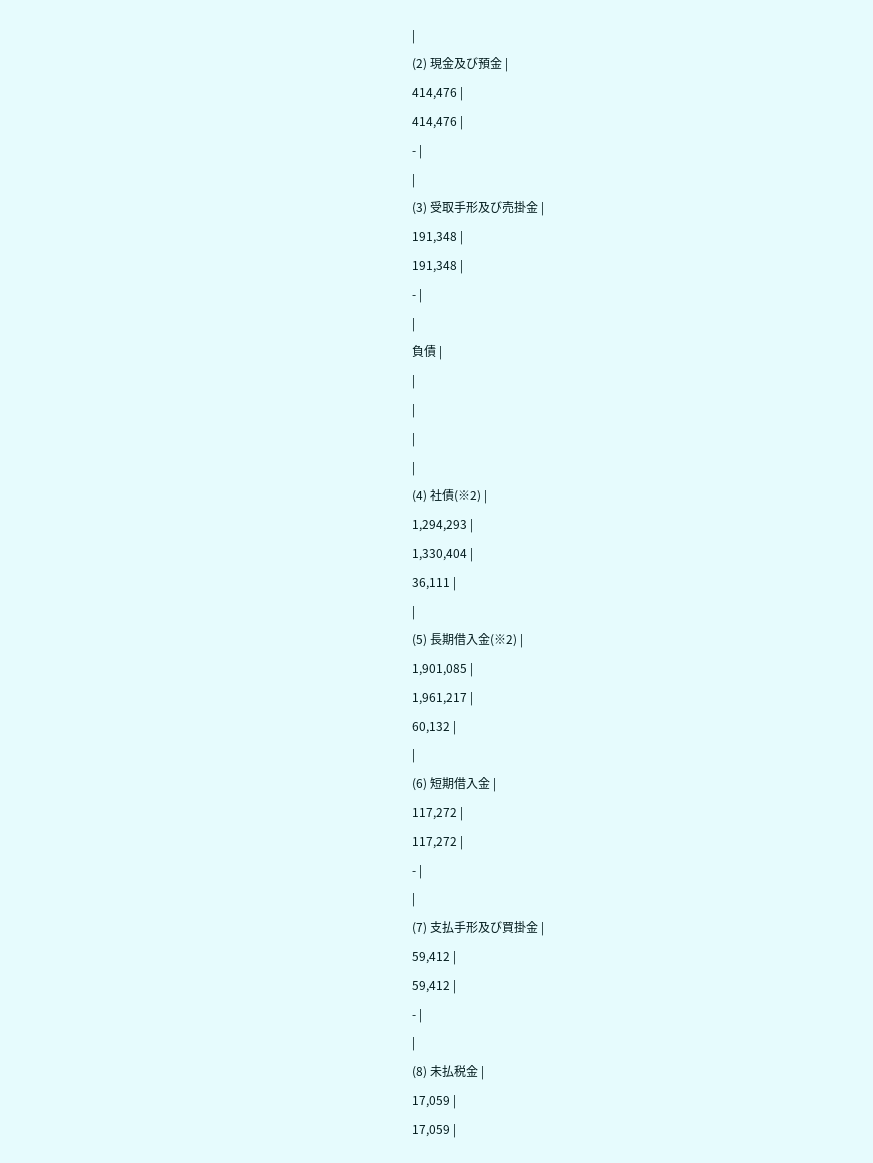|
(2) 現金及び預金 |
414,476 |
414,476 |
- |
|
(3) 受取手形及び売掛金 |
191,348 |
191,348 |
- |
|
負債 |
|
|
|
|
(4) 社債(※2) |
1,294,293 |
1,330,404 |
36,111 |
|
(5) 長期借入金(※2) |
1,901,085 |
1,961,217 |
60,132 |
|
(6) 短期借入金 |
117,272 |
117,272 |
- |
|
(7) 支払手形及び買掛金 |
59,412 |
59,412 |
- |
|
(8) 未払税金 |
17,059 |
17,059 |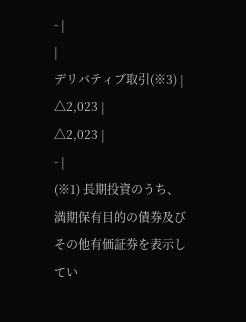- |
|
デリバティブ取引(※3) |
△2,023 |
△2,023 |
- |
(※1) 長期投資のうち、満期保有目的の債券及びその他有価証券を表示してい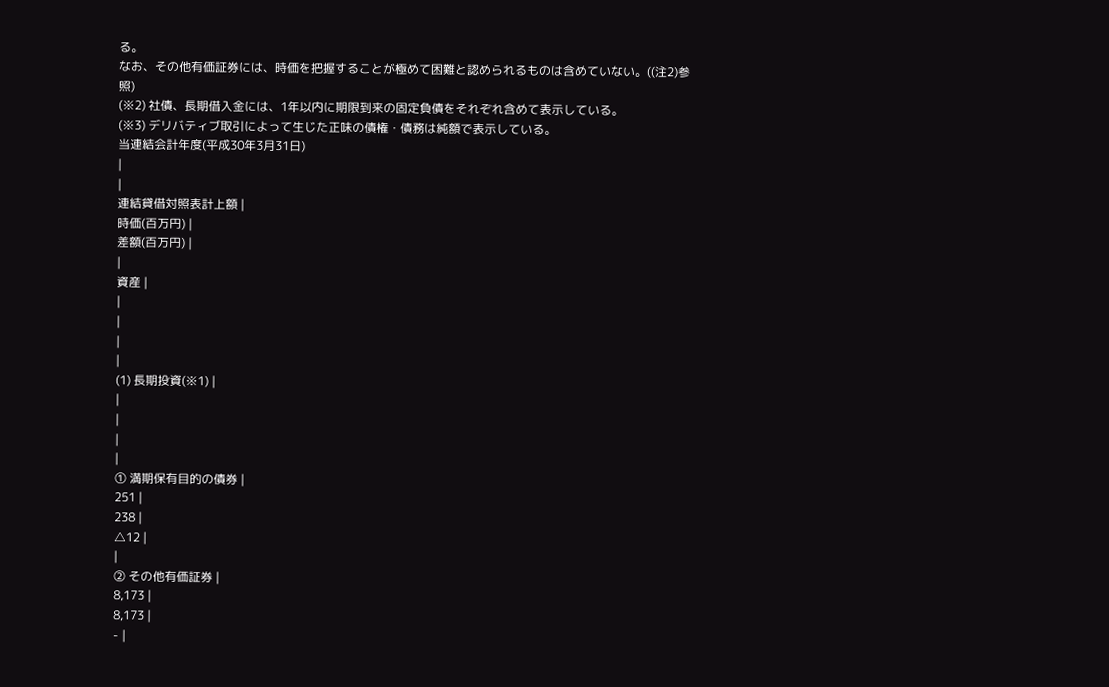る。
なお、その他有価証券には、時価を把握することが極めて困難と認められるものは含めていない。((注2)参
照)
(※2) 社債、長期借入金には、1年以内に期限到来の固定負債をそれぞれ含めて表示している。
(※3) デリバティブ取引によって生じた正味の債権・債務は純額で表示している。
当連結会計年度(平成30年3月31日)
|
|
連結貸借対照表計上額 |
時価(百万円) |
差額(百万円) |
|
資産 |
|
|
|
|
(1) 長期投資(※1) |
|
|
|
|
① 満期保有目的の債券 |
251 |
238 |
△12 |
|
② その他有価証券 |
8,173 |
8,173 |
- |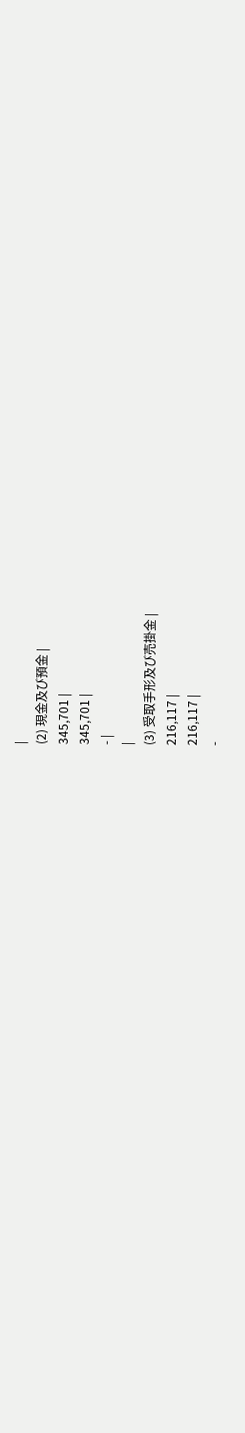|
(2) 現金及び預金 |
345,701 |
345,701 |
- |
|
(3) 受取手形及び売掛金 |
216,117 |
216,117 |
-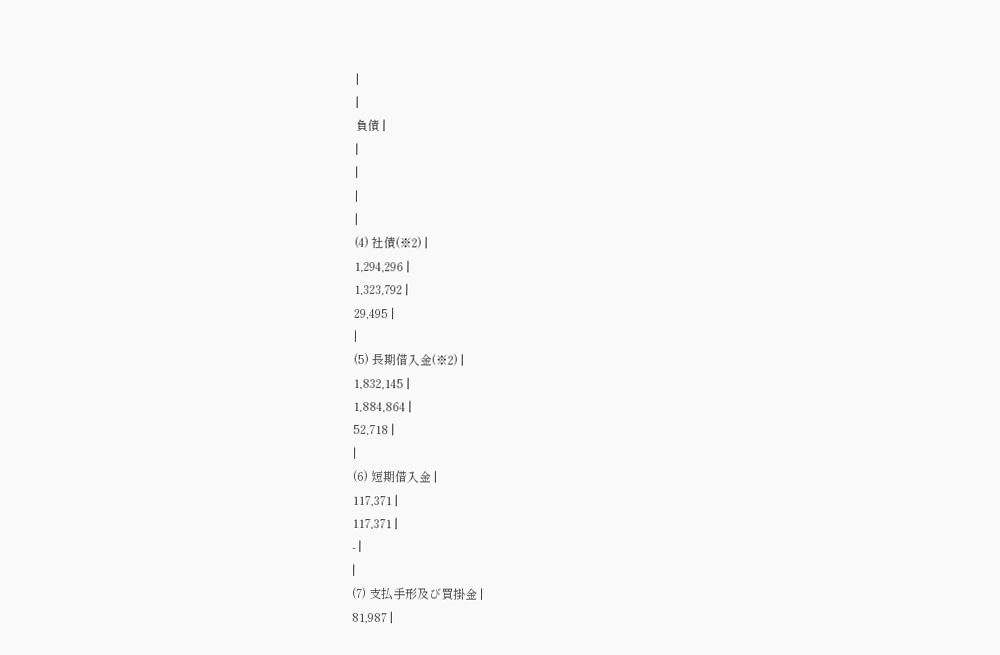|
|
負債 |
|
|
|
|
(4) 社債(※2) |
1,294,296 |
1,323,792 |
29,495 |
|
(5) 長期借入金(※2) |
1,832,145 |
1,884,864 |
52,718 |
|
(6) 短期借入金 |
117,371 |
117,371 |
- |
|
(7) 支払手形及び買掛金 |
81,987 |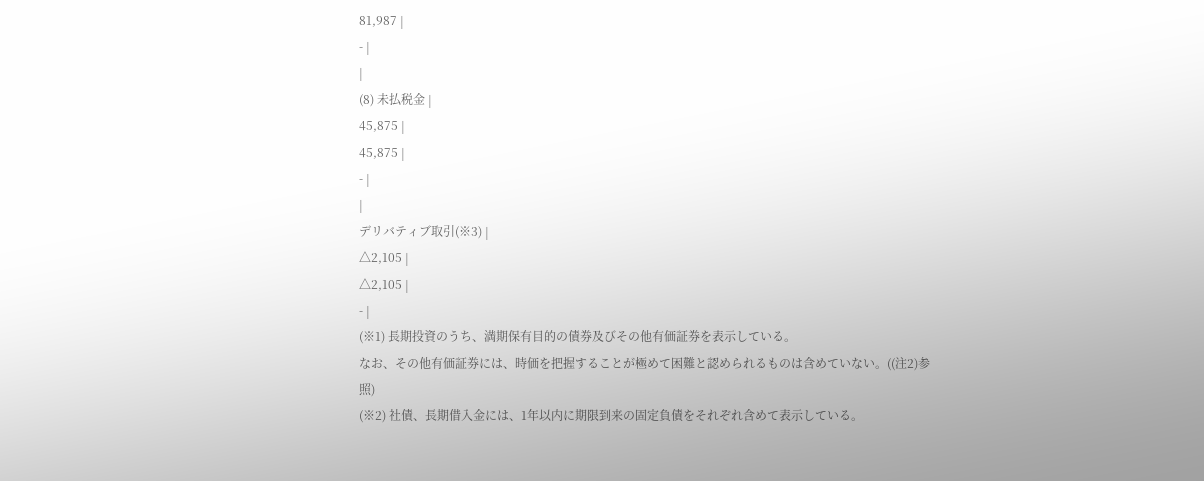81,987 |
- |
|
(8) 未払税金 |
45,875 |
45,875 |
- |
|
デリバティブ取引(※3) |
△2,105 |
△2,105 |
- |
(※1) 長期投資のうち、満期保有目的の債券及びその他有価証券を表示している。
なお、その他有価証券には、時価を把握することが極めて困難と認められるものは含めていない。((注2)参
照)
(※2) 社債、長期借入金には、1年以内に期限到来の固定負債をそれぞれ含めて表示している。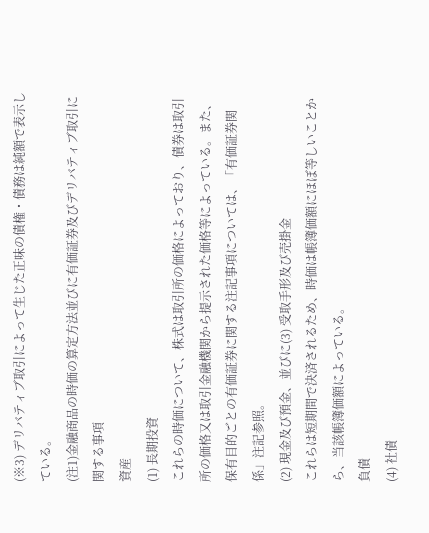(※3) デリバティブ取引によって生じた正味の債権・債務は純額で表示している。
(注1)金融商品の時価の算定方法並びに有価証券及びデリバティブ取引に関する事項
資産
(1) 長期投資
これらの時価について、株式は取引所の価格によっており、債券は取引所の価格又は取引金融機関から提示された価格等によっている。また、保有目的ごとの有価証券に関する注記事項については、「有価証券関係」注記参照。
(2) 現金及び預金、並びに(3) 受取手形及び売掛金
これらは短期間で決済されるため、時価は帳簿価額にほぼ等しいことから、当該帳簿価額によっている。
負債
(4) 社債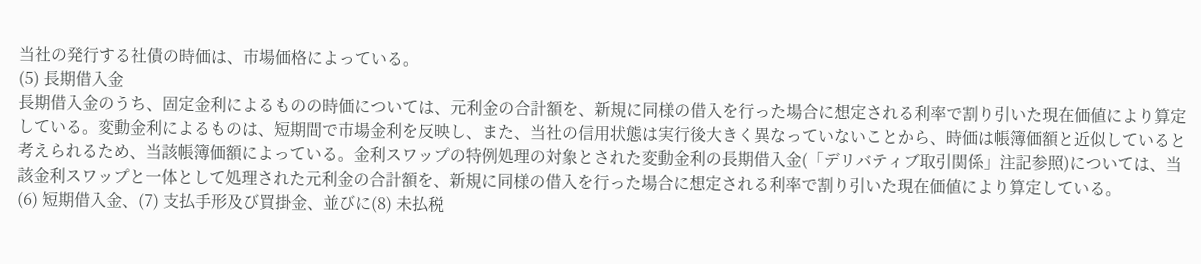当社の発行する社債の時価は、市場価格によっている。
(5) 長期借入金
長期借入金のうち、固定金利によるものの時価については、元利金の合計額を、新規に同様の借入を行った場合に想定される利率で割り引いた現在価値により算定している。変動金利によるものは、短期間で市場金利を反映し、また、当社の信用状態は実行後大きく異なっていないことから、時価は帳簿価額と近似していると考えられるため、当該帳簿価額によっている。金利スワップの特例処理の対象とされた変動金利の長期借入金(「デリバティブ取引関係」注記参照)については、当該金利スワップと一体として処理された元利金の合計額を、新規に同様の借入を行った場合に想定される利率で割り引いた現在価値により算定している。
(6) 短期借入金、(7) 支払手形及び買掛金、並びに(8) 未払税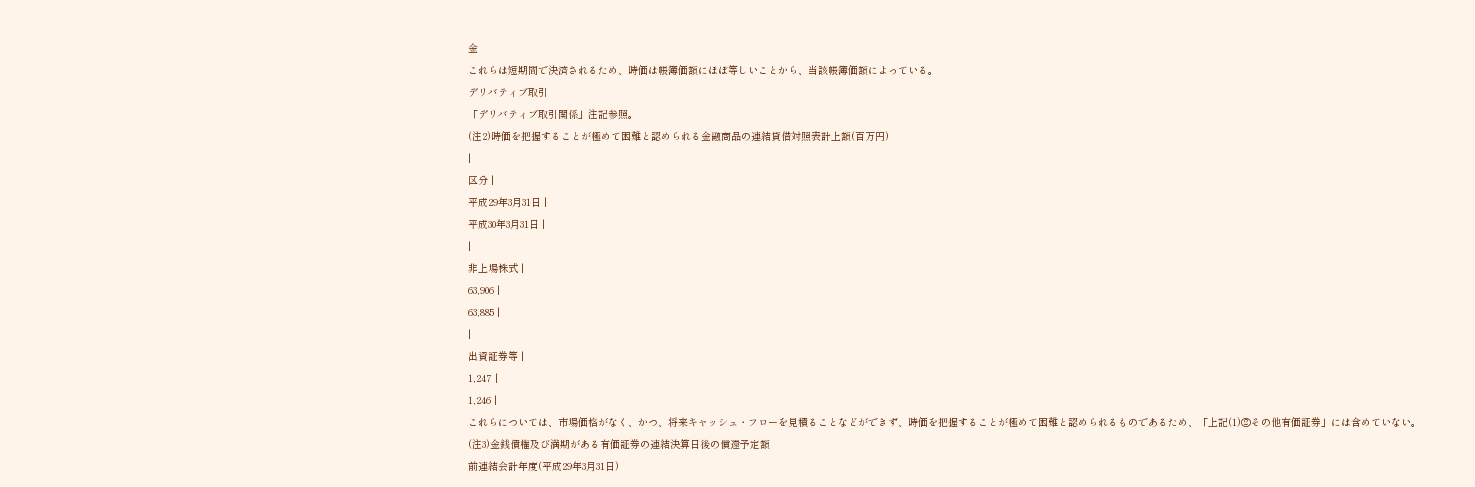金
これらは短期間で決済されるため、時価は帳簿価額にほぼ等しいことから、当該帳簿価額によっている。
デリバティブ取引
「デリバティブ取引関係」注記参照。
(注2)時価を把握することが極めて困難と認められる金融商品の連結貸借対照表計上額(百万円)
|
区分 |
平成29年3月31日 |
平成30年3月31日 |
|
非上場株式 |
63,906 |
63,885 |
|
出資証券等 |
1,247 |
1,246 |
これらについては、市場価格がなく、かつ、将来キャッシュ・フローを見積ることなどができず、時価を把握することが極めて困難と認められるものであるため、「上記(1)②その他有価証券」には含めていない。
(注3)金銭債権及び満期がある有価証券の連結決算日後の償還予定額
前連結会計年度(平成29年3月31日)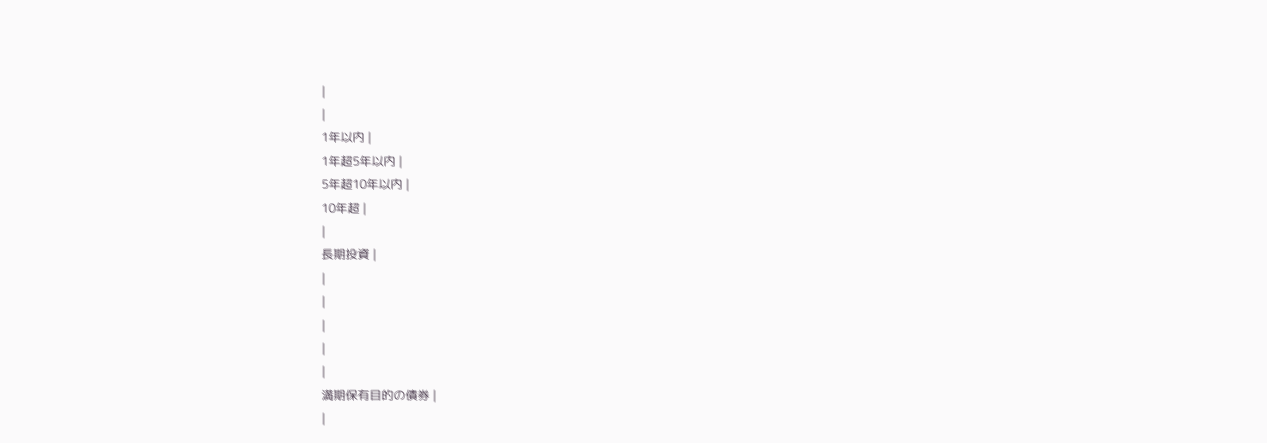|
|
1年以内 |
1年超5年以内 |
5年超10年以内 |
10年超 |
|
長期投資 |
|
|
|
|
|
満期保有目的の債券 |
|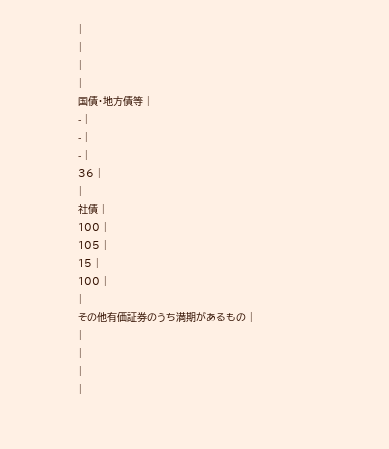|
|
|
|
国債・地方債等 |
- |
- |
- |
36 |
|
社債 |
100 |
105 |
15 |
100 |
|
その他有価証券のうち満期があるもの |
|
|
|
|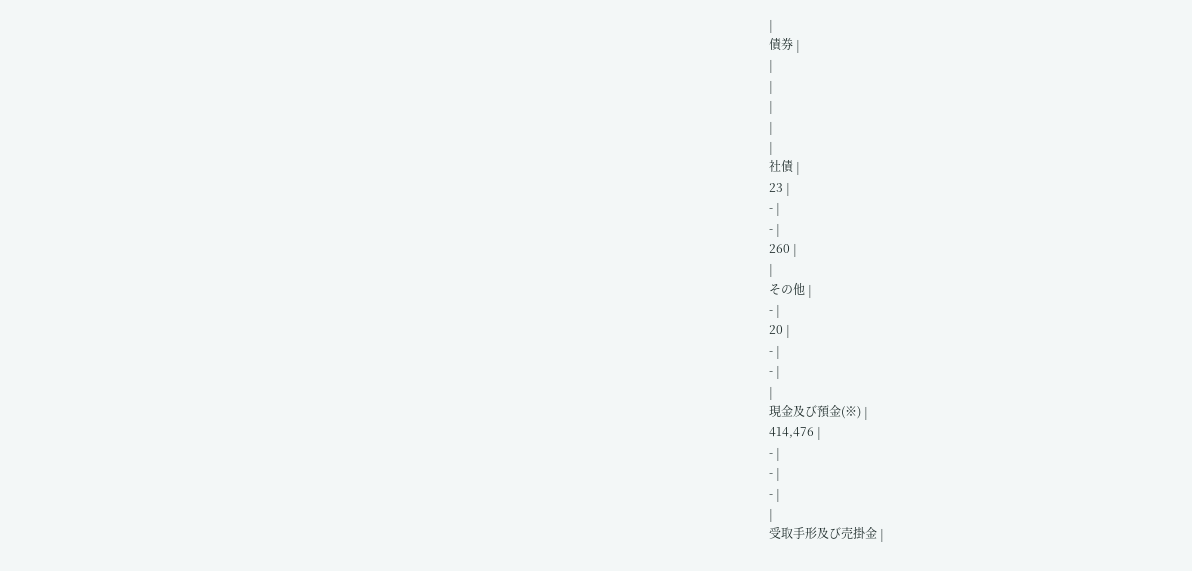|
債券 |
|
|
|
|
|
社債 |
23 |
- |
- |
260 |
|
その他 |
- |
20 |
- |
- |
|
現金及び預金(※) |
414,476 |
- |
- |
- |
|
受取手形及び売掛金 |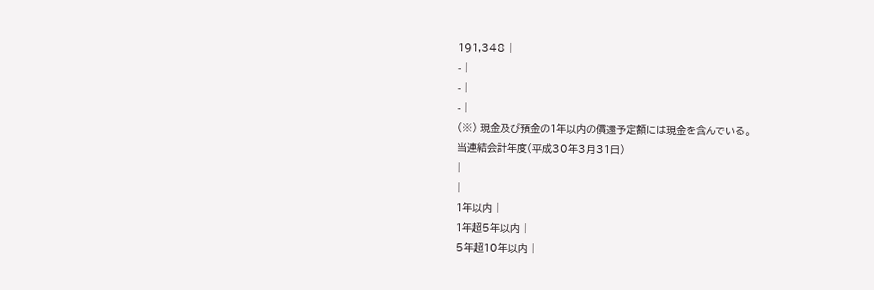191,348 |
- |
- |
- |
(※) 現金及び預金の1年以内の償還予定額には現金を含んでいる。
当連結会計年度(平成30年3月31日)
|
|
1年以内 |
1年超5年以内 |
5年超10年以内 |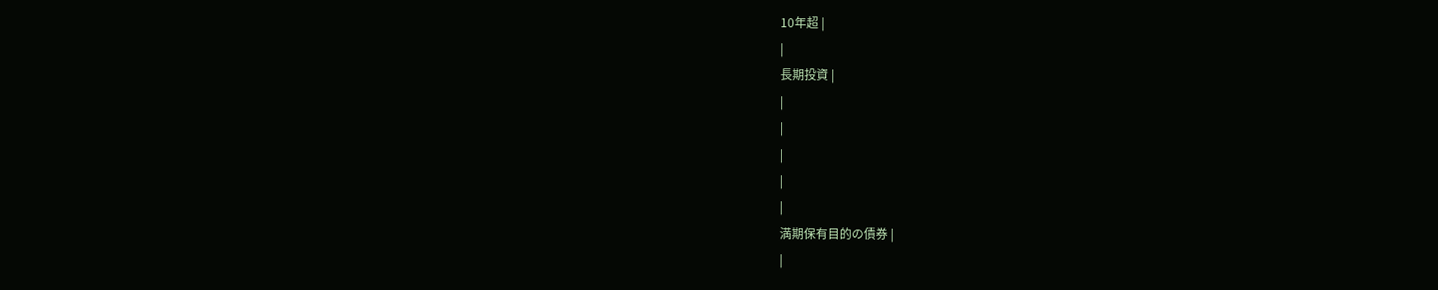10年超 |
|
長期投資 |
|
|
|
|
|
満期保有目的の債券 |
|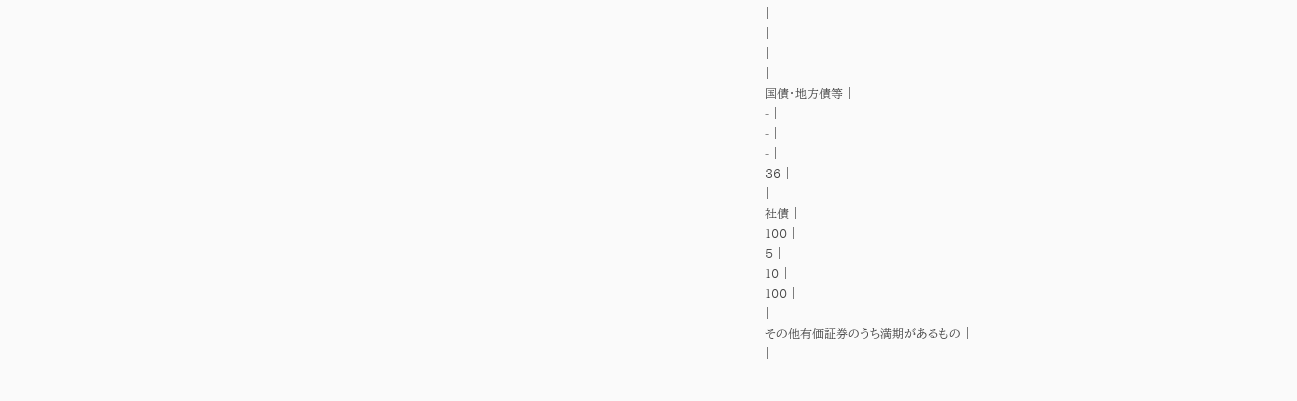|
|
|
|
国債・地方債等 |
- |
- |
- |
36 |
|
社債 |
100 |
5 |
10 |
100 |
|
その他有価証券のうち満期があるもの |
|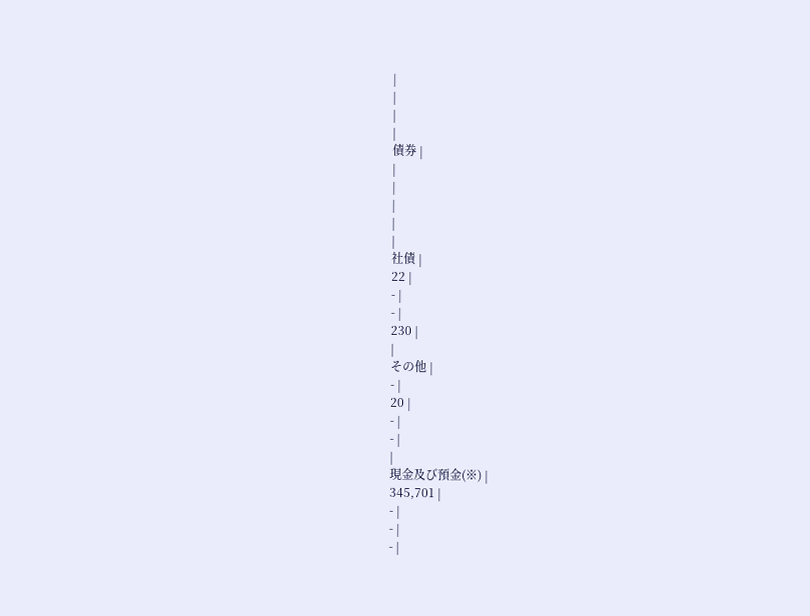|
|
|
|
債券 |
|
|
|
|
|
社債 |
22 |
- |
- |
230 |
|
その他 |
- |
20 |
- |
- |
|
現金及び預金(※) |
345,701 |
- |
- |
- |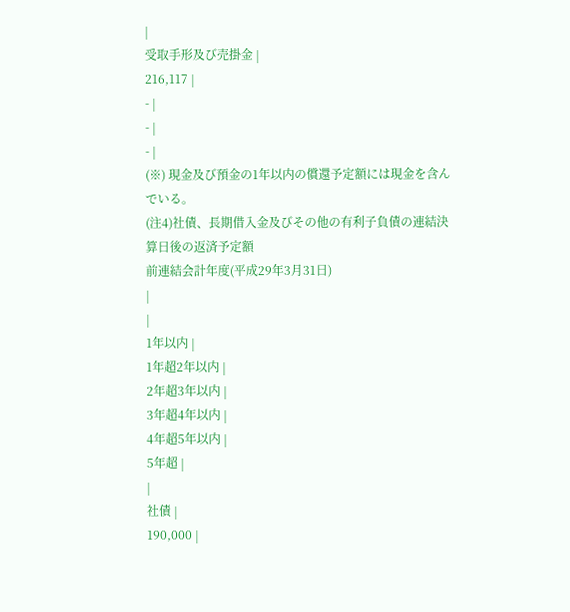|
受取手形及び売掛金 |
216,117 |
- |
- |
- |
(※) 現金及び預金の1年以内の償還予定額には現金を含んでいる。
(注4)社債、長期借入金及びその他の有利子負債の連結決算日後の返済予定額
前連結会計年度(平成29年3月31日)
|
|
1年以内 |
1年超2年以内 |
2年超3年以内 |
3年超4年以内 |
4年超5年以内 |
5年超 |
|
社債 |
190,000 |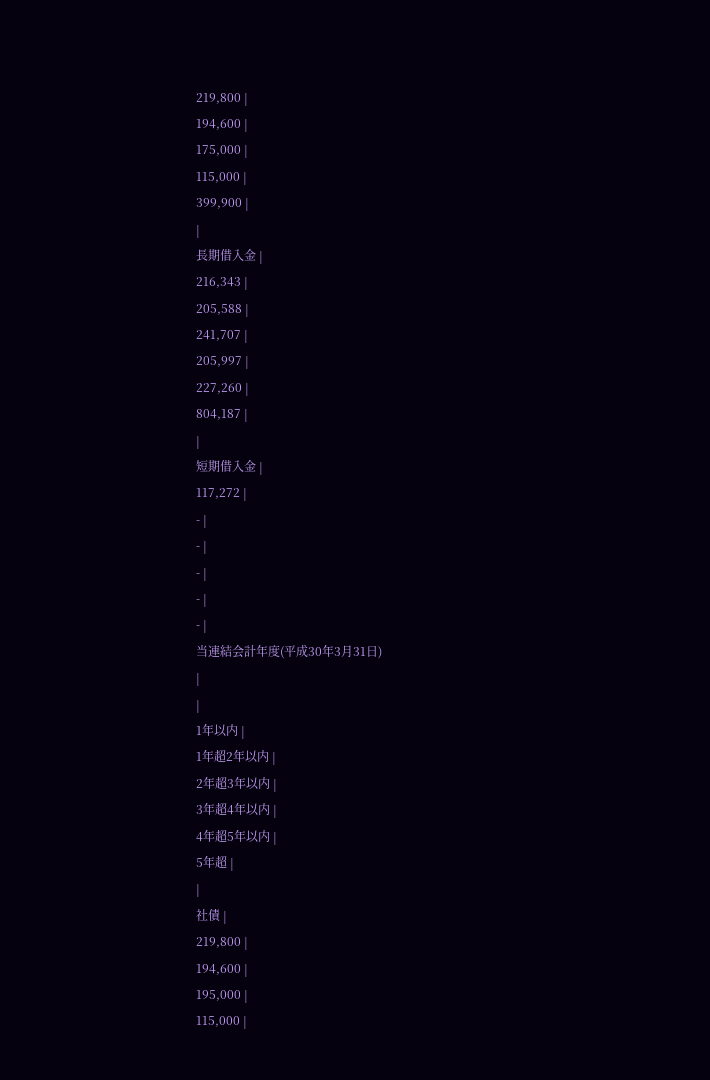219,800 |
194,600 |
175,000 |
115,000 |
399,900 |
|
長期借入金 |
216,343 |
205,588 |
241,707 |
205,997 |
227,260 |
804,187 |
|
短期借入金 |
117,272 |
- |
- |
- |
- |
- |
当連結会計年度(平成30年3月31日)
|
|
1年以内 |
1年超2年以内 |
2年超3年以内 |
3年超4年以内 |
4年超5年以内 |
5年超 |
|
社債 |
219,800 |
194,600 |
195,000 |
115,000 |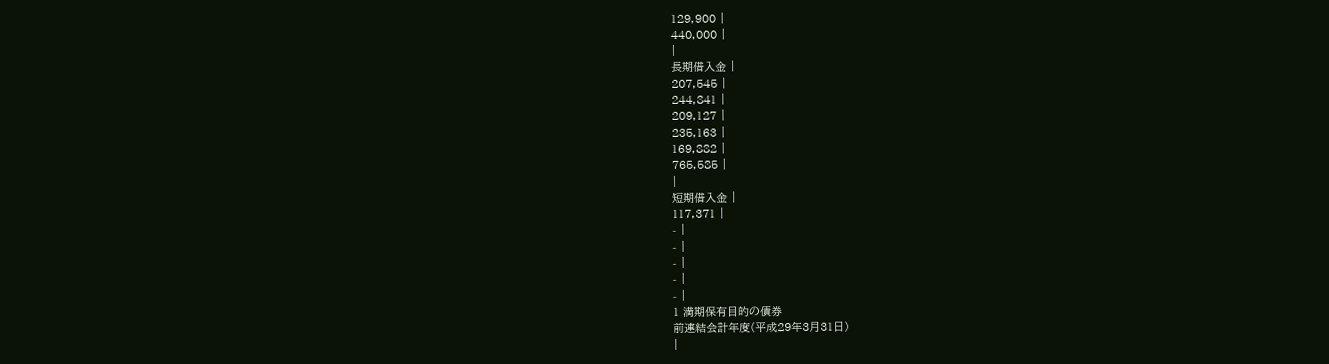129,900 |
440,000 |
|
長期借入金 |
207,545 |
244,841 |
209,127 |
235,163 |
169,882 |
765,585 |
|
短期借入金 |
117,371 |
- |
- |
- |
- |
- |
1 満期保有目的の債券
前連結会計年度(平成29年3月31日)
|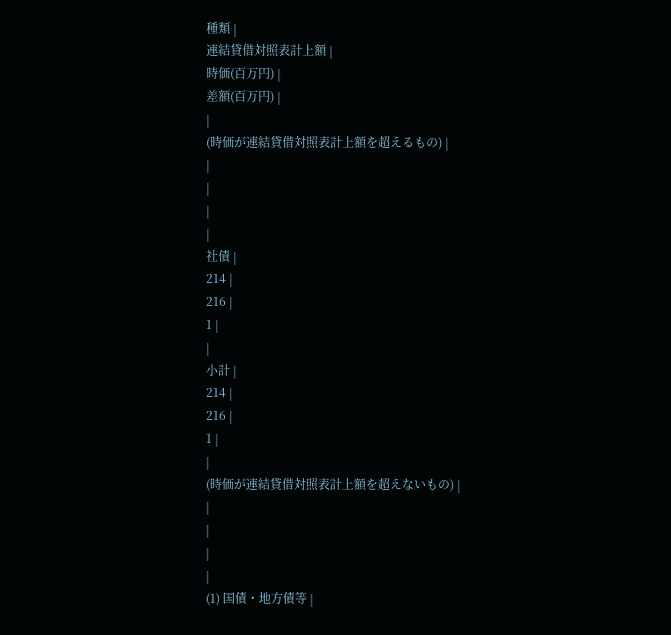種類 |
連結貸借対照表計上額 |
時価(百万円) |
差額(百万円) |
|
(時価が連結貸借対照表計上額を超えるもの) |
|
|
|
|
社債 |
214 |
216 |
1 |
|
小計 |
214 |
216 |
1 |
|
(時価が連結貸借対照表計上額を超えないもの) |
|
|
|
|
(1) 国債・地方債等 |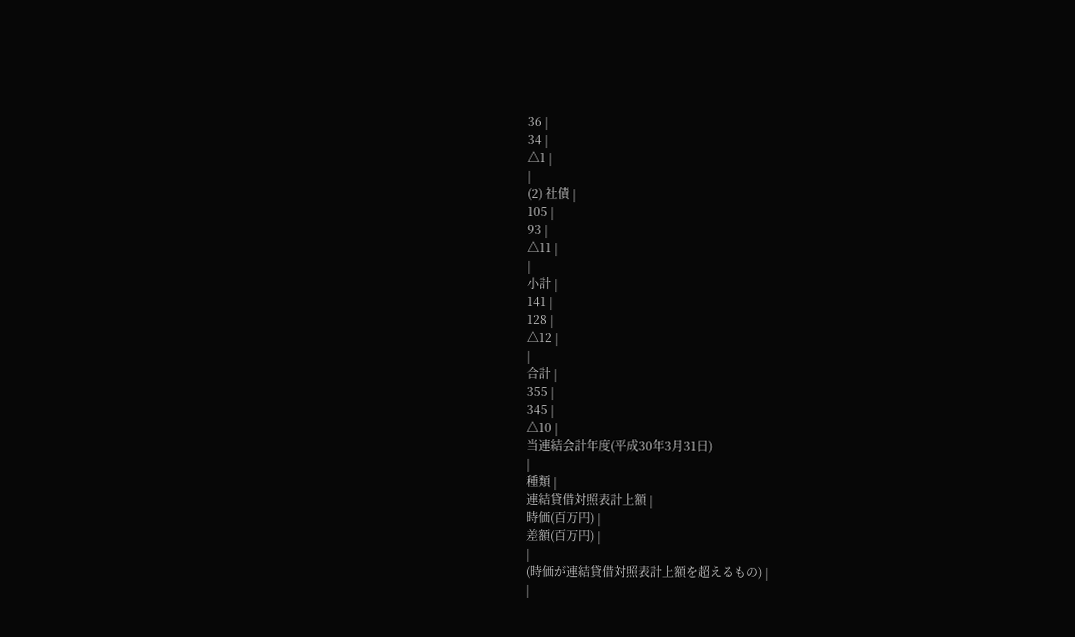36 |
34 |
△1 |
|
(2) 社債 |
105 |
93 |
△11 |
|
小計 |
141 |
128 |
△12 |
|
合計 |
355 |
345 |
△10 |
当連結会計年度(平成30年3月31日)
|
種類 |
連結貸借対照表計上額 |
時価(百万円) |
差額(百万円) |
|
(時価が連結貸借対照表計上額を超えるもの) |
|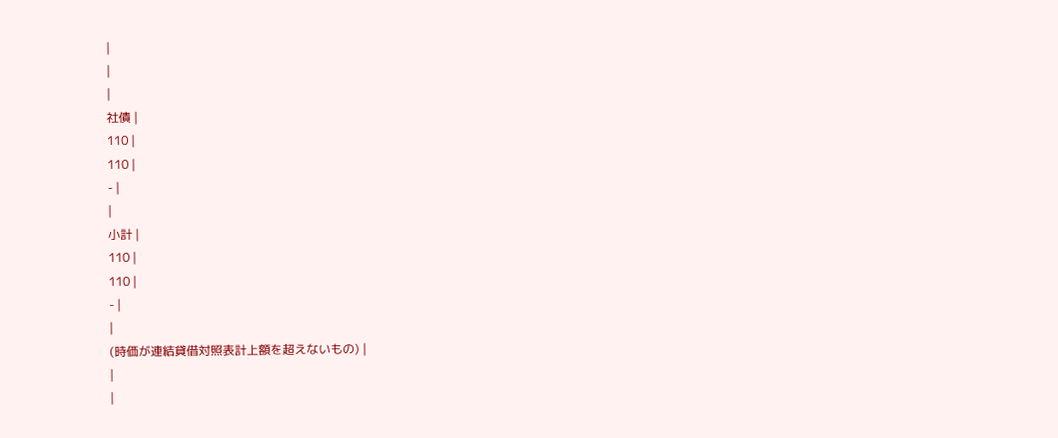|
|
|
社債 |
110 |
110 |
- |
|
小計 |
110 |
110 |
- |
|
(時価が連結貸借対照表計上額を超えないもの) |
|
|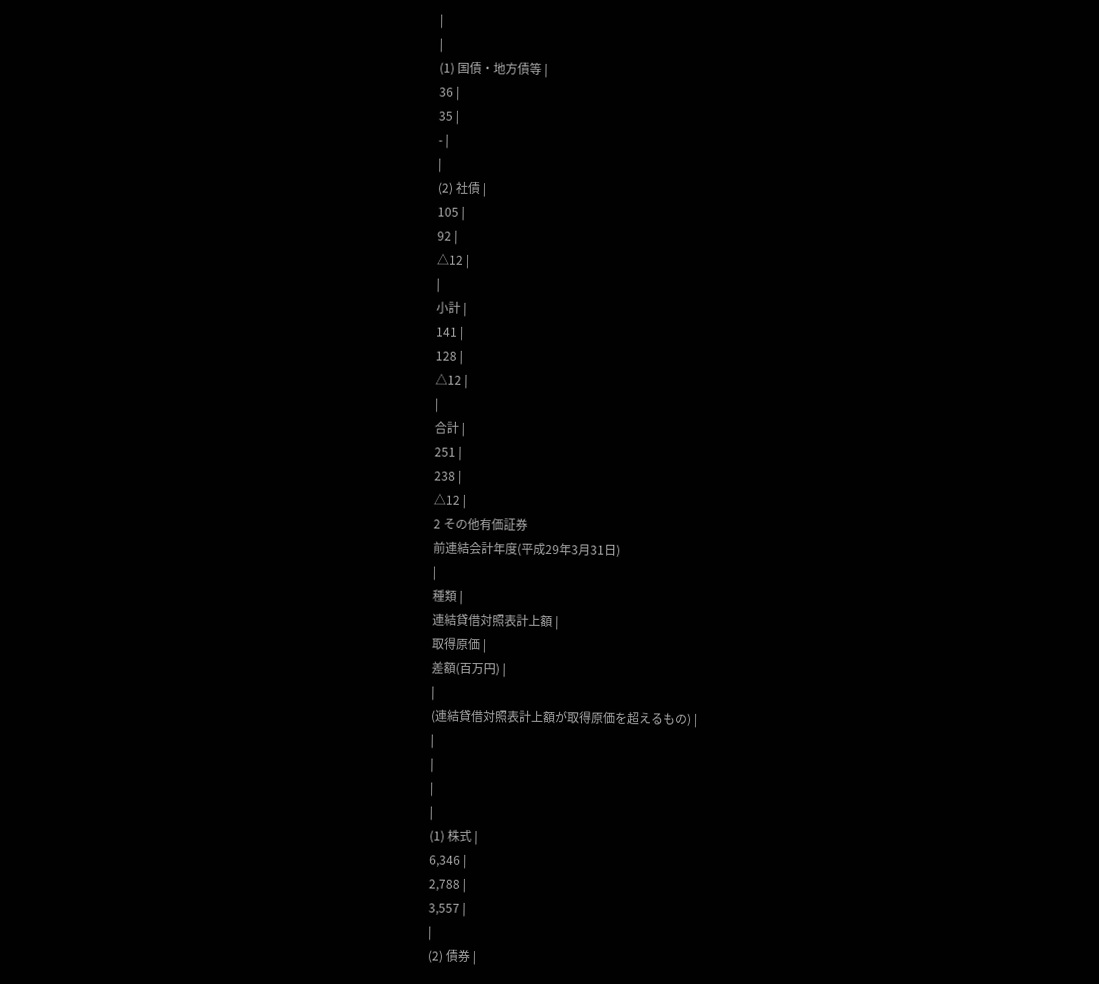|
|
(1) 国債・地方債等 |
36 |
35 |
- |
|
(2) 社債 |
105 |
92 |
△12 |
|
小計 |
141 |
128 |
△12 |
|
合計 |
251 |
238 |
△12 |
2 その他有価証券
前連結会計年度(平成29年3月31日)
|
種類 |
連結貸借対照表計上額 |
取得原価 |
差額(百万円) |
|
(連結貸借対照表計上額が取得原価を超えるもの) |
|
|
|
|
(1) 株式 |
6,346 |
2,788 |
3,557 |
|
(2) 債券 |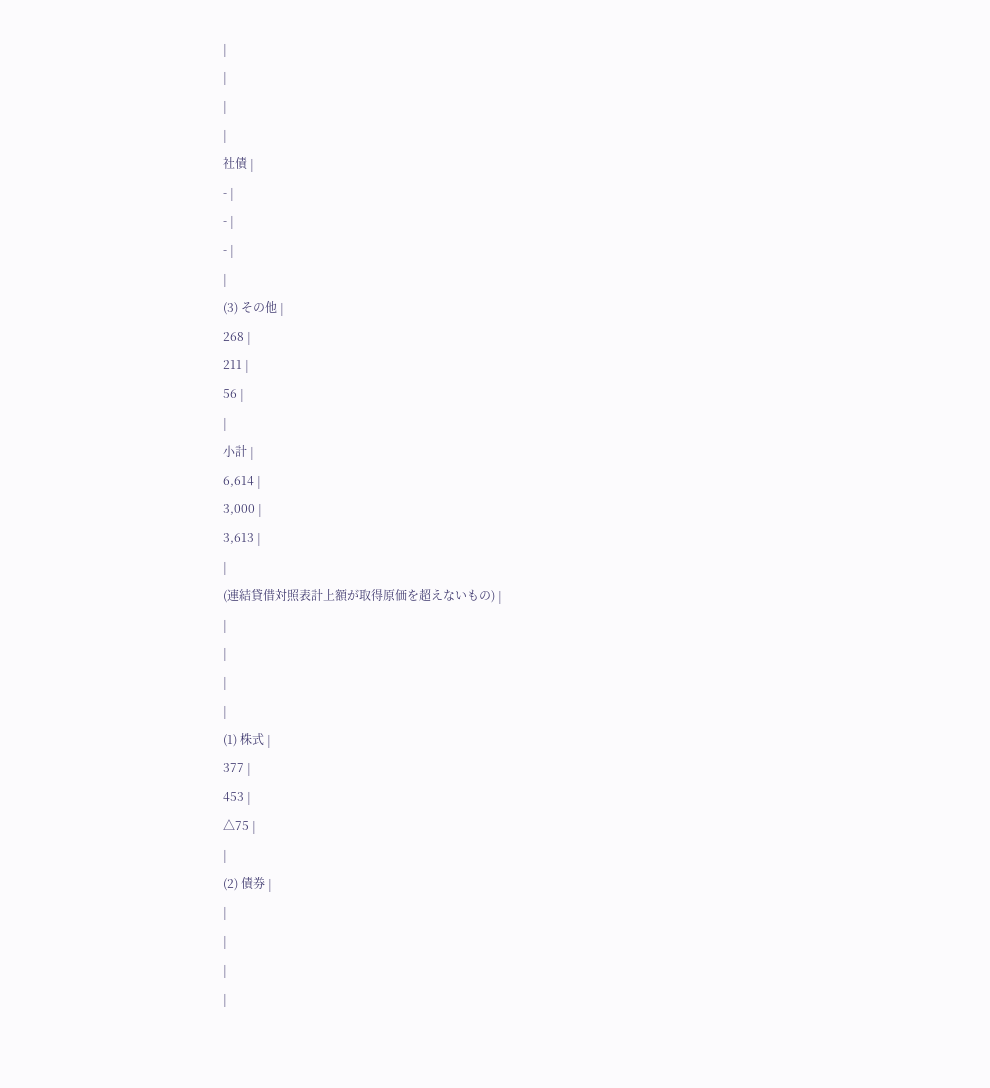|
|
|
|
社債 |
- |
- |
- |
|
(3) その他 |
268 |
211 |
56 |
|
小計 |
6,614 |
3,000 |
3,613 |
|
(連結貸借対照表計上額が取得原価を超えないもの) |
|
|
|
|
(1) 株式 |
377 |
453 |
△75 |
|
(2) 債券 |
|
|
|
|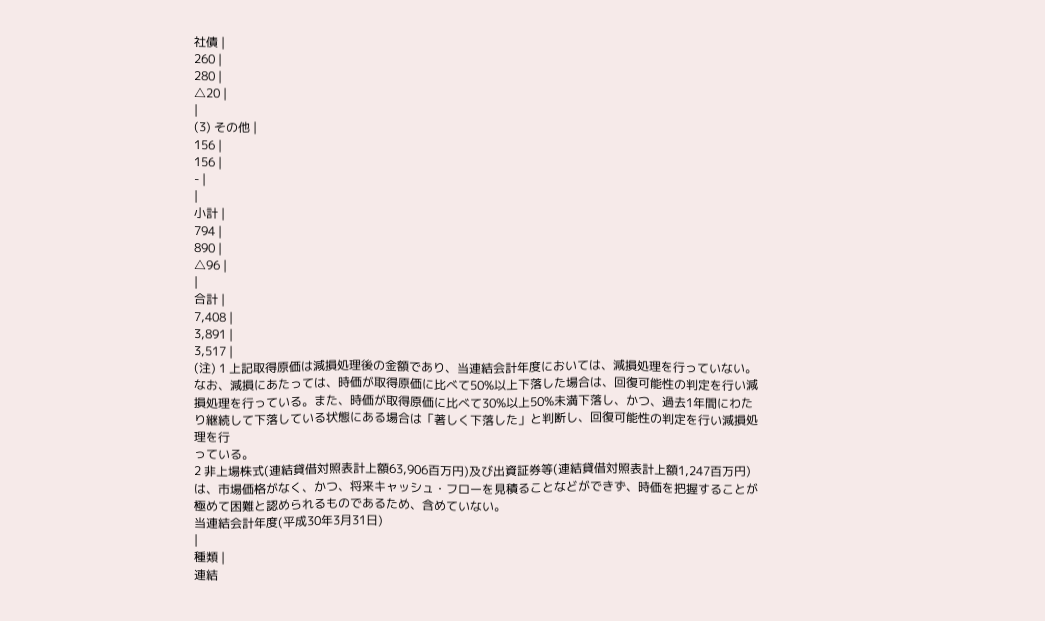社債 |
260 |
280 |
△20 |
|
(3) その他 |
156 |
156 |
- |
|
小計 |
794 |
890 |
△96 |
|
合計 |
7,408 |
3,891 |
3,517 |
(注) 1 上記取得原価は減損処理後の金額であり、当連結会計年度においては、減損処理を行っていない。
なお、減損にあたっては、時価が取得原価に比べて50%以上下落した場合は、回復可能性の判定を行い減損処理を行っている。また、時価が取得原価に比べて30%以上50%未満下落し、かつ、過去1年間にわたり継続して下落している状態にある場合は「著しく下落した」と判断し、回復可能性の判定を行い減損処理を行
っている。
2 非上場株式(連結貸借対照表計上額63,906百万円)及び出資証券等(連結貸借対照表計上額1,247百万円)は、市場価格がなく、かつ、将来キャッシュ・フローを見積ることなどができず、時価を把握することが極めて困難と認められるものであるため、含めていない。
当連結会計年度(平成30年3月31日)
|
種類 |
連結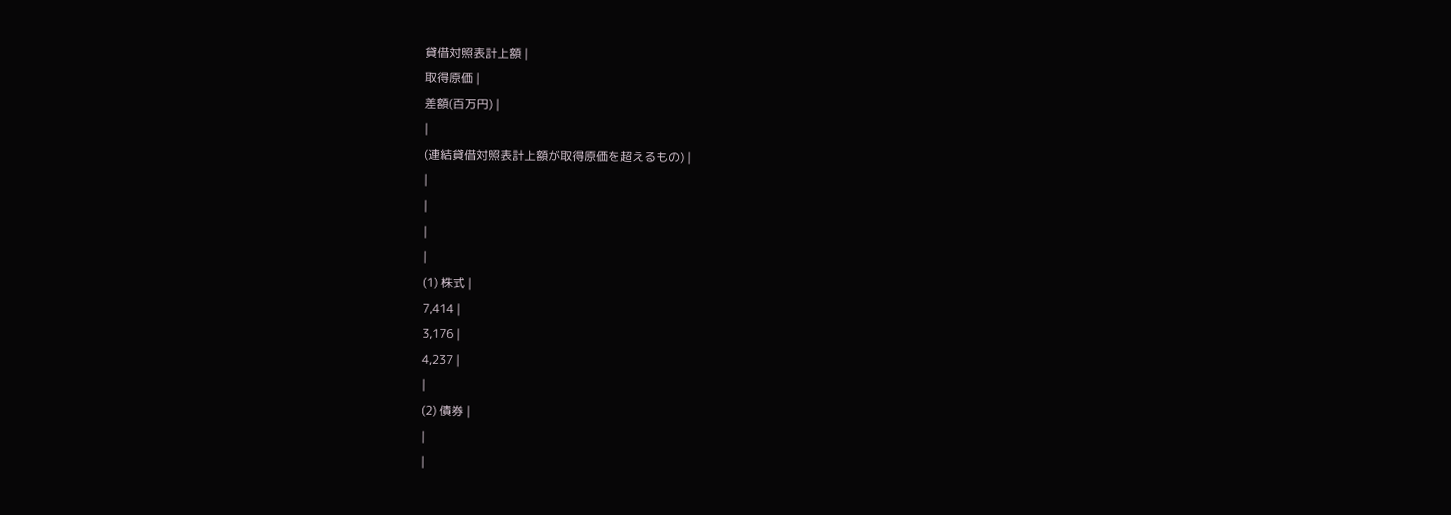貸借対照表計上額 |
取得原価 |
差額(百万円) |
|
(連結貸借対照表計上額が取得原価を超えるもの) |
|
|
|
|
(1) 株式 |
7,414 |
3,176 |
4,237 |
|
(2) 債券 |
|
|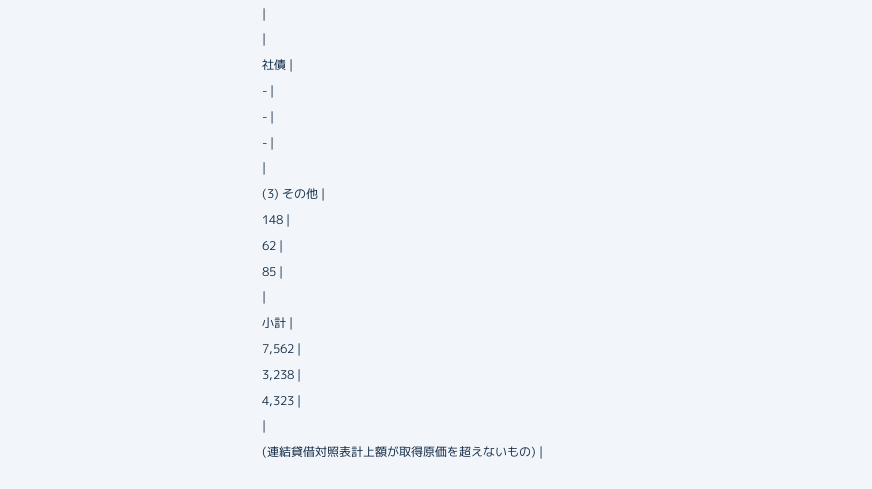|
|
社債 |
- |
- |
- |
|
(3) その他 |
148 |
62 |
85 |
|
小計 |
7,562 |
3,238 |
4,323 |
|
(連結貸借対照表計上額が取得原価を超えないもの) |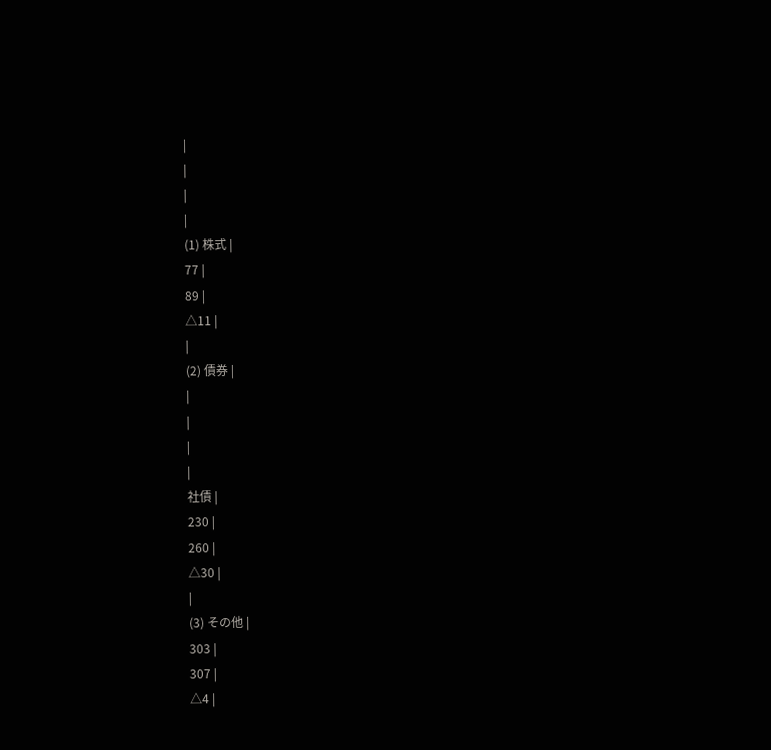|
|
|
|
(1) 株式 |
77 |
89 |
△11 |
|
(2) 債券 |
|
|
|
|
社債 |
230 |
260 |
△30 |
|
(3) その他 |
303 |
307 |
△4 |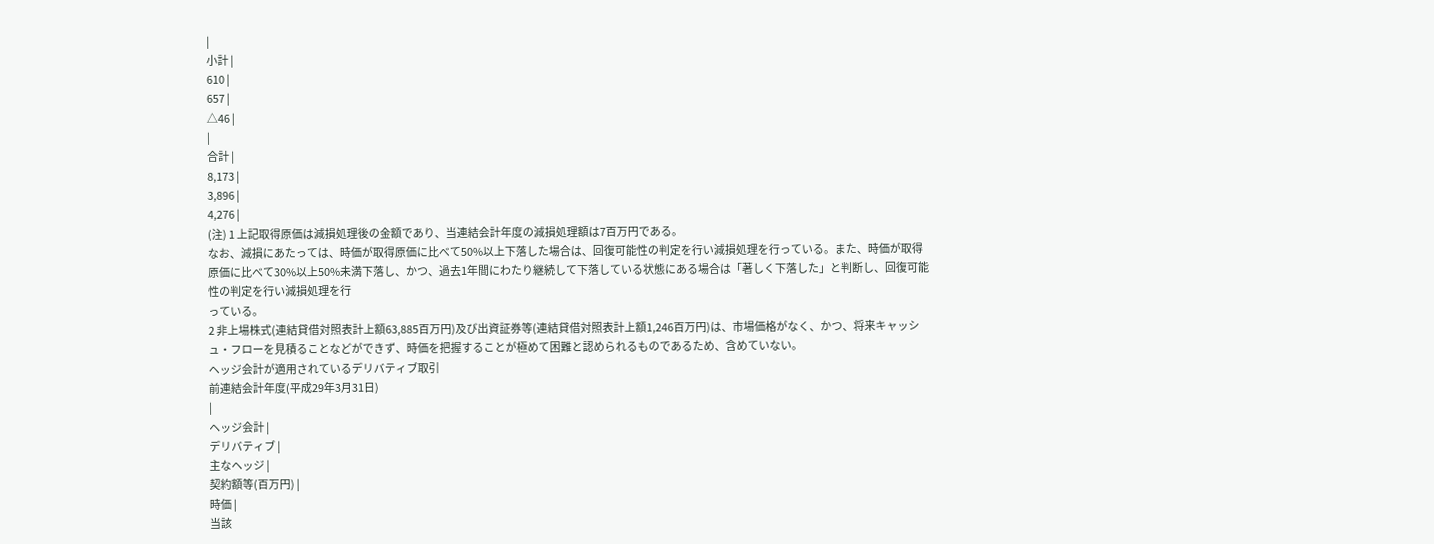|
小計 |
610 |
657 |
△46 |
|
合計 |
8,173 |
3,896 |
4,276 |
(注) 1 上記取得原価は減損処理後の金額であり、当連結会計年度の減損処理額は7百万円である。
なお、減損にあたっては、時価が取得原価に比べて50%以上下落した場合は、回復可能性の判定を行い減損処理を行っている。また、時価が取得原価に比べて30%以上50%未満下落し、かつ、過去1年間にわたり継続して下落している状態にある場合は「著しく下落した」と判断し、回復可能性の判定を行い減損処理を行
っている。
2 非上場株式(連結貸借対照表計上額63,885百万円)及び出資証券等(連結貸借対照表計上額1,246百万円)は、市場価格がなく、かつ、将来キャッシュ・フローを見積ることなどができず、時価を把握することが極めて困難と認められるものであるため、含めていない。
ヘッジ会計が適用されているデリバティブ取引
前連結会計年度(平成29年3月31日)
|
ヘッジ会計 |
デリバティブ |
主なヘッジ |
契約額等(百万円) |
時価 |
当該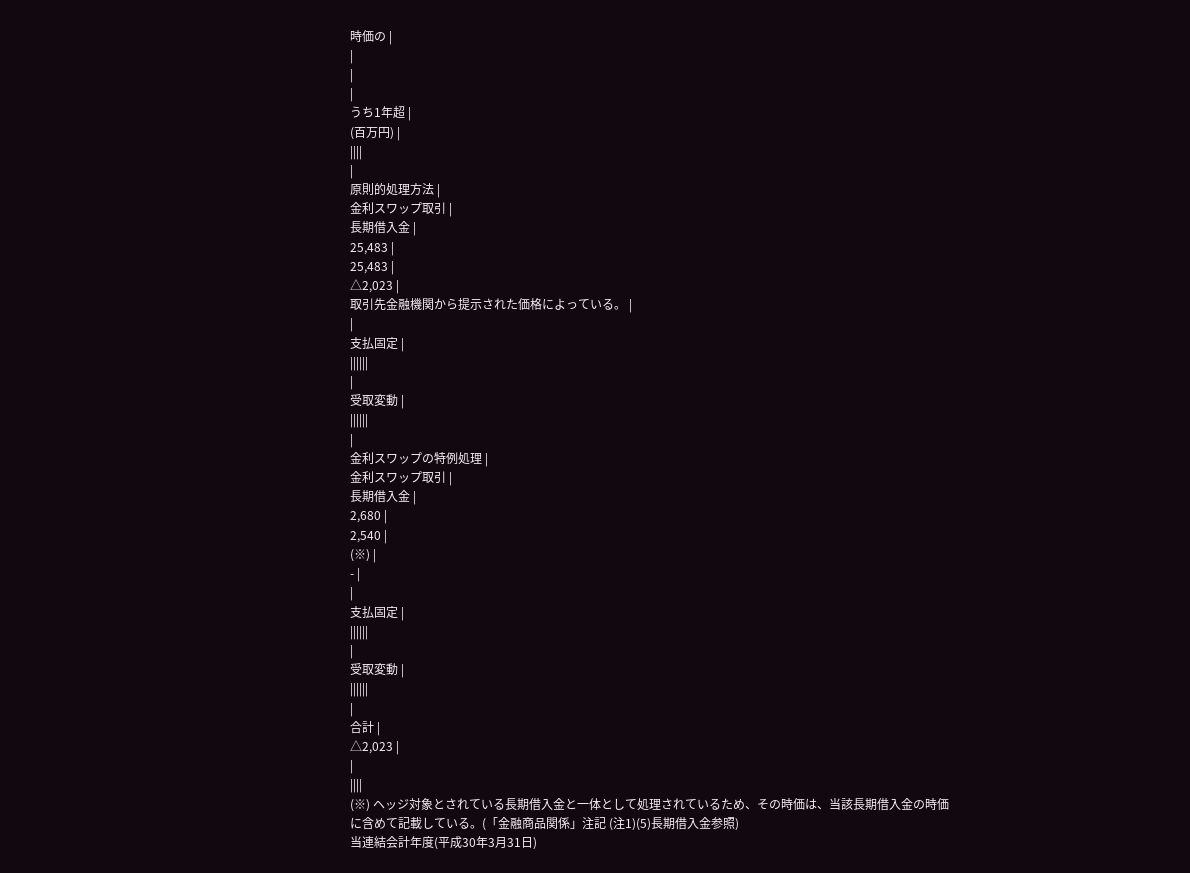時価の |
|
|
|
うち1年超 |
(百万円) |
||||
|
原則的処理方法 |
金利スワップ取引 |
長期借入金 |
25,483 |
25,483 |
△2,023 |
取引先金融機関から提示された価格によっている。 |
|
支払固定 |
||||||
|
受取変動 |
||||||
|
金利スワップの特例処理 |
金利スワップ取引 |
長期借入金 |
2,680 |
2,540 |
(※) |
- |
|
支払固定 |
||||||
|
受取変動 |
||||||
|
合計 |
△2,023 |
|
||||
(※) ヘッジ対象とされている長期借入金と一体として処理されているため、その時価は、当該長期借入金の時価
に含めて記載している。(「金融商品関係」注記 (注1)(5)長期借入金参照)
当連結会計年度(平成30年3月31日)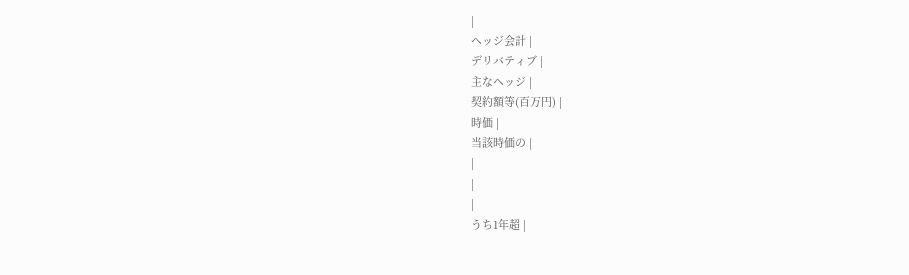|
ヘッジ会計 |
デリバティブ |
主なヘッジ |
契約額等(百万円) |
時価 |
当該時価の |
|
|
|
うち1年超 |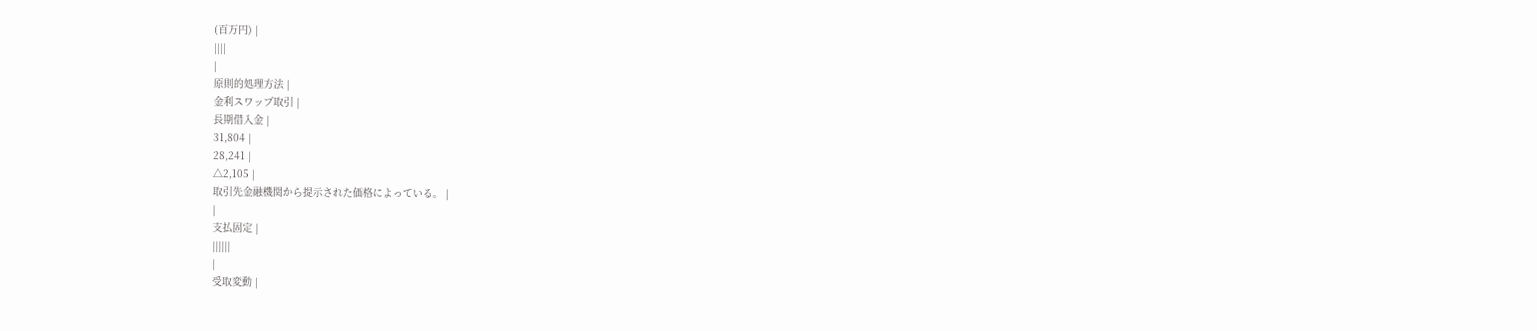(百万円) |
||||
|
原則的処理方法 |
金利スワップ取引 |
長期借入金 |
31,804 |
28,241 |
△2,105 |
取引先金融機関から提示された価格によっている。 |
|
支払固定 |
||||||
|
受取変動 |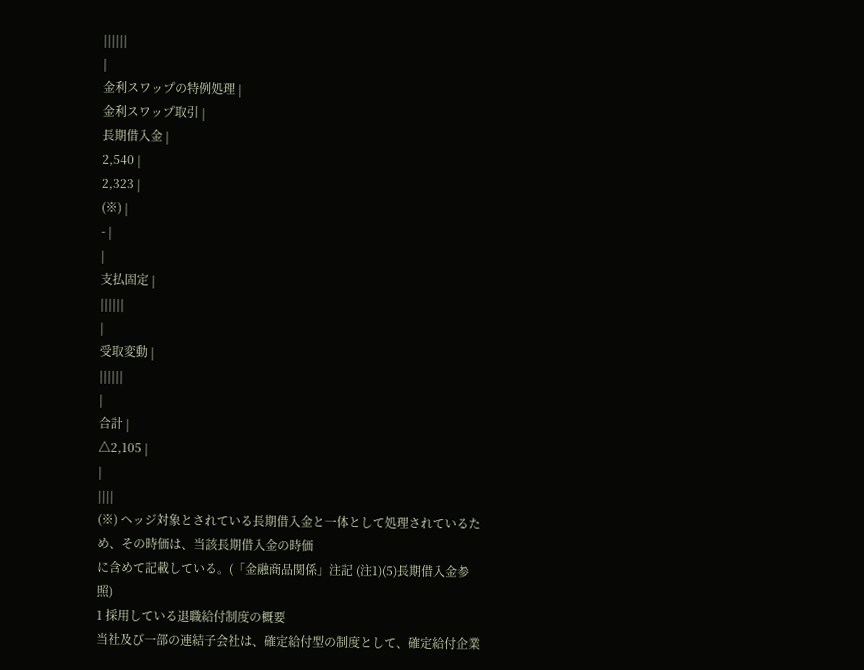||||||
|
金利スワップの特例処理 |
金利スワップ取引 |
長期借入金 |
2,540 |
2,323 |
(※) |
- |
|
支払固定 |
||||||
|
受取変動 |
||||||
|
合計 |
△2,105 |
|
||||
(※) ヘッジ対象とされている長期借入金と一体として処理されているため、その時価は、当該長期借入金の時価
に含めて記載している。(「金融商品関係」注記 (注1)(5)長期借入金参照)
1 採用している退職給付制度の概要
当社及び一部の連結子会社は、確定給付型の制度として、確定給付企業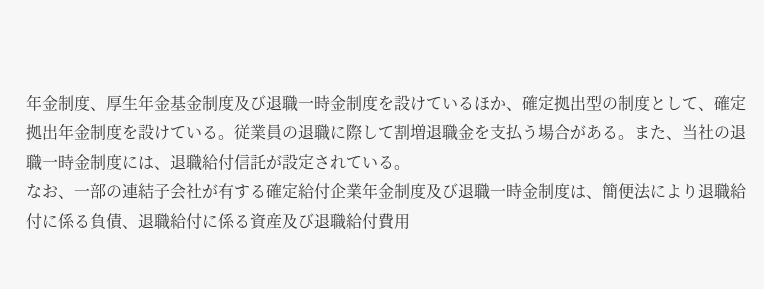年金制度、厚生年金基金制度及び退職一時金制度を設けているほか、確定拠出型の制度として、確定拠出年金制度を設けている。従業員の退職に際して割増退職金を支払う場合がある。また、当社の退職一時金制度には、退職給付信託が設定されている。
なお、一部の連結子会社が有する確定給付企業年金制度及び退職一時金制度は、簡便法により退職給付に係る負債、退職給付に係る資産及び退職給付費用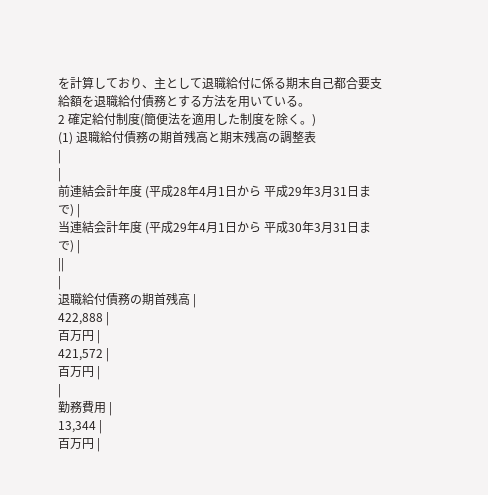を計算しており、主として退職給付に係る期末自己都合要支給額を退職給付債務とする方法を用いている。
2 確定給付制度(簡便法を適用した制度を除く。)
(1) 退職給付債務の期首残高と期末残高の調整表
|
|
前連結会計年度 (平成28年4月1日から 平成29年3月31日まで) |
当連結会計年度 (平成29年4月1日から 平成30年3月31日まで) |
||
|
退職給付債務の期首残高 |
422,888 |
百万円 |
421,572 |
百万円 |
|
勤務費用 |
13,344 |
百万円 |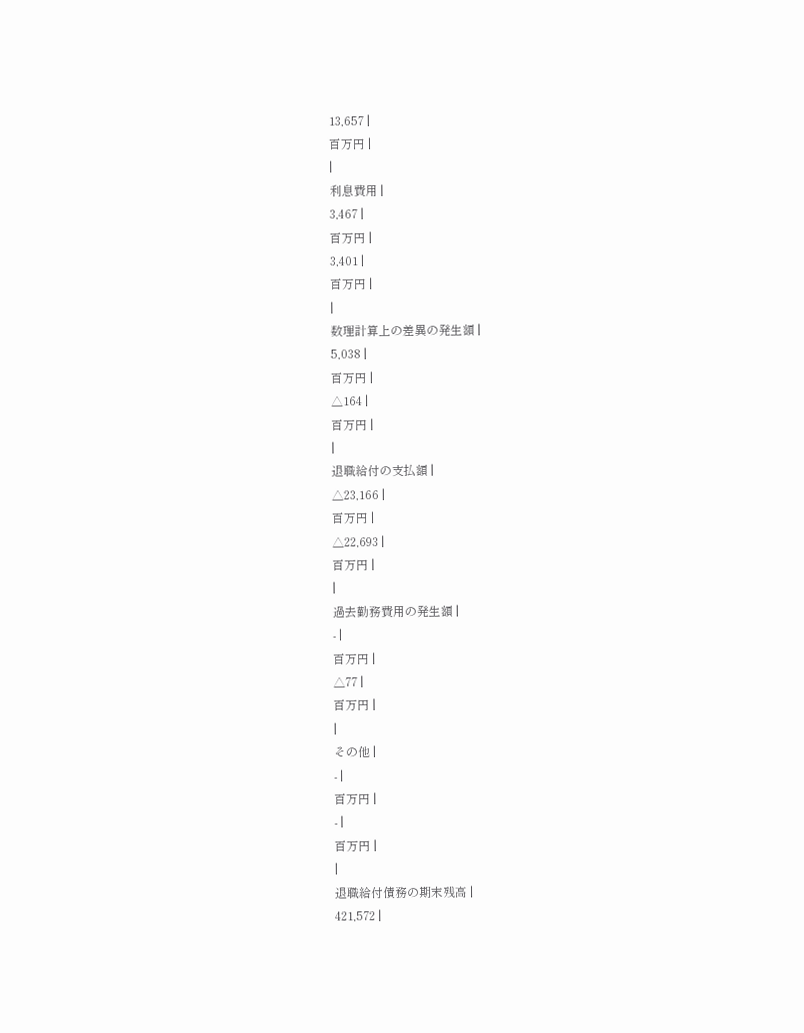13,657 |
百万円 |
|
利息費用 |
3,467 |
百万円 |
3,401 |
百万円 |
|
数理計算上の差異の発生額 |
5,038 |
百万円 |
△164 |
百万円 |
|
退職給付の支払額 |
△23,166 |
百万円 |
△22,693 |
百万円 |
|
過去勤務費用の発生額 |
- |
百万円 |
△77 |
百万円 |
|
その他 |
- |
百万円 |
- |
百万円 |
|
退職給付債務の期末残高 |
421,572 |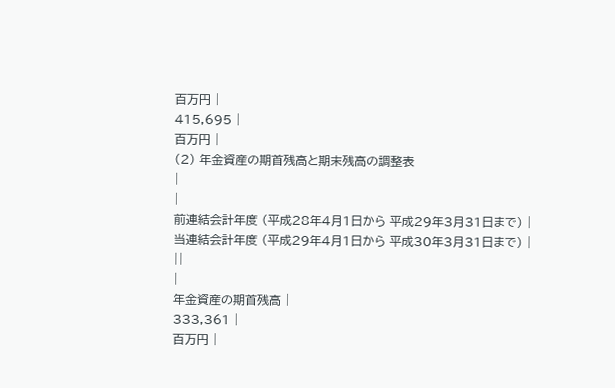百万円 |
415,695 |
百万円 |
(2) 年金資産の期首残高と期末残高の調整表
|
|
前連結会計年度 (平成28年4月1日から 平成29年3月31日まで) |
当連結会計年度 (平成29年4月1日から 平成30年3月31日まで) |
||
|
年金資産の期首残高 |
333,361 |
百万円 |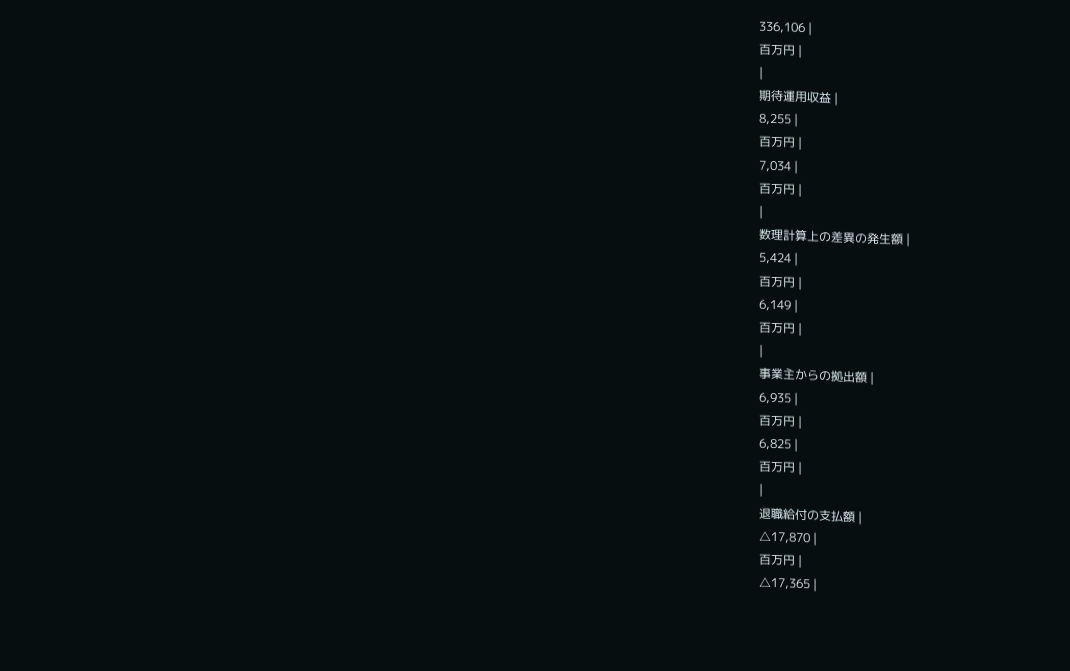336,106 |
百万円 |
|
期待運用収益 |
8,255 |
百万円 |
7,034 |
百万円 |
|
数理計算上の差異の発生額 |
5,424 |
百万円 |
6,149 |
百万円 |
|
事業主からの拠出額 |
6,935 |
百万円 |
6,825 |
百万円 |
|
退職給付の支払額 |
△17,870 |
百万円 |
△17,365 |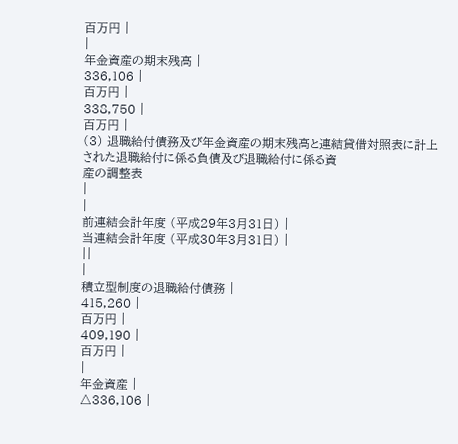百万円 |
|
年金資産の期末残高 |
336,106 |
百万円 |
338,750 |
百万円 |
(3) 退職給付債務及び年金資産の期末残高と連結貸借対照表に計上された退職給付に係る負債及び退職給付に係る資
産の調整表
|
|
前連結会計年度 (平成29年3月31日) |
当連結会計年度 (平成30年3月31日) |
||
|
積立型制度の退職給付債務 |
415,260 |
百万円 |
409,190 |
百万円 |
|
年金資産 |
△336,106 |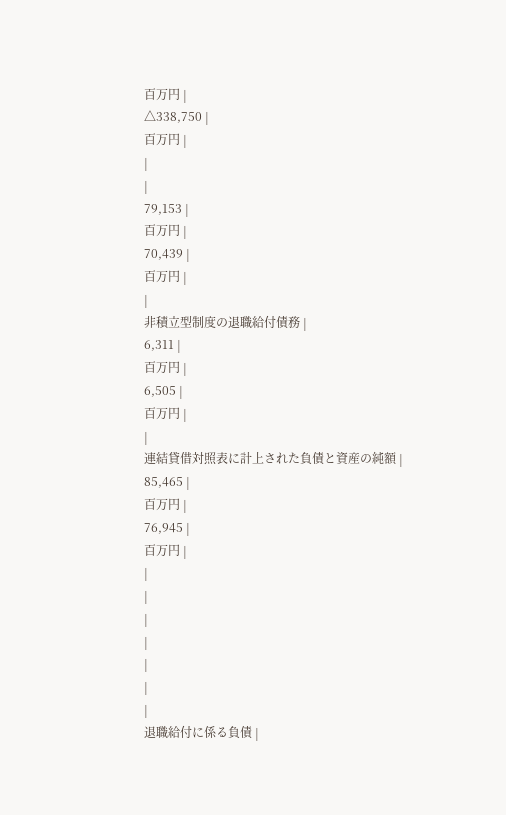百万円 |
△338,750 |
百万円 |
|
|
79,153 |
百万円 |
70,439 |
百万円 |
|
非積立型制度の退職給付債務 |
6,311 |
百万円 |
6,505 |
百万円 |
|
連結貸借対照表に計上された負債と資産の純額 |
85,465 |
百万円 |
76,945 |
百万円 |
|
|
|
|
|
|
|
退職給付に係る負債 |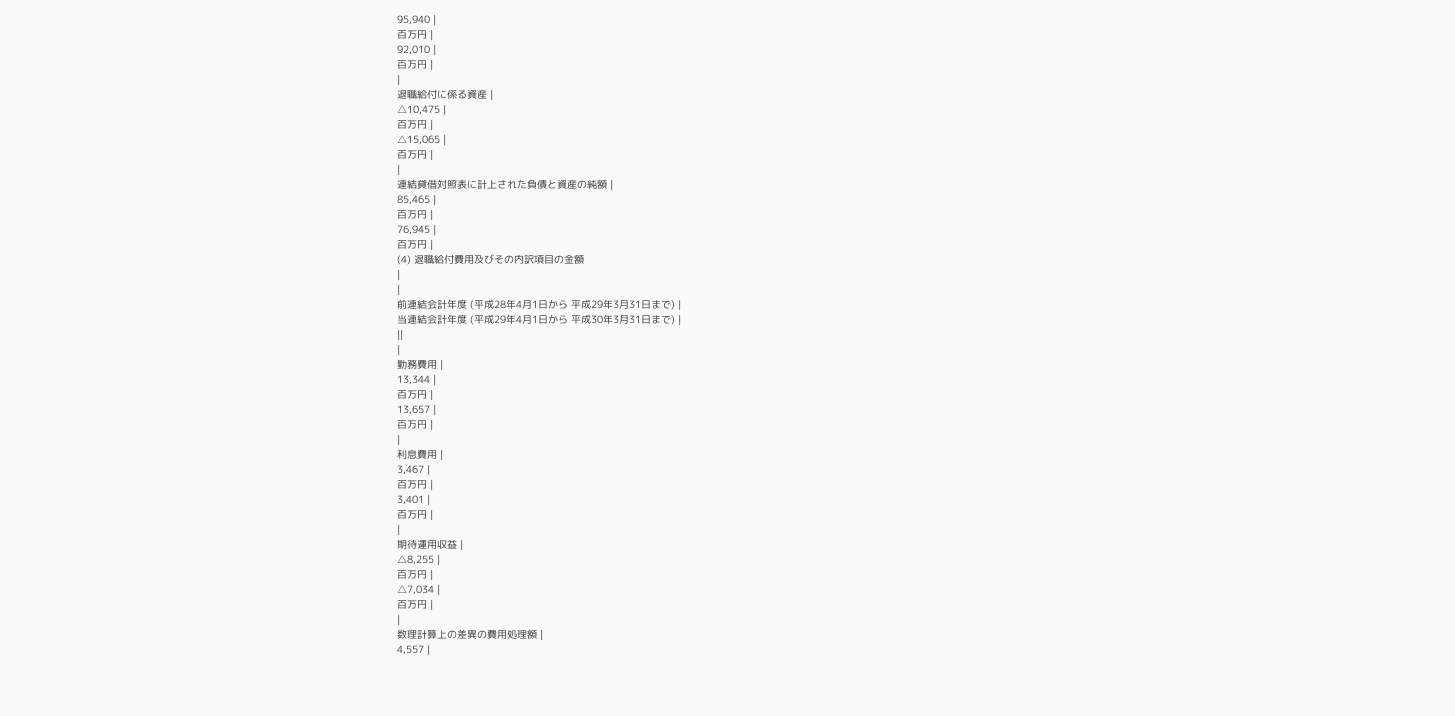95,940 |
百万円 |
92,010 |
百万円 |
|
退職給付に係る資産 |
△10,475 |
百万円 |
△15,065 |
百万円 |
|
連結貸借対照表に計上された負債と資産の純額 |
85,465 |
百万円 |
76,945 |
百万円 |
(4) 退職給付費用及びその内訳項目の金額
|
|
前連結会計年度 (平成28年4月1日から 平成29年3月31日まで) |
当連結会計年度 (平成29年4月1日から 平成30年3月31日まで) |
||
|
勤務費用 |
13,344 |
百万円 |
13,657 |
百万円 |
|
利息費用 |
3,467 |
百万円 |
3,401 |
百万円 |
|
期待運用収益 |
△8,255 |
百万円 |
△7,034 |
百万円 |
|
数理計算上の差異の費用処理額 |
4,557 |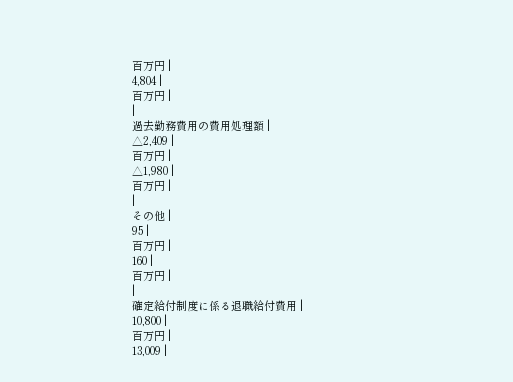百万円 |
4,804 |
百万円 |
|
過去勤務費用の費用処理額 |
△2,409 |
百万円 |
△1,980 |
百万円 |
|
その他 |
95 |
百万円 |
160 |
百万円 |
|
確定給付制度に係る退職給付費用 |
10,800 |
百万円 |
13,009 |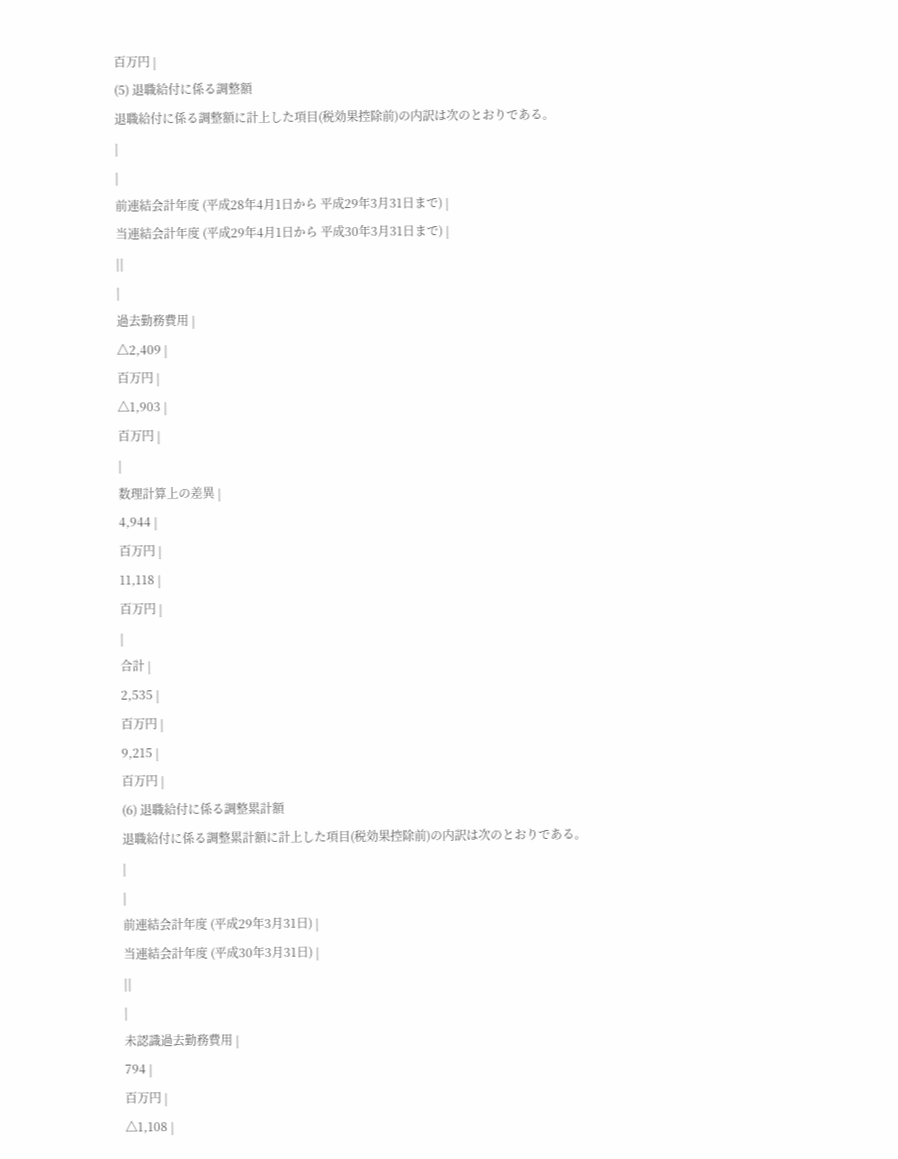百万円 |
(5) 退職給付に係る調整額
退職給付に係る調整額に計上した項目(税効果控除前)の内訳は次のとおりである。
|
|
前連結会計年度 (平成28年4月1日から 平成29年3月31日まで) |
当連結会計年度 (平成29年4月1日から 平成30年3月31日まで) |
||
|
過去勤務費用 |
△2,409 |
百万円 |
△1,903 |
百万円 |
|
数理計算上の差異 |
4,944 |
百万円 |
11,118 |
百万円 |
|
合計 |
2,535 |
百万円 |
9,215 |
百万円 |
(6) 退職給付に係る調整累計額
退職給付に係る調整累計額に計上した項目(税効果控除前)の内訳は次のとおりである。
|
|
前連結会計年度 (平成29年3月31日) |
当連結会計年度 (平成30年3月31日) |
||
|
未認識過去勤務費用 |
794 |
百万円 |
△1,108 |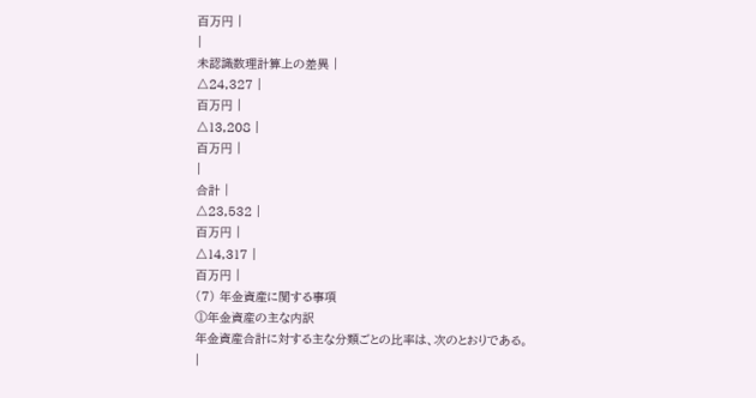百万円 |
|
未認識数理計算上の差異 |
△24,327 |
百万円 |
△13,208 |
百万円 |
|
合計 |
△23,532 |
百万円 |
△14,317 |
百万円 |
(7) 年金資産に関する事項
①年金資産の主な内訳
年金資産合計に対する主な分類ごとの比率は、次のとおりである。
|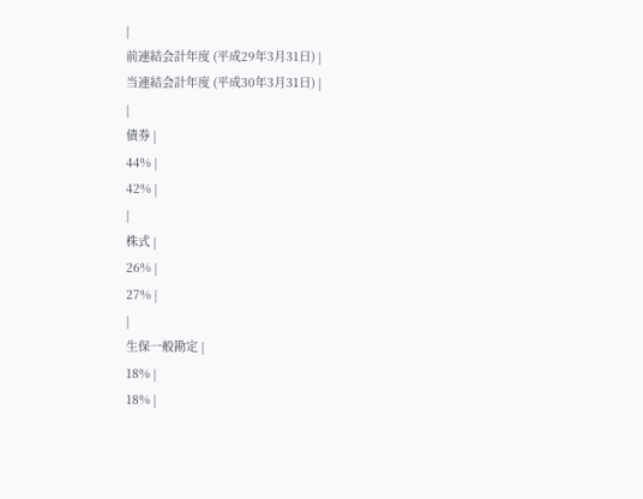|
前連結会計年度 (平成29年3月31日) |
当連結会計年度 (平成30年3月31日) |
|
債券 |
44% |
42% |
|
株式 |
26% |
27% |
|
生保一般勘定 |
18% |
18% |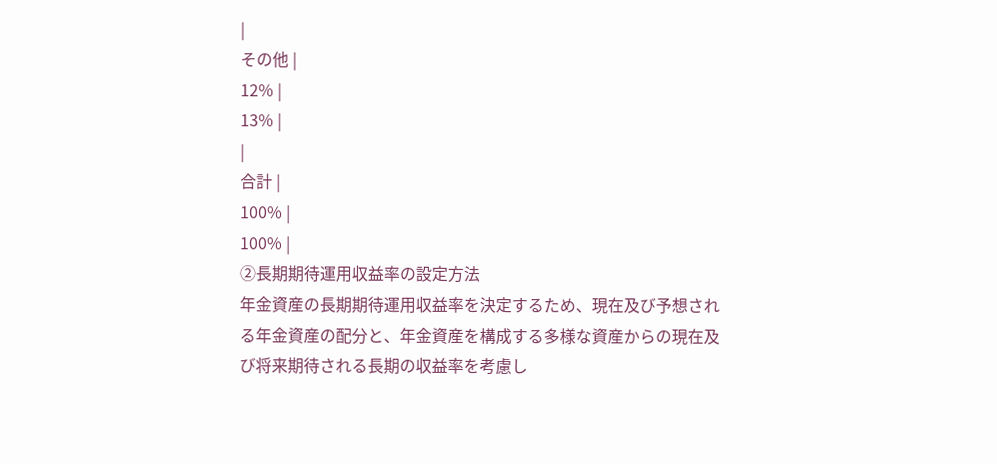|
その他 |
12% |
13% |
|
合計 |
100% |
100% |
②長期期待運用収益率の設定方法
年金資産の長期期待運用収益率を決定するため、現在及び予想される年金資産の配分と、年金資産を構成する多様な資産からの現在及び将来期待される長期の収益率を考慮し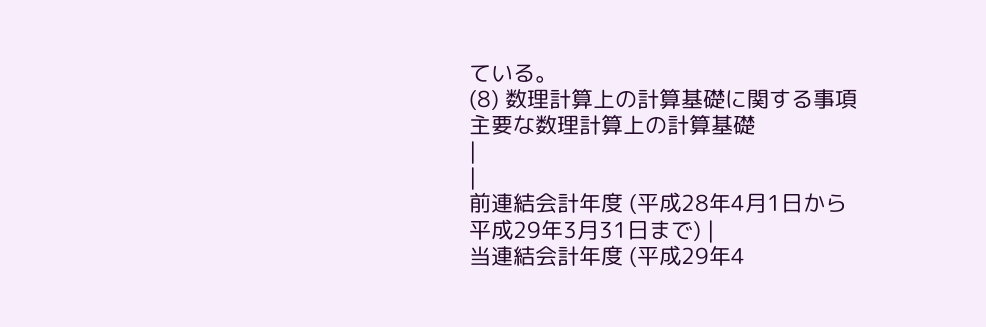ている。
(8) 数理計算上の計算基礎に関する事項
主要な数理計算上の計算基礎
|
|
前連結会計年度 (平成28年4月1日から 平成29年3月31日まで) |
当連結会計年度 (平成29年4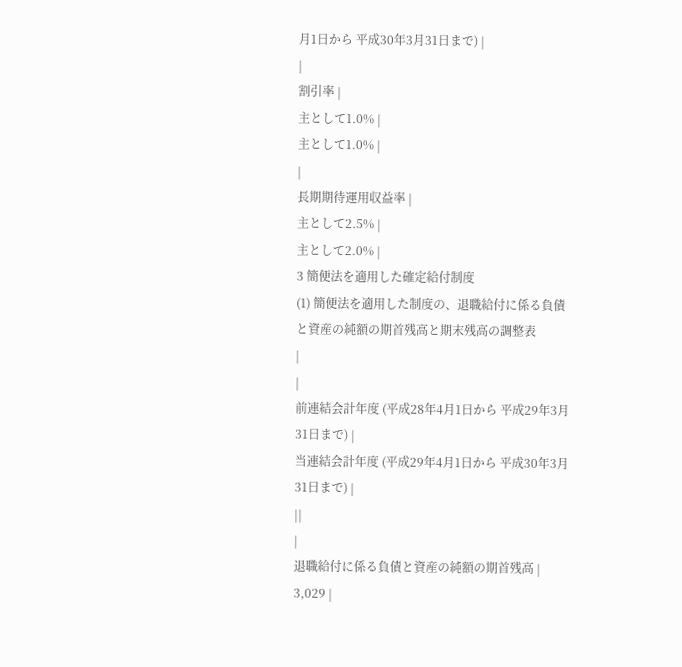月1日から 平成30年3月31日まで) |
|
割引率 |
主として1.0% |
主として1.0% |
|
長期期待運用収益率 |
主として2.5% |
主として2.0% |
3 簡便法を適用した確定給付制度
(1) 簡便法を適用した制度の、退職給付に係る負債と資産の純額の期首残高と期末残高の調整表
|
|
前連結会計年度 (平成28年4月1日から 平成29年3月31日まで) |
当連結会計年度 (平成29年4月1日から 平成30年3月31日まで) |
||
|
退職給付に係る負債と資産の純額の期首残高 |
3,029 |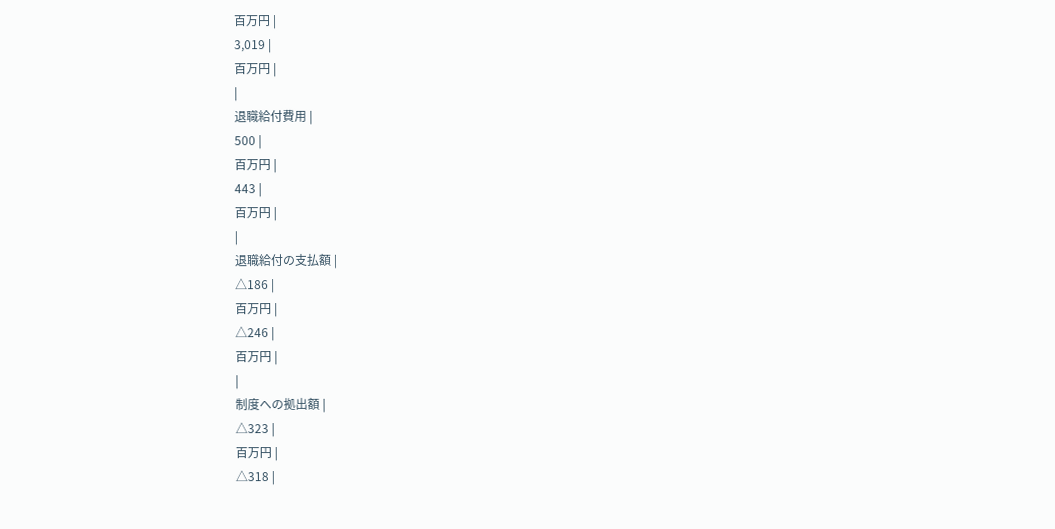百万円 |
3,019 |
百万円 |
|
退職給付費用 |
500 |
百万円 |
443 |
百万円 |
|
退職給付の支払額 |
△186 |
百万円 |
△246 |
百万円 |
|
制度への拠出額 |
△323 |
百万円 |
△318 |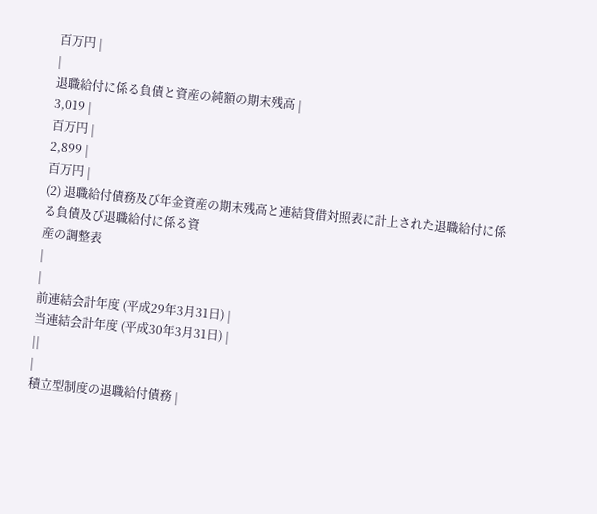百万円 |
|
退職給付に係る負債と資産の純額の期末残高 |
3,019 |
百万円 |
2,899 |
百万円 |
(2) 退職給付債務及び年金資産の期末残高と連結貸借対照表に計上された退職給付に係る負債及び退職給付に係る資
産の調整表
|
|
前連結会計年度 (平成29年3月31日) |
当連結会計年度 (平成30年3月31日) |
||
|
積立型制度の退職給付債務 |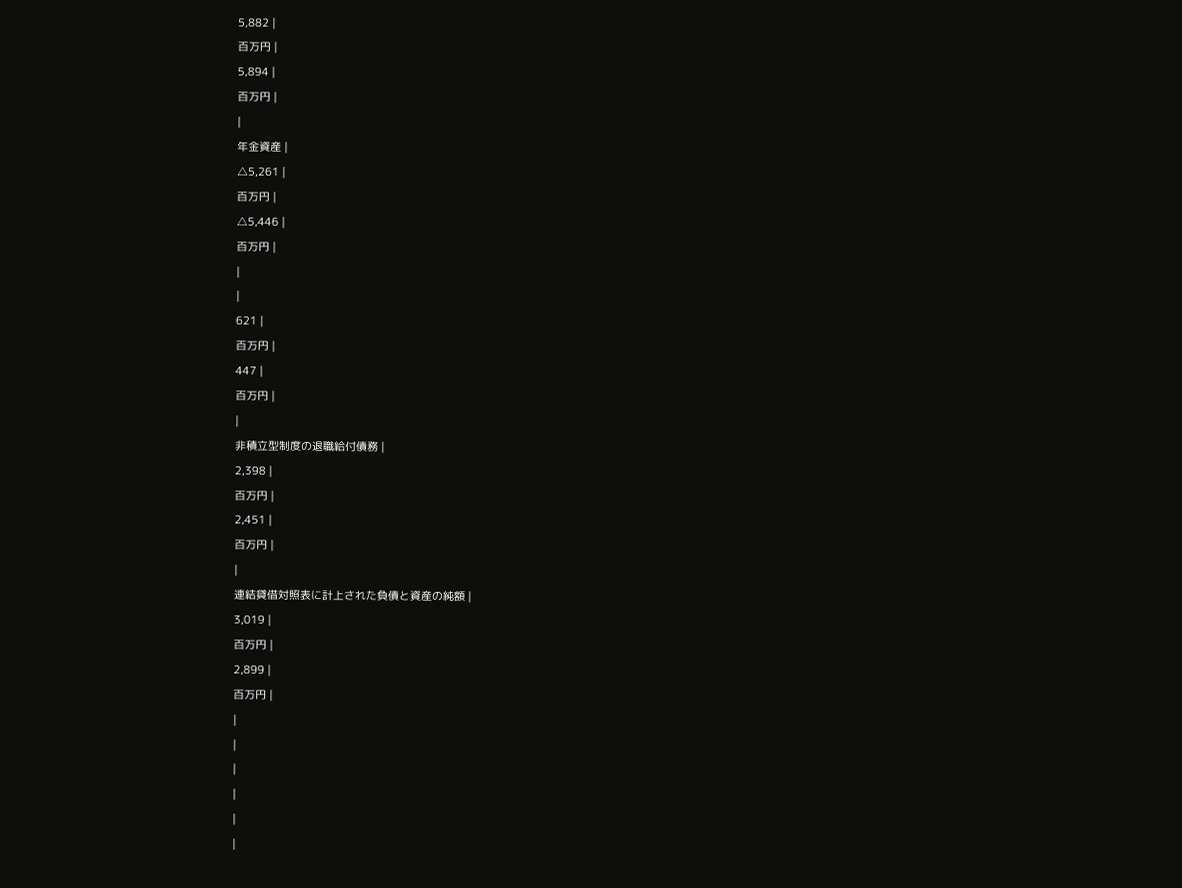5,882 |
百万円 |
5,894 |
百万円 |
|
年金資産 |
△5,261 |
百万円 |
△5,446 |
百万円 |
|
|
621 |
百万円 |
447 |
百万円 |
|
非積立型制度の退職給付債務 |
2,398 |
百万円 |
2,451 |
百万円 |
|
連結貸借対照表に計上された負債と資産の純額 |
3,019 |
百万円 |
2,899 |
百万円 |
|
|
|
|
|
|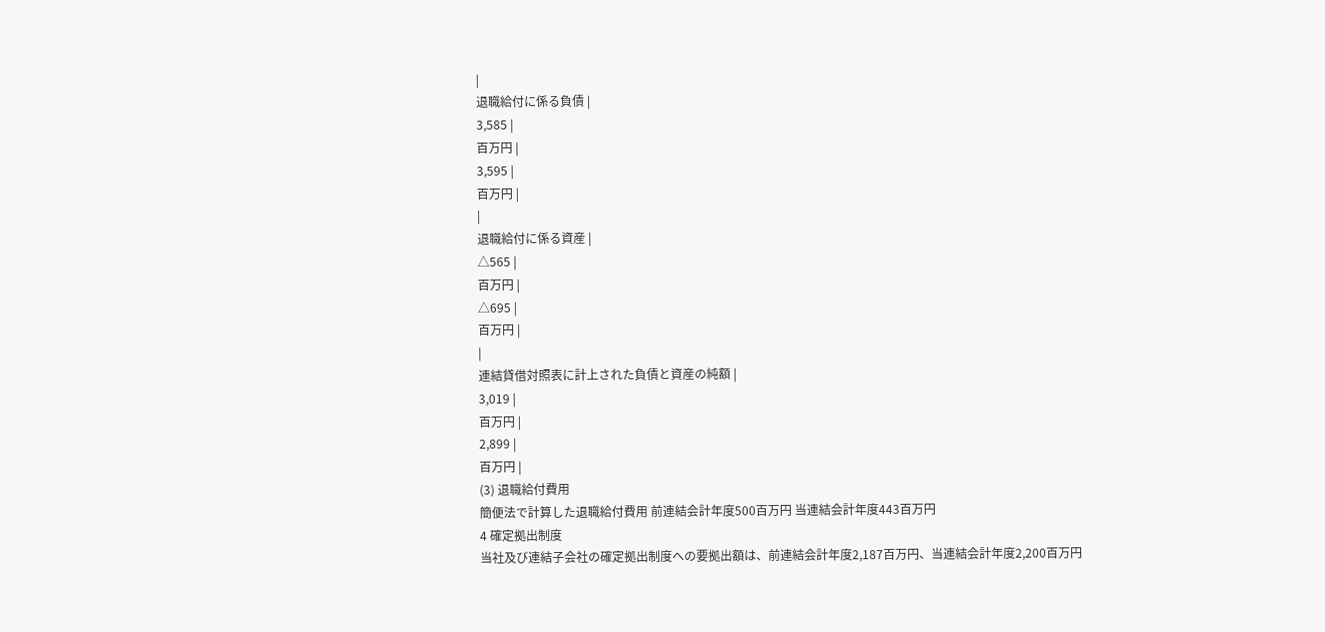|
退職給付に係る負債 |
3,585 |
百万円 |
3,595 |
百万円 |
|
退職給付に係る資産 |
△565 |
百万円 |
△695 |
百万円 |
|
連結貸借対照表に計上された負債と資産の純額 |
3,019 |
百万円 |
2,899 |
百万円 |
(3) 退職給付費用
簡便法で計算した退職給付費用 前連結会計年度500百万円 当連結会計年度443百万円
4 確定拠出制度
当社及び連結子会社の確定拠出制度への要拠出額は、前連結会計年度2,187百万円、当連結会計年度2,200百万円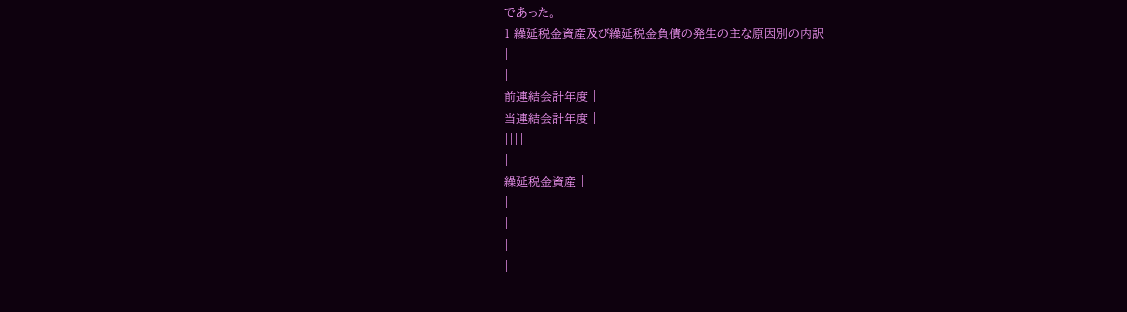であった。
1 繰延税金資産及び繰延税金負債の発生の主な原因別の内訳
|
|
前連結会計年度 |
当連結会計年度 |
||||
|
繰延税金資産 |
|
|
|
|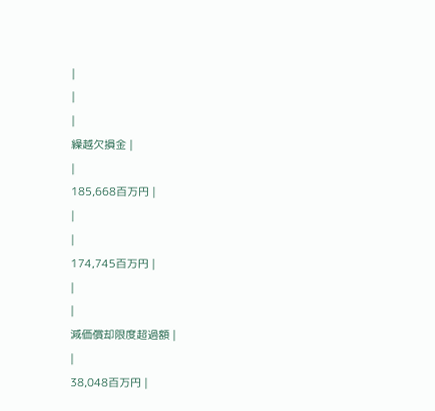|
|
|
繰越欠損金 |
|
185,668百万円 |
|
|
174,745百万円 |
|
|
減価償却限度超過額 |
|
38,048百万円 |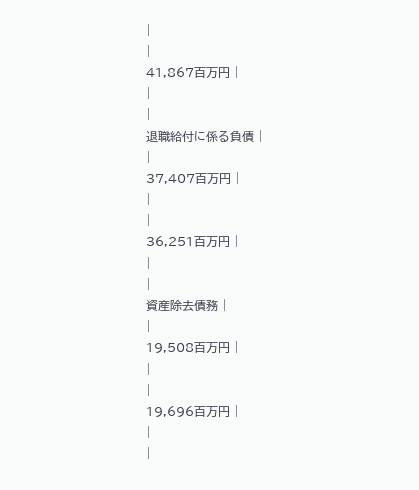|
|
41,867百万円 |
|
|
退職給付に係る負債 |
|
37,407百万円 |
|
|
36,251百万円 |
|
|
資産除去債務 |
|
19,508百万円 |
|
|
19,696百万円 |
|
|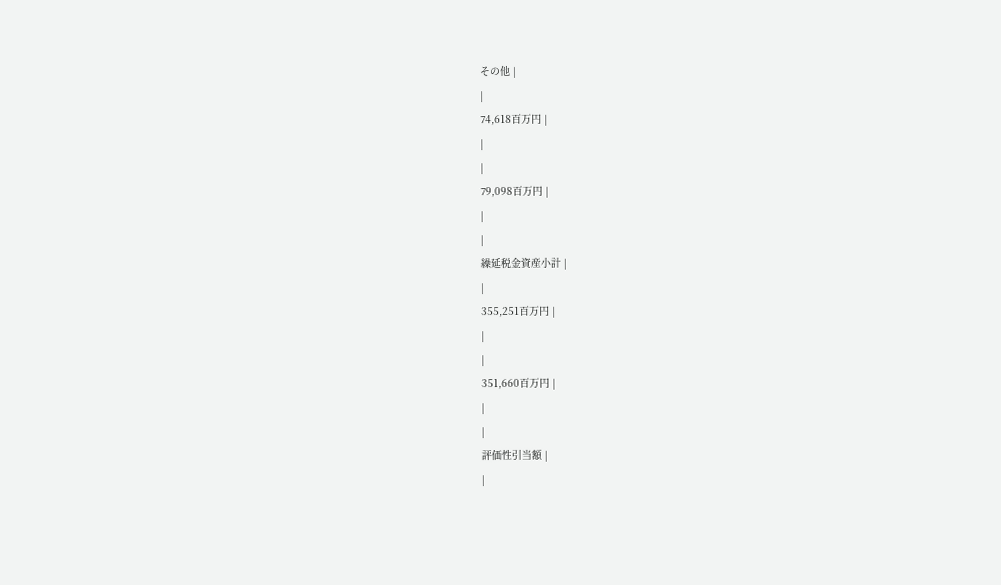その他 |
|
74,618百万円 |
|
|
79,098百万円 |
|
|
繰延税金資産小計 |
|
355,251百万円 |
|
|
351,660百万円 |
|
|
評価性引当額 |
|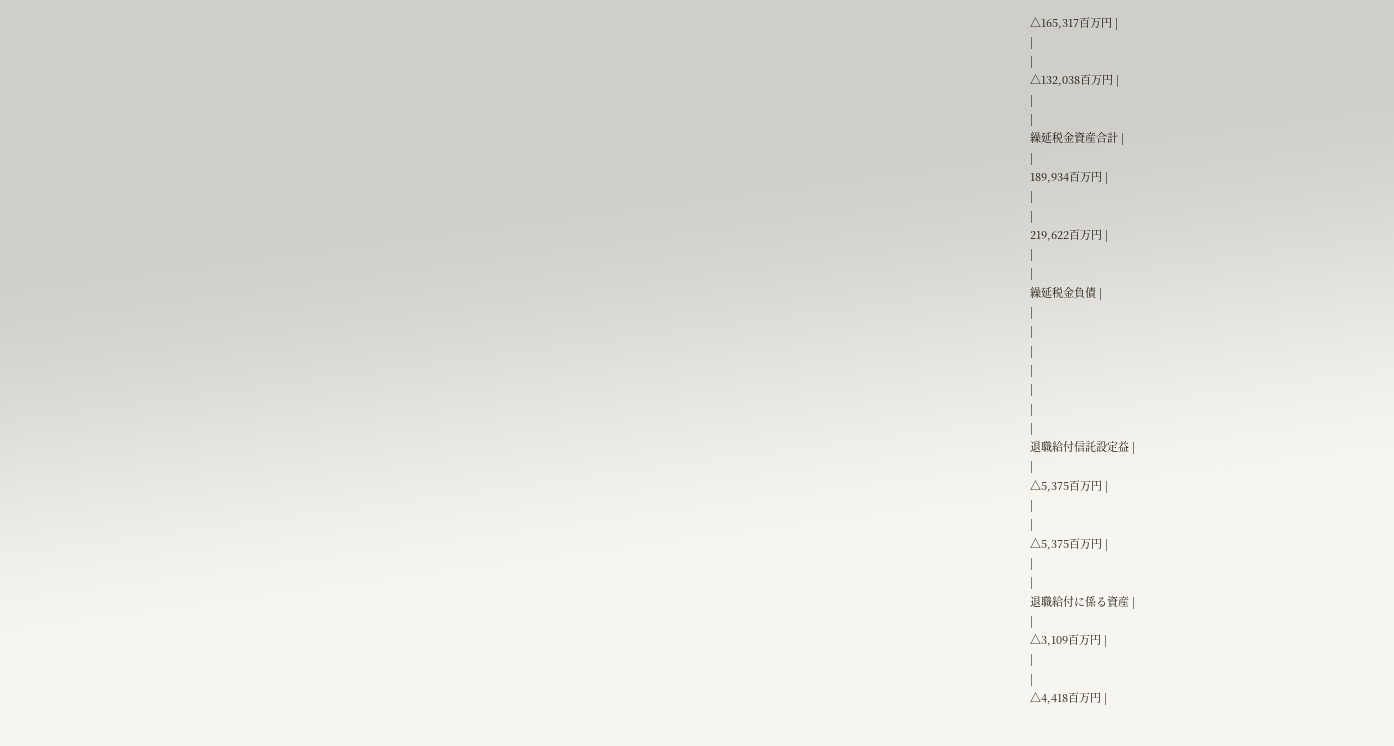△165,317百万円 |
|
|
△132,038百万円 |
|
|
繰延税金資産合計 |
|
189,934百万円 |
|
|
219,622百万円 |
|
|
繰延税金負債 |
|
|
|
|
|
|
|
退職給付信託設定益 |
|
△5,375百万円 |
|
|
△5,375百万円 |
|
|
退職給付に係る資産 |
|
△3,109百万円 |
|
|
△4,418百万円 |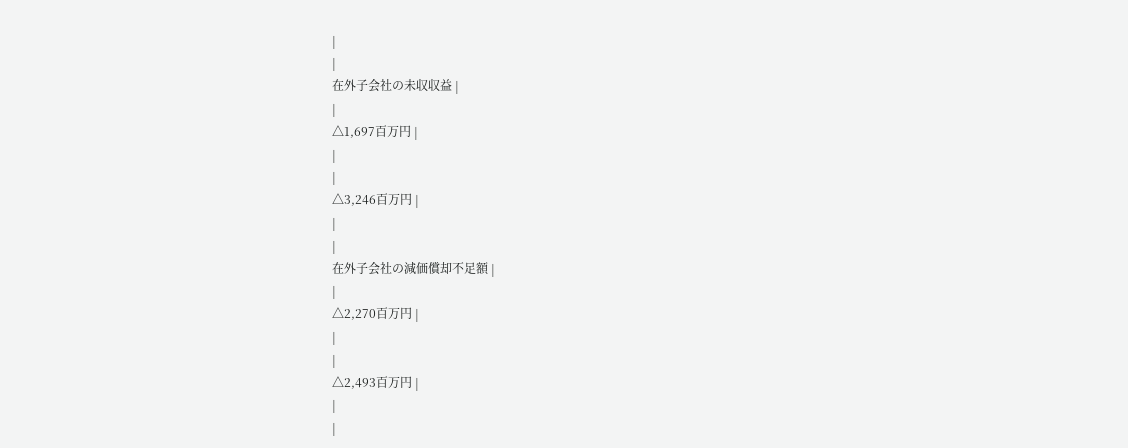|
|
在外子会社の未収収益 |
|
△1,697百万円 |
|
|
△3,246百万円 |
|
|
在外子会社の減価償却不足額 |
|
△2,270百万円 |
|
|
△2,493百万円 |
|
|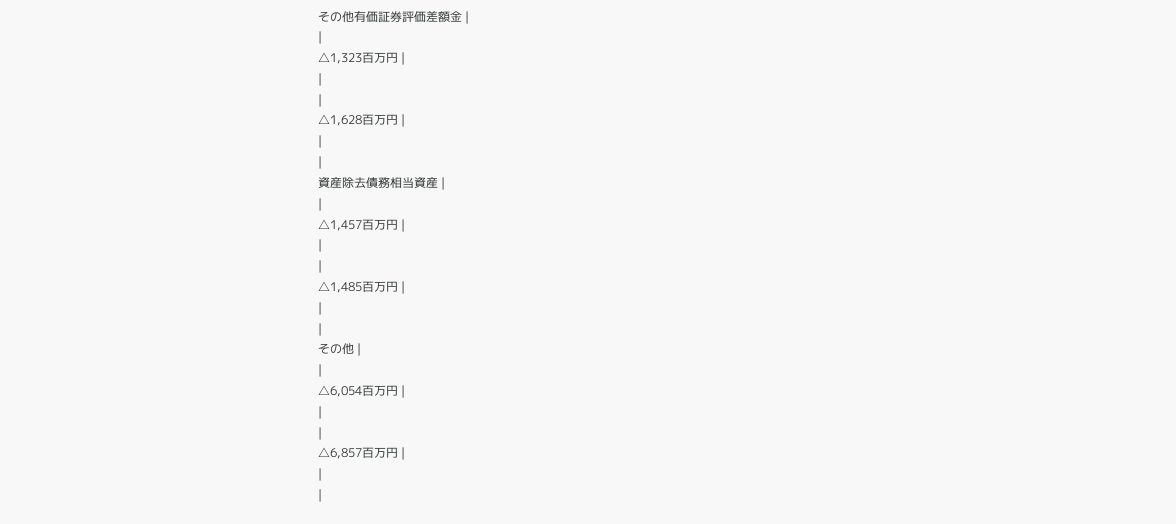その他有価証券評価差額金 |
|
△1,323百万円 |
|
|
△1,628百万円 |
|
|
資産除去債務相当資産 |
|
△1,457百万円 |
|
|
△1,485百万円 |
|
|
その他 |
|
△6,054百万円 |
|
|
△6,857百万円 |
|
|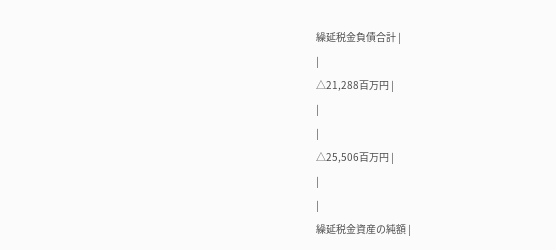繰延税金負債合計 |
|
△21,288百万円 |
|
|
△25,506百万円 |
|
|
繰延税金資産の純額 |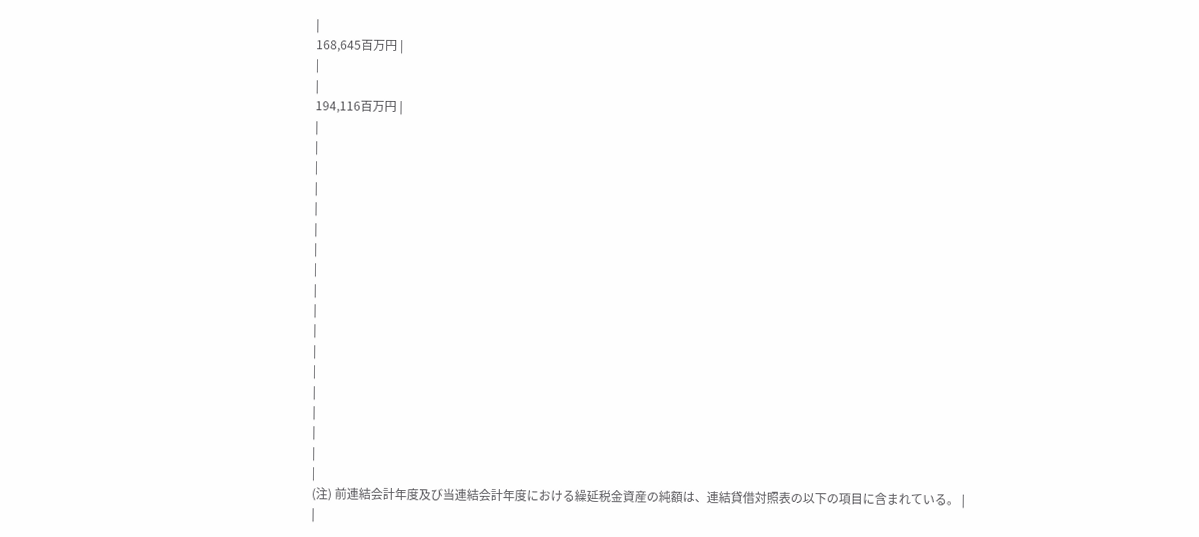|
168,645百万円 |
|
|
194,116百万円 |
|
|
|
|
|
|
|
|
|
|
|
|
|
|
|
|
|
|
(注) 前連結会計年度及び当連結会計年度における繰延税金資産の純額は、連結貸借対照表の以下の項目に含まれている。 |
|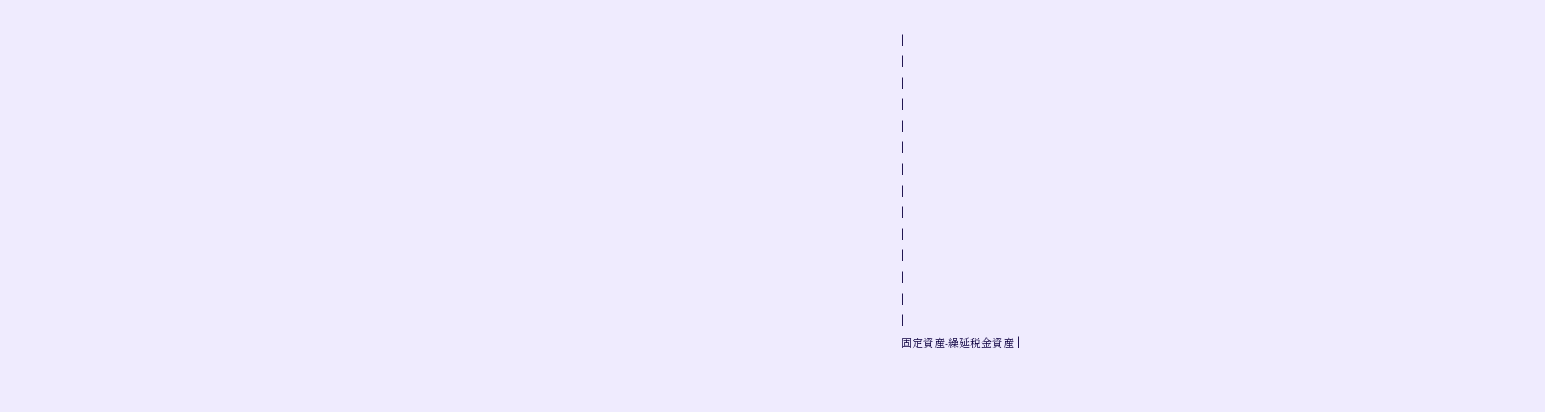|
|
|
|
|
|
|
|
|
|
|
|
|
|
固定資産-繰延税金資産 |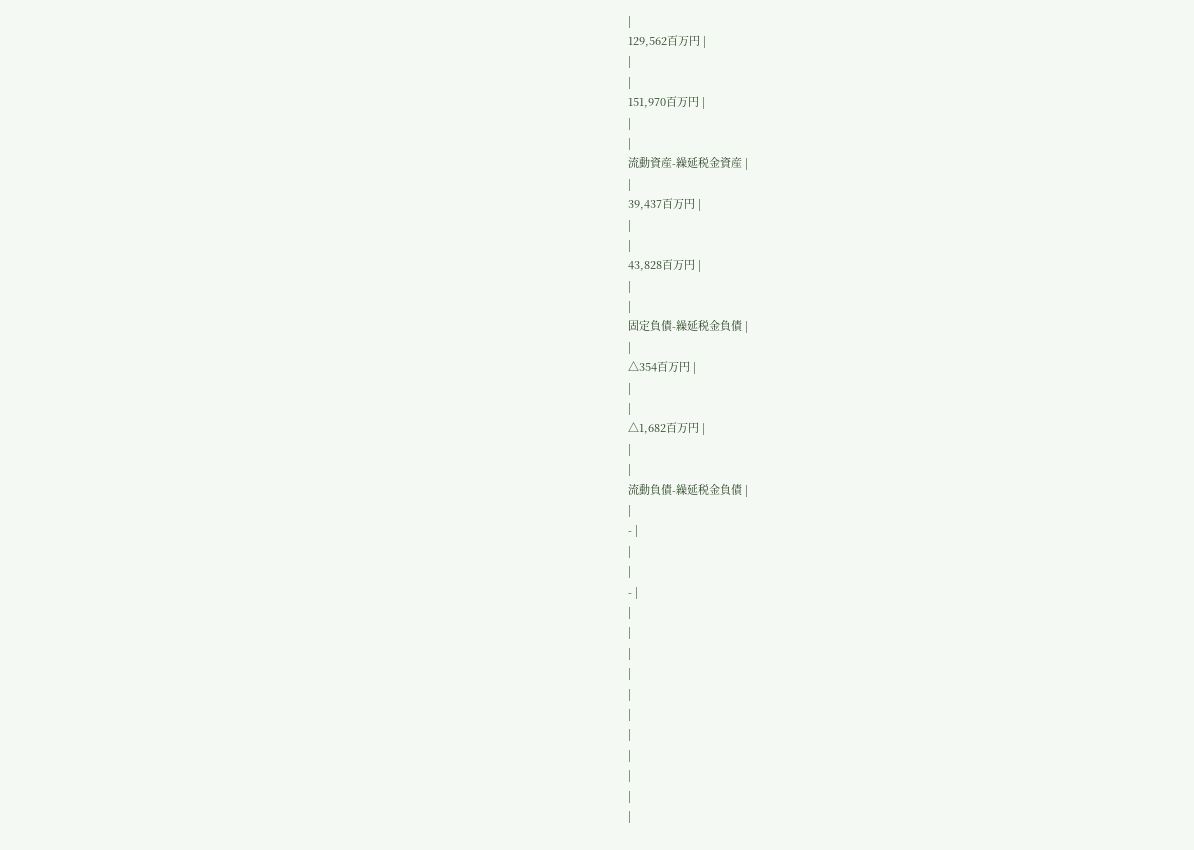|
129,562百万円 |
|
|
151,970百万円 |
|
|
流動資産-繰延税金資産 |
|
39,437百万円 |
|
|
43,828百万円 |
|
|
固定負債-繰延税金負債 |
|
△354百万円 |
|
|
△1,682百万円 |
|
|
流動負債-繰延税金負債 |
|
- |
|
|
- |
|
|
|
|
|
|
|
|
|
|
|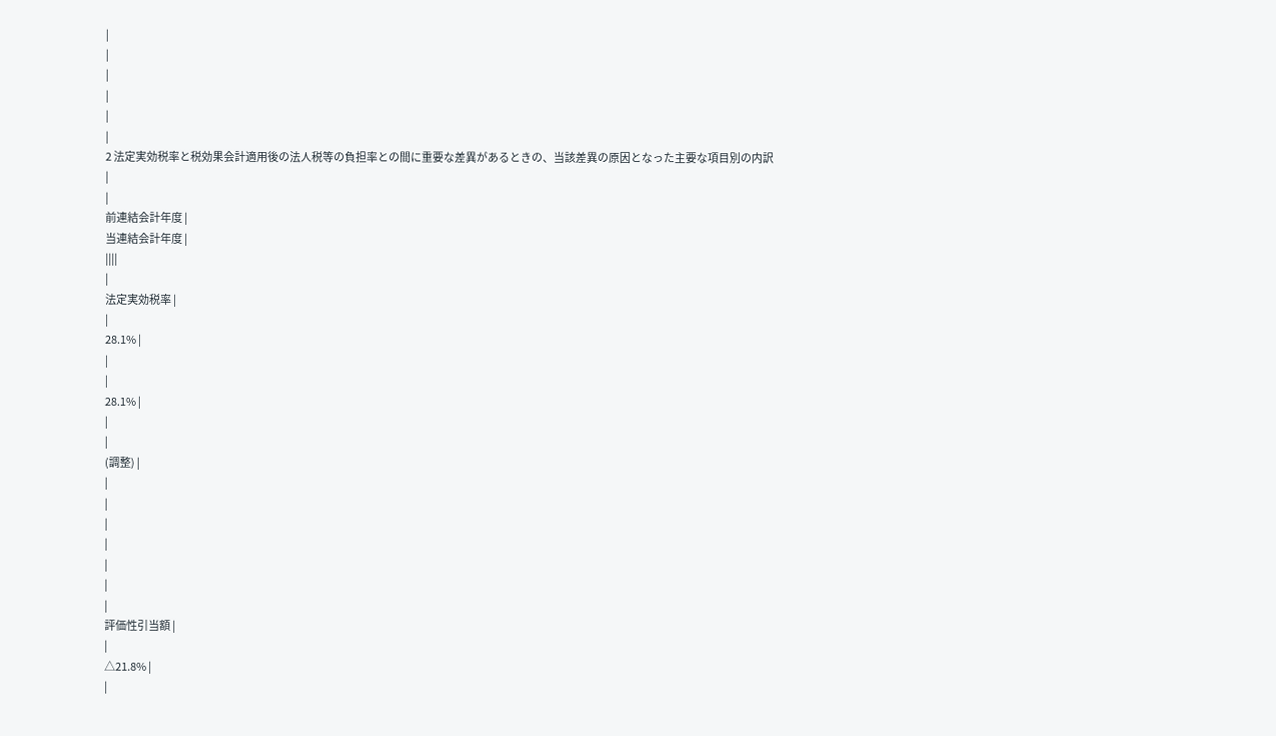|
|
|
|
|
|
2 法定実効税率と税効果会計適用後の法人税等の負担率との間に重要な差異があるときの、当該差異の原因となった主要な項目別の内訳
|
|
前連結会計年度 |
当連結会計年度 |
||||
|
法定実効税率 |
|
28.1% |
|
|
28.1% |
|
|
(調整) |
|
|
|
|
|
|
|
評価性引当額 |
|
△21.8% |
|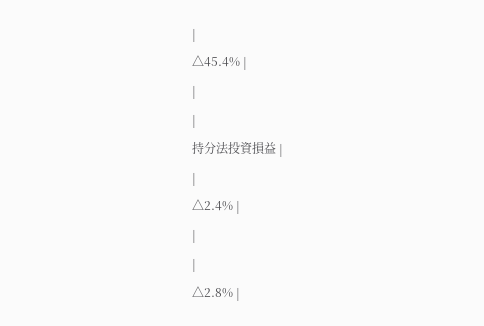|
△45.4% |
|
|
持分法投資損益 |
|
△2.4% |
|
|
△2.8% |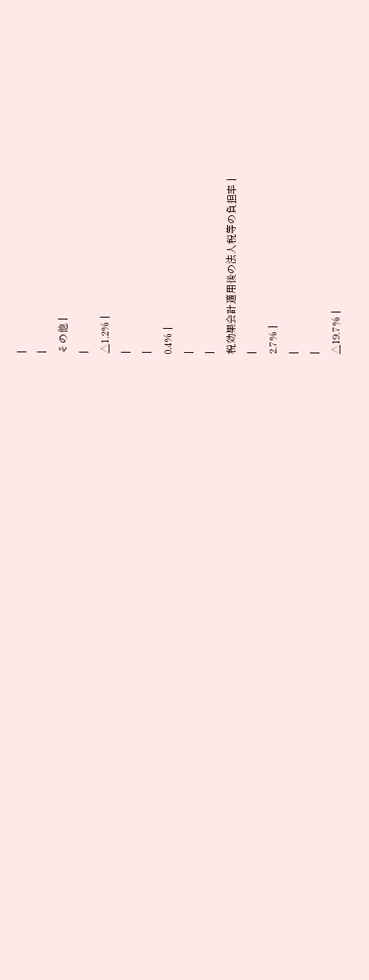|
|
その他 |
|
△1.2% |
|
|
0.4% |
|
|
税効果会計適用後の法人税等の負担率 |
|
2.7% |
|
|
△19.7% |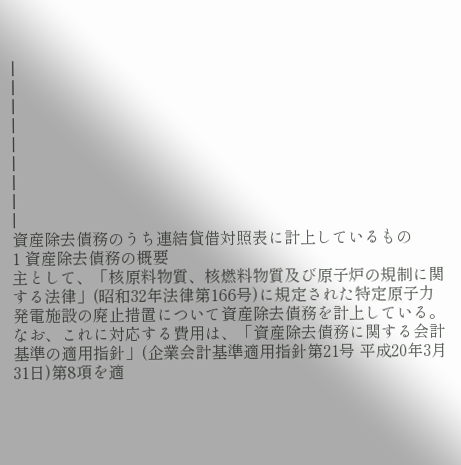|
|
|
|
|
|
|
|
|
資産除去債務のうち連結貸借対照表に計上しているもの
1 資産除去債務の概要
主として、「核原料物質、核燃料物質及び原子炉の規制に関する法律」(昭和32年法律第166号)に規定された特定原子力発電施設の廃止措置について資産除去債務を計上している。
なお、これに対応する費用は、「資産除去債務に関する会計基準の適用指針」(企業会計基準適用指針第21号 平成20年3月31日)第8項を適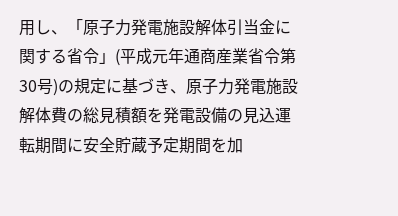用し、「原子力発電施設解体引当金に関する省令」(平成元年通商産業省令第30号)の規定に基づき、原子力発電施設解体費の総見積額を発電設備の見込運転期間に安全貯蔵予定期間を加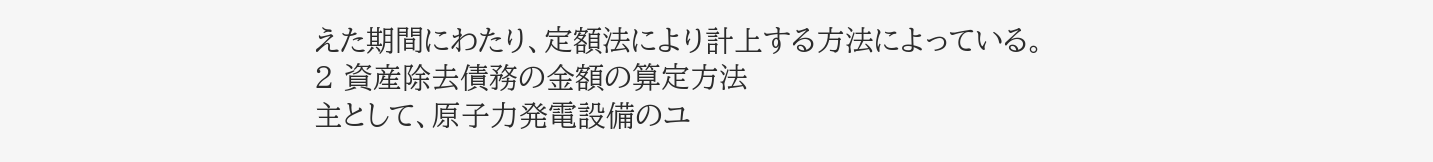えた期間にわたり、定額法により計上する方法によっている。
2 資産除去債務の金額の算定方法
主として、原子力発電設備のユ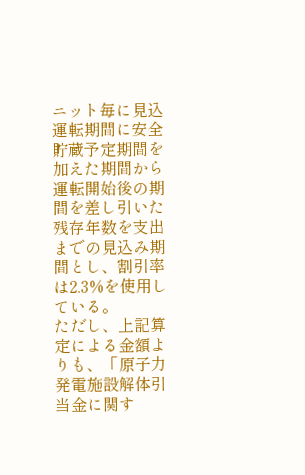ニット毎に見込運転期間に安全貯蔵予定期間を加えた期間から運転開始後の期間を差し引いた残存年数を支出までの見込み期間とし、割引率は2.3%を使用している。
ただし、上記算定による金額よりも、「原子力発電施設解体引当金に関す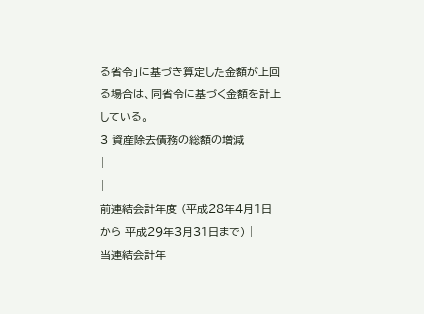る省令」に基づき算定した金額が上回る場合は、同省令に基づく金額を計上している。
3 資産除去債務の総額の増減
|
|
前連結会計年度 (平成28年4月1日から 平成29年3月31日まで) |
当連結会計年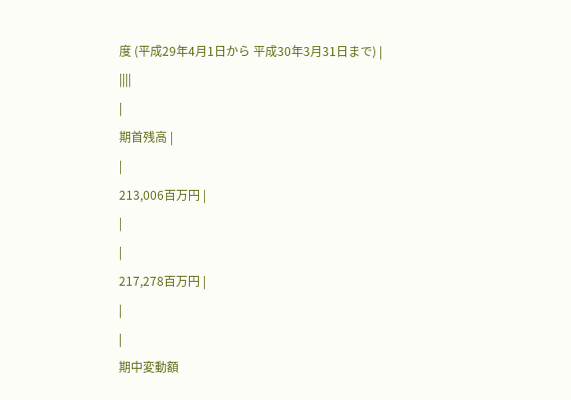度 (平成29年4月1日から 平成30年3月31日まで) |
||||
|
期首残高 |
|
213,006百万円 |
|
|
217,278百万円 |
|
|
期中変動額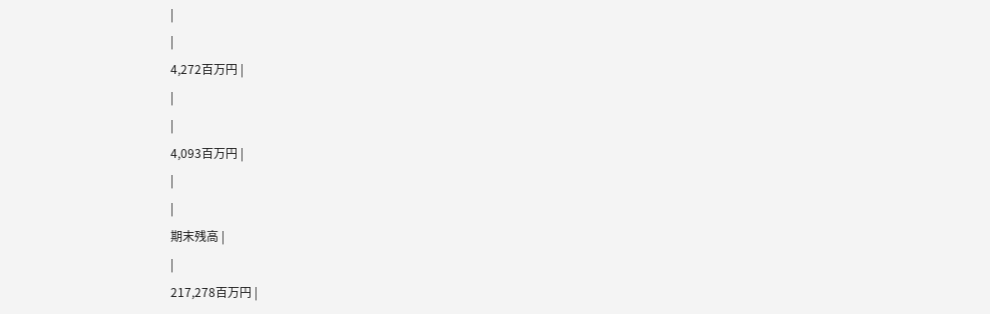|
|
4,272百万円 |
|
|
4,093百万円 |
|
|
期末残高 |
|
217,278百万円 |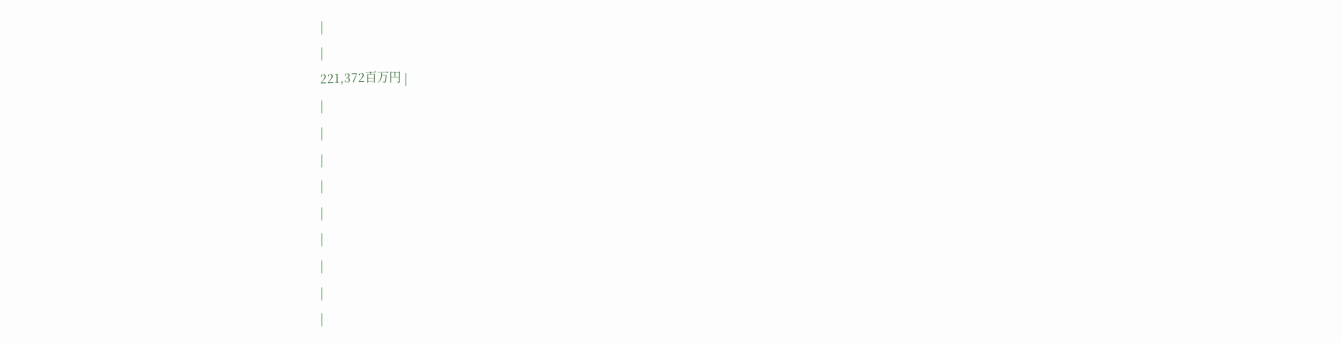|
|
221,372百万円 |
|
|
|
|
|
|
|
|
|